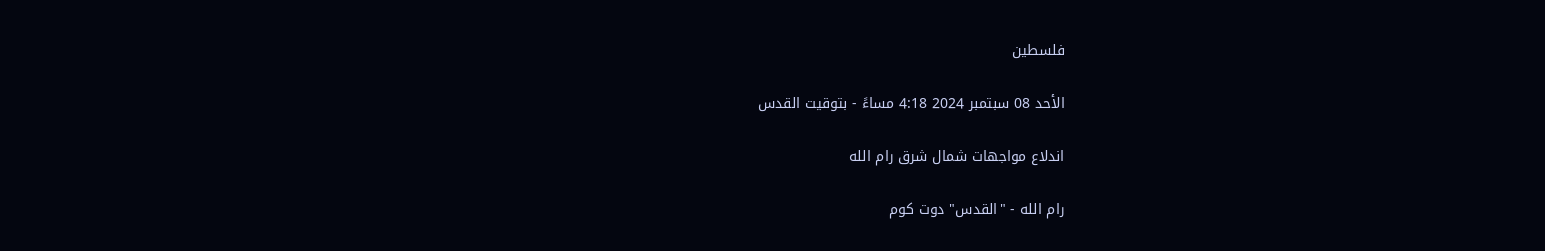فلسطين

الأحد 08 سبتمبر 2024 4:18 مساءً - بتوقيت القدس

اندلاع مواجهات شمال شرق رام الله

رام الله - "القدس" دوت كوم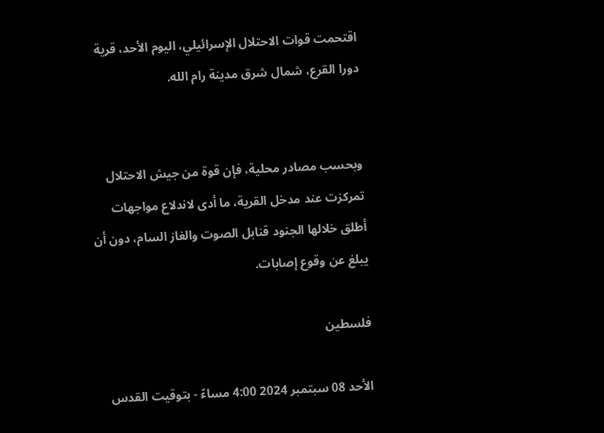اقتحمت قوات الاحتلال الإسرائيلي، اليوم الأحد، قرية دورا القرع، شمال شرق مدينة رام الله.


وبحسب مصادر محلية، فإن قوة من جيش الاحتلال تمركزت عند مدخل القرية، ما أدى لاندلاع مواجهات أطلق خلالها الجنود قنابل الصوت والغاز السام، دون أن يبلغ عن وقوع إصابات.

فلسطين

الأحد 08 سبتمبر 2024 4:00 مساءً - بتوقيت القدس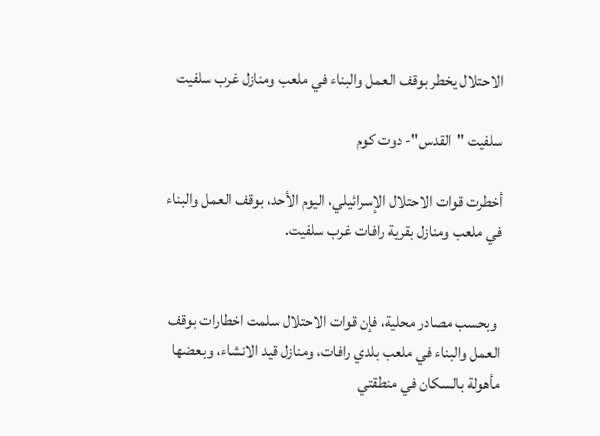الاحتلال يخطر بوقف العمل والبناء في ملعب ومنازل غرب سلفيت

سلفيت "القدس"- دوت كوم

أخطرت قوات الاحتلال الإسرائيلي، اليوم الأحد، بوقف العمل والبناء في ملعب ومنازل بقرية رافات غرب سلفيت.


 وبحسب مصادر محلية، فإن قوات الاحتلال سلمت اخطارات بوقف العمل والبناء في ملعب بلدي رافات، ومنازل قيد الانشاء، وبعضها مأهولة بالسكان في منطقتي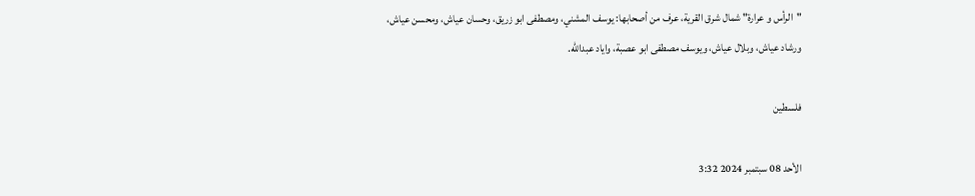"الرأس و عرارة" شمال شرق القرية، عرف من أصحابها: يوسف المشني، ومصطفى ابو زريق، وحسان عياش، ومحسن عياش، ورشاد عياش، وبلال عياش، ويوسف مصطفى ابو عصبة، واياد عبدالله.

فلسطين

الأحد 08 سبتمبر 2024 3:32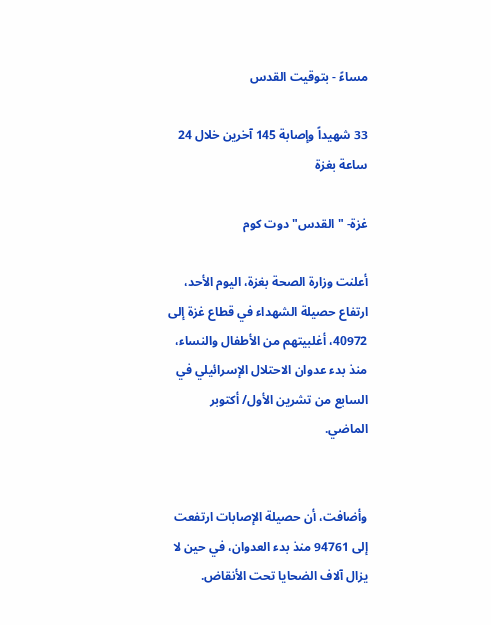مساءً - بتوقيت القدس

33 شهيداً وإصابة 145 آخرين خلال 24 ساعة بغزة

غزة- "القدس" دوت كوم

أعلنت وزارة الصحة بغزة، اليوم الأحد، ارتفاع حصيلة الشهداء في قطاع غزة إلى 40972، أغلبيتهم من الأطفال والنساء، منذ بدء عدوان الاحتلال الإسرائيلي في السابع من تشرين الأول/ أكتوبر الماضي.


وأضافت، أن حصيلة الإصابات ارتفعت إلى 94761 منذ بدء العدوان، في حين لا يزال آلاف الضحايا تحت الأنقاض.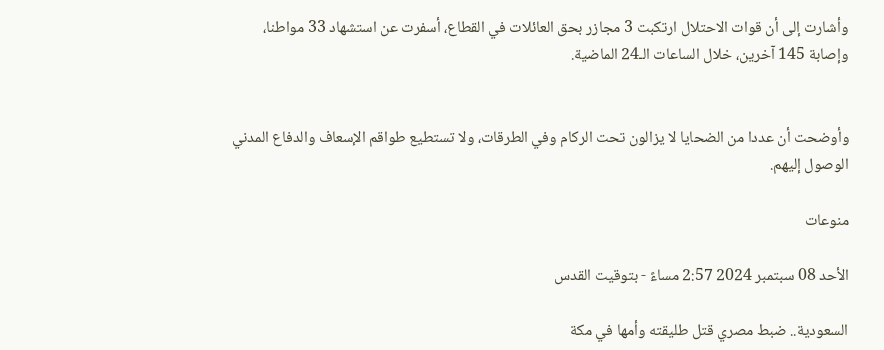وأشارت إلى أن قوات الاحتلال ارتكبت 3 مجازر بحق العائلات في القطاع، أسفرت عن استشهاد 33 مواطنا، وإصابة 145 آخرين، خلال الساعات الـ24 الماضية.


وأوضحت أن عددا من الضحايا لا يزالون تحت الركام وفي الطرقات، ولا تستطيع طواقم الإسعاف والدفاع المدني الوصول إليهم.

منوعات

الأحد 08 سبتمبر 2024 2:57 مساءً - بتوقيت القدس

السعودية.. ضبط مصري قتل طليقته وأمها في مكة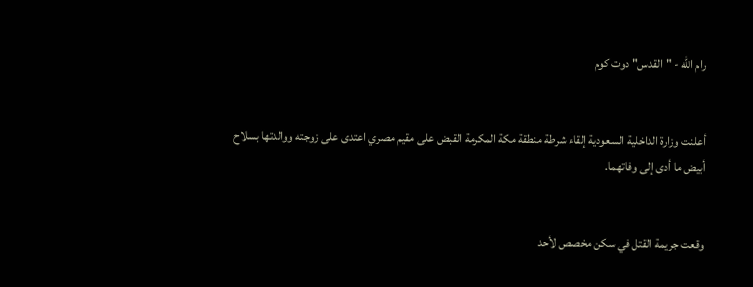رام الله - "القدس" دوت كوم


أعلنت وزارة الداخلية السعودية إلقاء شرطة منطقة مكة المكرمة القبض على مقيم مصري اعتدى على زوجته ووالدتها بسلاح أبيض ما أدى إلى وفاتهما.


وقعت جريمة القتل في سكن مخصص لأحد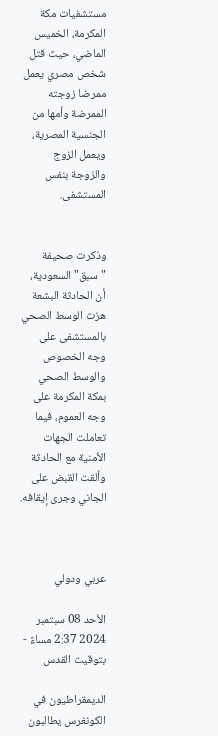مستشفيات مكة المكرمة، الخميس الماضي، حيث قتل شخص مصري يعمل ممرضا زوجته الممرضة وأمها من الجنسية المصرية، ويعمل الزوج والزوجة بنفس المستشفى.


وذكرت صحيفة "سبق" السعودية، أن الحادثة البشعة هزت الوسط الصحي بالمستشفى على وجه الخصوص والوسط الصحي بمكة المكرمة على وجه العموم، فيما تعاملت الجهات الأمنية مع الحادثة وألقت القبض على الجاني وجرى إيقافه.



عربي ودولي

الأحد 08 سبتمبر 2024 2:37 مساءً - بتوقيت القدس

الديمقراطيون في الكونغرس يطالبون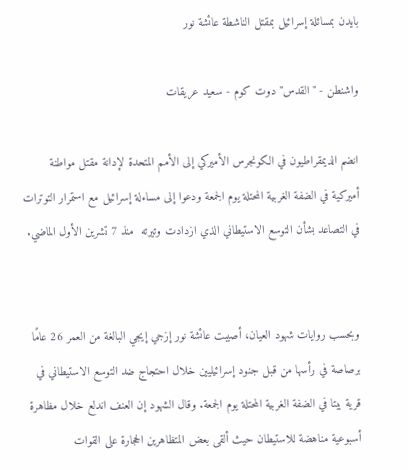بايدن بمسائلة إسرائيل بمقتل الناشطة عائشة نور

واشنطن - "القدس" دوت كوم - سعيد عريقات

انضم الديمقراطيون في الكونجرس الأميركي إلى الأمم المتحدة لإدانة مقتل مواطنة أميركية في الضفة الغربية المحتلة يوم الجمعة ودعوا إلى مساءلة إسرائيل مع استمرار التوترات في التصاعد بشأن التوسع الاستيطاني الذي ازدادت وتيرته  منذ 7 تشرين الأول الماضي.


وبحسب روايات شهود العيان، أصيبت عائشة نور إزجي إيجي البالغة من العمر 26 عامًا برصاصة في رأسها من قبل جنود إسرائيليين خلال احتجاج ضد التوسع الاستيطاني في قرية بيتا في الضفة الغربية المحتلة يوم الجمعة. وقال الشهود إن العنف اندلع خلال مظاهرة أسبوعية مناهضة للاستيطان حيث ألقى بعض المتظاهرين الحجارة على القوات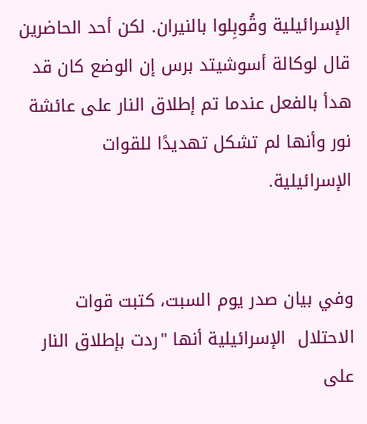الإسرائيلية وقُوبِلوا بالنيران. لكن أحد الحاضرين قال لوكالة أسوشيتد برس إن الوضع كان قد هدأ بالفعل عندما تم إطلاق النار على عائشة نور وأنها لم تشكل تهديدًا للقوات الإسرائيلية.


وفي بيان صدر يوم السبت، كتبت قوات الاحتلال  الإسرائيلية أنها "ردت بإطلاق النار على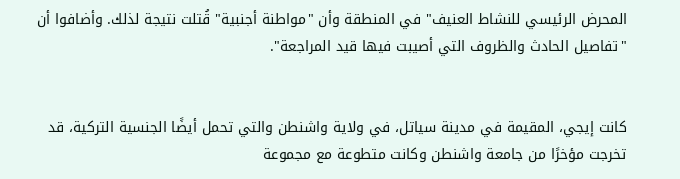المحرض الرئيسي للنشاط العنيف" في المنطقة وأن "مواطنة أجنبية" قُتلت نتيجة لذلك. وأضافوا أن "تفاصيل الحادث والظروف التي أصيبت فيها قيد المراجعة".


كانت إيجي، المقيمة في مدينة سياتل، في ولاية واشنطن والتي تحمل أيضًا الجنسية التركية، قد تخرجت مؤخرًا من جامعة واشنطن وكانت متطوعة مع مجموعة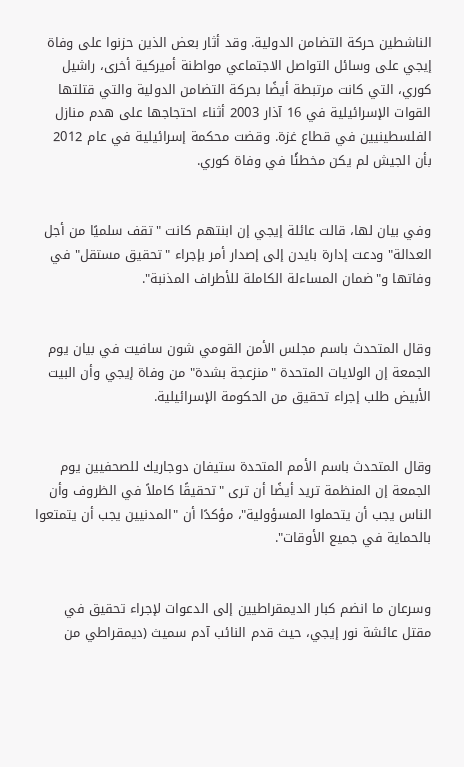الناشطين حركة التضامن الدولية. وقد أثار بعض الذين حزنوا على وفاة إيجي على وسائل التواصل الاجتماعي مواطنة أميركية أخرى، راشيل كوري، التي كانت مرتبطة أيضًا بحركة التضامن الدولية والتي قتلتها القوات الإسرائيلية في 16 آذار 2003 أثناء احتجاجها على هدم منازل الفلسطينيين في قطاع غزة. وقضت محكمة إسرائيلية في عام 2012 بأن الجيش لم يكن مخطئًا في وفاة كوري.


وفي بيان لها، قالت عائلة إيجي إن ابنتهم كانت "تقف سلميًا من أجل العدالة" ودعت إدارة بايدن إلى إصدار أمر بإجراء "تحقيق مستقل" في وفاتها و"ضمان المساءلة الكاملة للأطراف المذنبة".


وقال المتحدث باسم مجلس الأمن القومي شون سافيت في بيان يوم الجمعة إن الولايات المتحدة "منزعجة بشدة" من وفاة إيجي وأن البيت الأبيض طلب إجراء تحقيق من الحكومة الإسرائيلية.


وقال المتحدث باسم الأمم المتحدة ستيفان دوجاريك للصحفيين يوم الجمعة إن المنظمة تريد أيضًا أن ترى "تحقيقًا كاملاً في الظروف وأن الناس يجب أن يتحملوا المسؤولية"، مؤكدًا أن "المدنيين يجب أن يتمتعوا بالحماية في جميع الأوقات".


وسرعان ما انضم كبار الديمقراطيين إلى الدعوات لإجراء تحقيق في مقتل عائشة نور إيجي، حيث قدم النائب آدم سميث (ديمقراطي من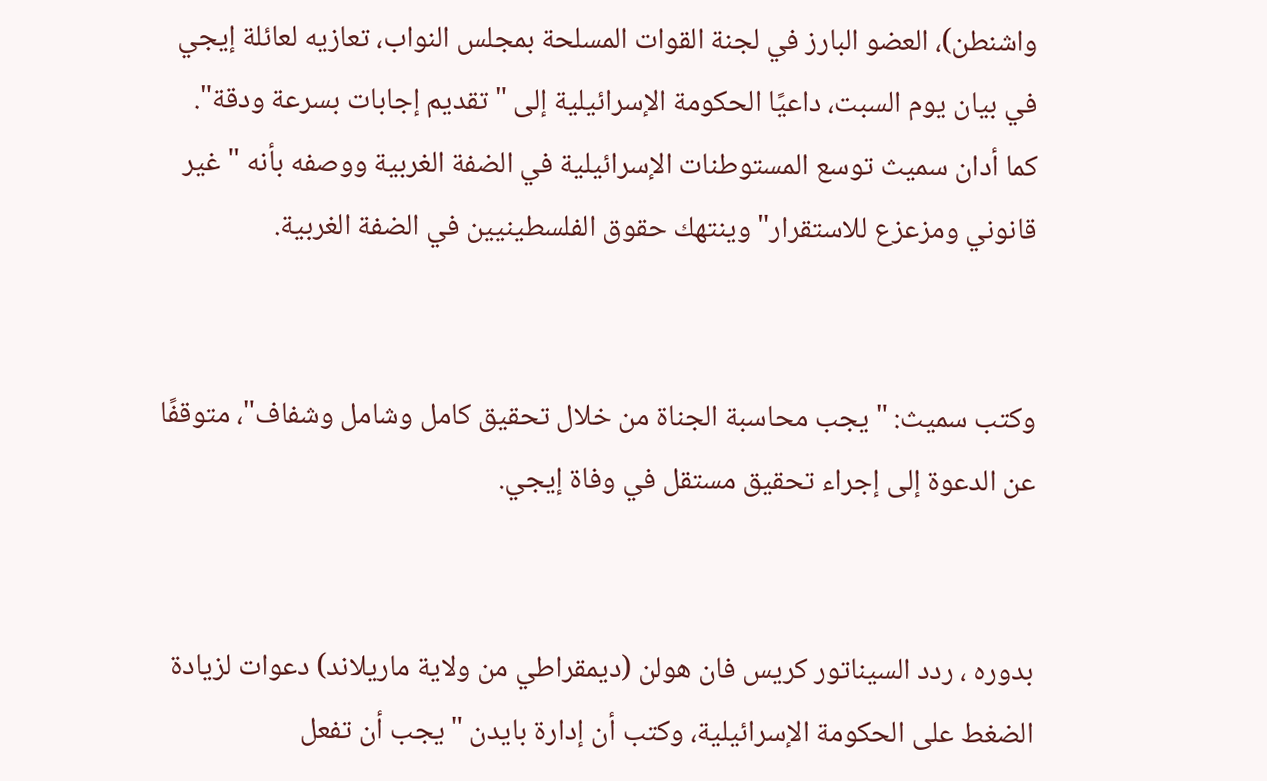واشنطن)، العضو البارز في لجنة القوات المسلحة بمجلس النواب، تعازيه لعائلة إيجي في بيان يوم السبت، داعيًا الحكومة الإسرائيلية إلى "تقديم إجابات بسرعة ودقة". كما أدان سميث توسع المستوطنات الإسرائيلية في الضفة الغربية ووصفه بأنه "غير قانوني ومزعزع للاستقرار" وينتهك حقوق الفلسطينيين في الضفة الغربية.


وكتب سميث: "يجب محاسبة الجناة من خلال تحقيق كامل وشامل وشفاف"، متوقفًا عن الدعوة إلى إجراء تحقيق مستقل في وفاة إيجي.


بدوره ، ردد السيناتور كريس فان هولن (ديمقراطي من ولاية ماريلاند) دعوات لزيادة الضغط على الحكومة الإسرائيلية، وكتب أن إدارة بايدن "يجب أن تفعل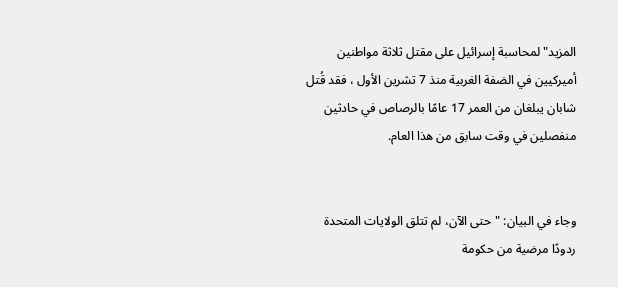المزيد" لمحاسبة إسرائيل على مقتل ثلاثة مواطنين أميركيين في الضفة الغربية منذ 7 تشرين الأول ، فقد قُتل شابان يبلغان من العمر 17 عامًا بالرصاص في حادثين منفصلين في وقت سابق من هذا العام.


وجاء في البيان: "حتى الآن، لم تتلق الولايات المتحدة ردودًا مرضية من حكومة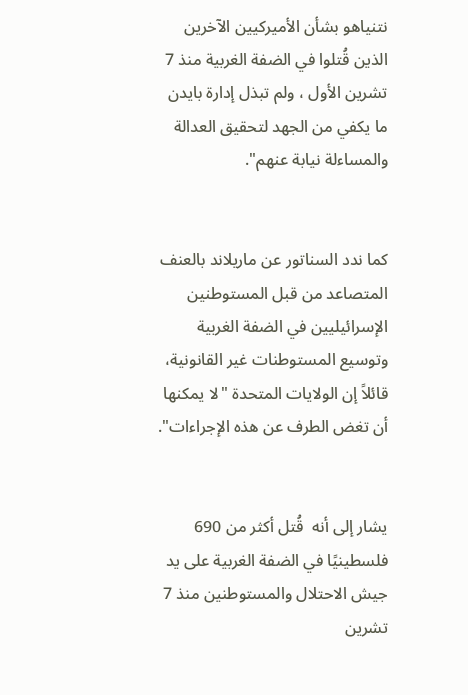نتنياهو بشأن الأميركيين الآخرين الذين قُتلوا في الضفة الغربية منذ 7 تشرين الأول ، ولم تبذل إدارة بايدن ما يكفي من الجهد لتحقيق العدالة والمساءلة نيابة عنهم".


كما ندد السناتور عن ماريلاند بالعنف المتصاعد من قبل المستوطنين الإسرائيليين في الضفة الغربية وتوسيع المستوطنات غير القانونية، قائلاً إن الولايات المتحدة "لا يمكنها أن تغض الطرف عن هذه الإجراءات".


يشار إلى أنه  قُتل أكثر من 690 فلسطينيًا في الضفة الغربية على يد جيش الاحتلال والمستوطنين منذ 7 تشرين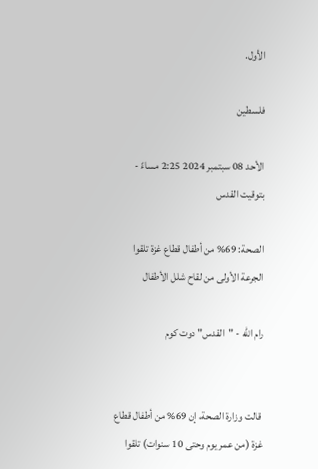الأول.

فلسطين

الأحد 08 سبتمبر 2024 2:25 مساءً - بتوقيت القدس

الصحة: 69% من أطفال قطاع غزة تلقوا الجرعة الأولى من لقاح شلل الأطفال

رام الله - "القدس" دوت كوم


 قالت وزارة الصحة، إن 69% من أطفال قطاع غزة (من عمر يوم وحتى 10 سنوات) تلقوا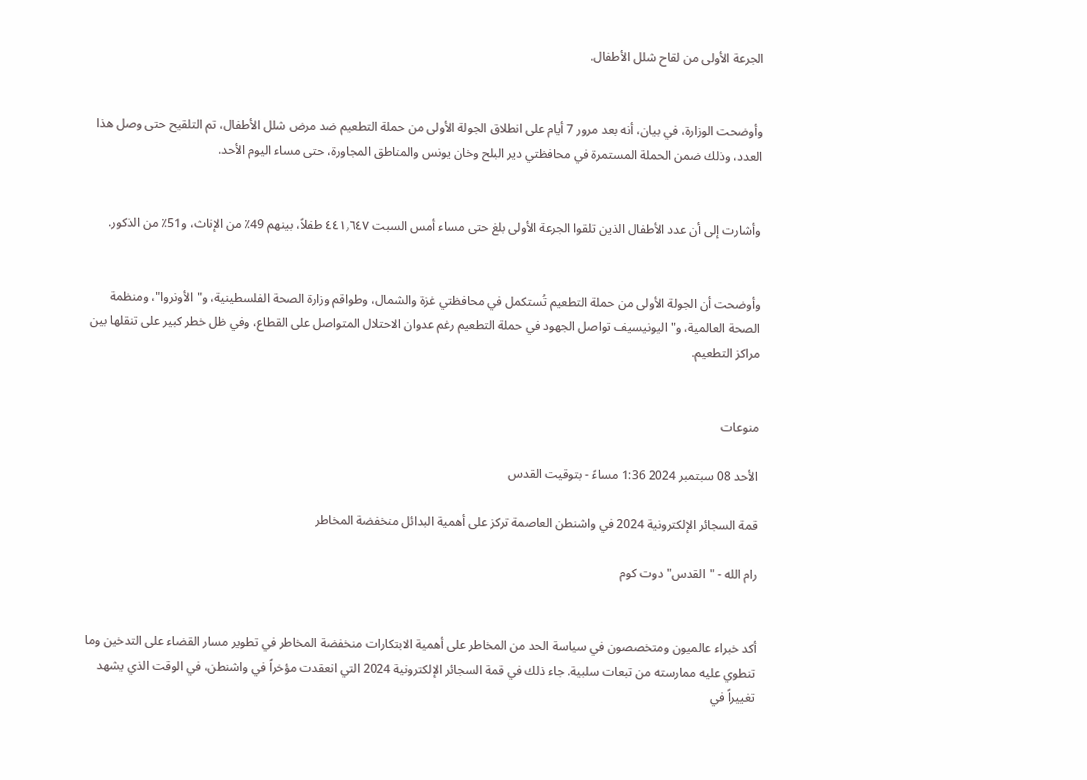الجرعة الأولى من لقاح شلل الأطفال.


وأوضحت الوزارة، في بيان، أنه بعد مرور 7 أيام على انطلاق الجولة الأولى من حملة التطعيم ضد مرض شلل الأطفال، تم التلقيح حتى وصل هذا العدد، وذلك ضمن الحملة المستمرة في محافظتي دير البلح وخان يونس والمناطق المجاورة، حتى مساء اليوم الأحد.


وأشارت إلى أن عدد الأطفال الذين تلقوا الجرعة الأولى بلغ حتى مساء أمس السبت ٤٤١٫٦٤٧ طفلاً، بينهم 49٪ من الإناث، و51٪ من الذكور.


وأوضحت أن الجولة الأولى من حملة التطعيم تُستكمل في محافظتي غزة والشمال، وطواقم وزارة الصحة الفلسطينية، و"الأونروا"، ومنظمة الصحة العالمية، و"اليونيسيف تواصل الجهود في حملة التطعيم رغم عدوان الاحتلال المتواصل على القطاع، وفي ظل خطر كبير على تنقلها بين مراكز التطعيم.


منوعات

الأحد 08 سبتمبر 2024 1:36 مساءً - بتوقيت القدس

قمة السجائر الإلكترونية 2024 في واشنطن العاصمة تركز على أهمية البدائل منخفضة المخاطر

رام الله - "القدس" دوت كوم


أكد خبراء عالميون ومتخصصون في سياسة الحد من المخاطر على أهمية الابتكارات منخفضة المخاطر في تطوير مسار القضاء على التدخين وما تنطوي عليه ممارسته من تبعات سلبية. جاء ذلك في قمة السجائر الإلكترونية 2024 التي انعقدت مؤخراً في واشنطن، في الوقت الذي يشهد تغييراً في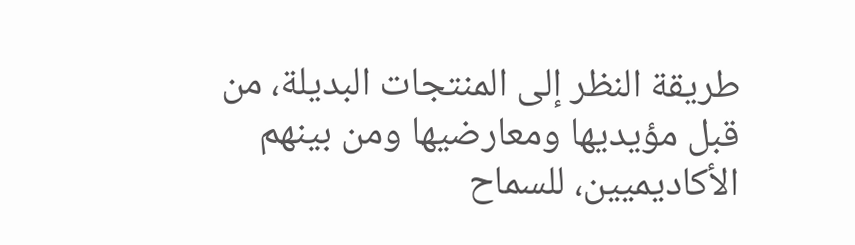طريقة النظر إلى المنتجات البديلة، من قبل مؤيديها ومعارضيها ومن بينهم الأكاديميين، للسماح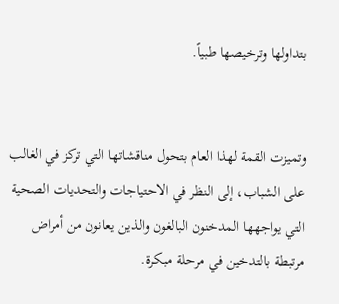بتداولها وترخيصها طبياً.


وتميزت القمة لهذا العام بتحول مناقشاتها التي تركز في الغالب على الشباب، إلى النظر في الاحتياجات والتحديات الصحية التي يواجهها المدخنون البالغون والذين يعانون من أمراض مرتبطة بالتدخين في مرحلة مبكرة.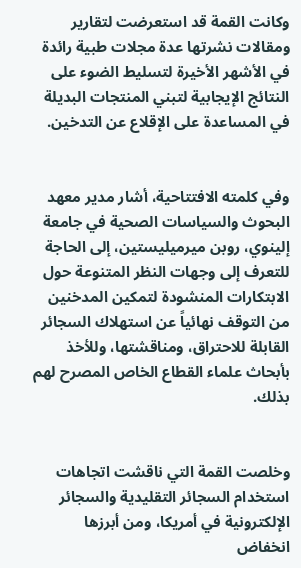وكانت القمة قد استعرضت لتقارير ومقالات نشرتها عدة مجلات طبية رائدة في الأشهر الأخيرة لتسليط الضوء على النتائج الإيجابية لتبني المنتجات البديلة في المساعدة على الإقلاع عن التدخين.


وفي كلمته الافتتاحية، أشار مدير معهد البحوث والسياسات الصحية في جامعة إلينوي، روبن ميرميليستين، إلى الحاجة للتعرف إلى وجهات النظر المتنوعة حول الابتكارات المنشودة لتمكين المدخنين من التوقف نهائياً عن استهلاك السجائر القابلة للاحتراق، ومناقشتها، وللأخذ بأبحاث علماء القطاع الخاص المصرح لهم بذلك.


وخلصت القمة التي ناقشت اتجاهات استخدام السجائر التقليدية والسجائر الإلكترونية في أمريكا، ومن أبرزها انخفاض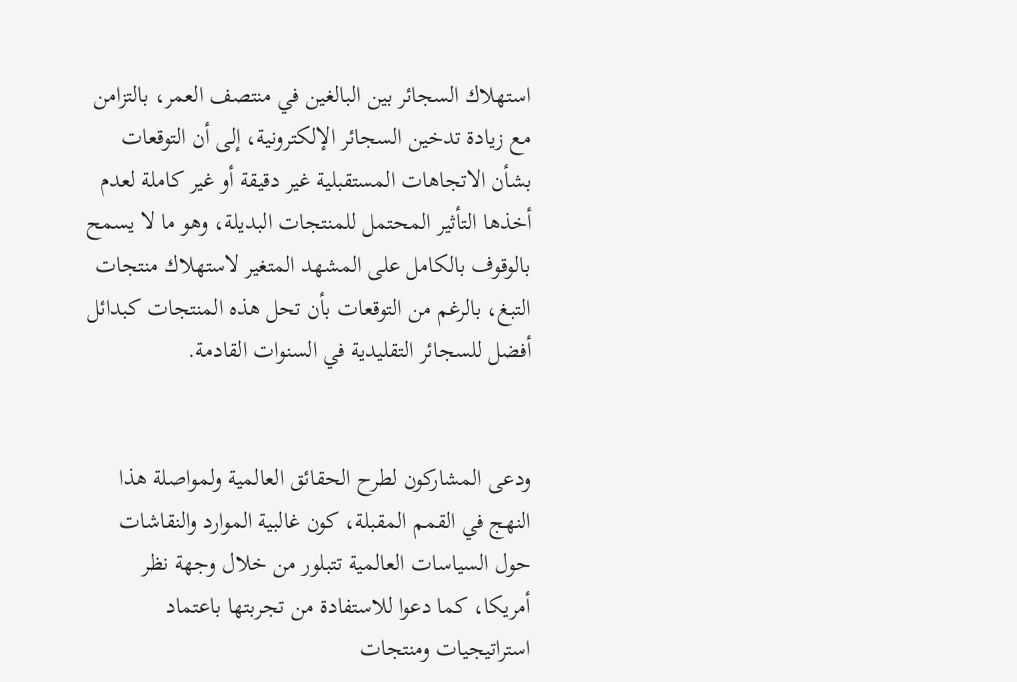استهلاك السجائر بين البالغين في منتصف العمر، بالتزامن مع زيادة تدخين السجائر الإلكترونية، إلى أن التوقعات بشأن الاتجاهات المستقبلية غير دقيقة أو غير كاملة لعدم أخذها التأثير المحتمل للمنتجات البديلة، وهو ما لا يسمح بالوقوف بالكامل على المشهد المتغير لاستهلاك منتجات التبغ، بالرغم من التوقعات بأن تحل هذه المنتجات كبدائل أفضل للسجائر التقليدية في السنوات القادمة.


ودعى المشاركون لطرح الحقائق العالمية ولمواصلة هذا النهج في القمم المقبلة، كون غالبية الموارد والنقاشات حول السياسات العالمية تتبلور من خلال وجهة نظر أمريكا، كما دعوا للاستفادة من تجربتها باعتماد استراتيجيات ومنتجات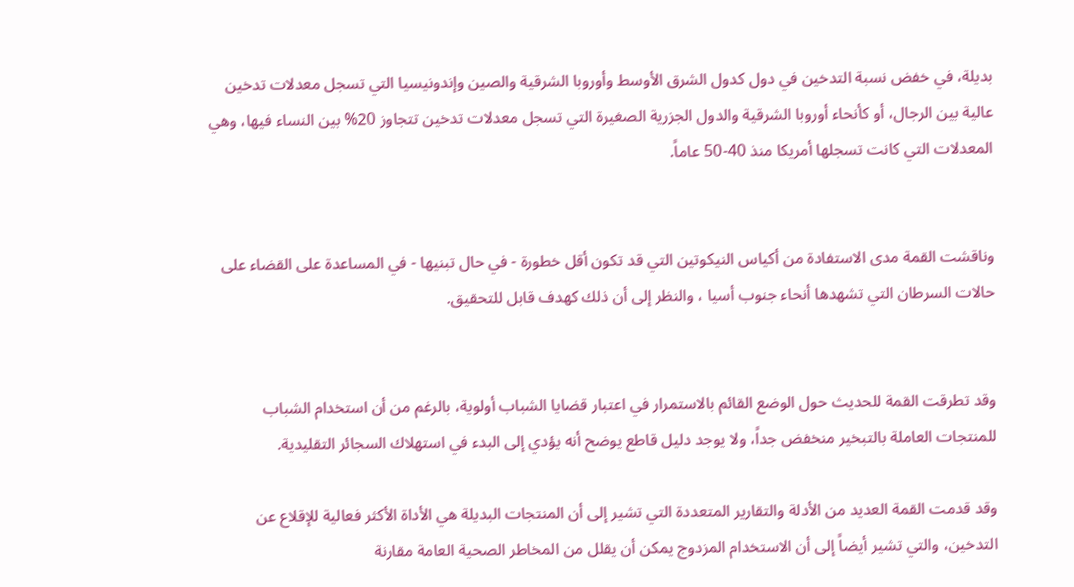بديلة، في خفض نسبة التدخين في دول كدول الشرق الأوسط وأوروبا الشرقية والصين وإندونيسيا التي تسجل معدلات تدخين عالية بين الرجال، أو كأنحاء أوروبا الشرقية والدول الجزرية الصغيرة التي تسجل معدلات تدخين تتجاوز 20% بين النساء فيها، وهي المعدلات التي كانت تسجلها أمريكا منذ 40-50 عاماً.


وناقشت القمة مدى الاستفادة من أكياس النيكوتين التي قد تكون أقل خطورة - في حال تبنيها - في المساعدة على القضاء على حالات السرطان التي تشهدها أنحاء جنوب أسيا ، والنظر إلى أن ذلك كهدف قابل للتحقيق.


وقد تطرقت القمة للحديث حول الوضع القائم بالاستمرار في اعتبار قضايا الشباب أولوية، بالرغم من أن استخدام الشباب للمنتجات العاملة بالتبخير منخفض جداً، ولا يوجد دليل قاطع يوضح أنه يؤدي إلى البدء في استهلاك السجائر التقليدية.

وقد قدمت القمة العديد من الأدلة والتقارير المتعددة التي تشير إلى أن المنتجات البديلة هي الأداة الأكثر فعالية للإقلاع عن التدخين، والتي تشير أيضاً إلى أن الاستخدام المزدوج يمكن أن يقلل من المخاطر الصحية العامة مقارنة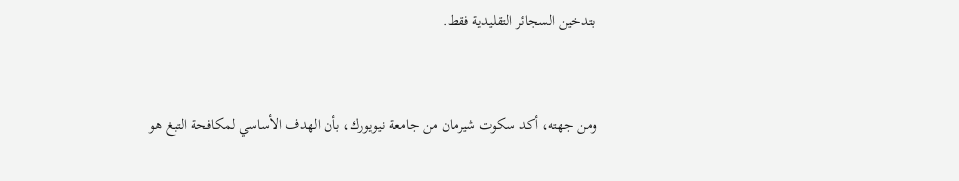بتدخين السجائر التقليدية فقط.


ومن جهته، أكد سكوت شيرمان من جامعة نيويورك، بأن الهدف الأساسي لمكافحة التبغ هو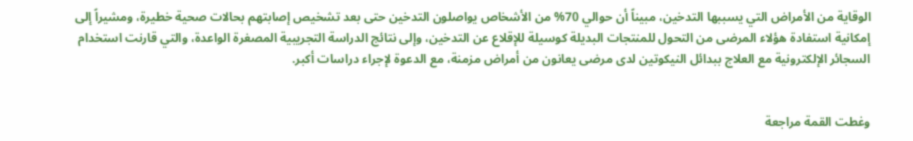الوقاية من الأمراض التي يسببها التدخين، مبيناً أن حوالي 70% من الأشخاص يواصلون التدخين حتى بعد تشخيص إصابتهم بحالات صحية خطيرة، ومشيراً إلى إمكانية استفادة هؤلاء المرضى من التحول للمنتجات البديلة كوسيلة للإقلاع عن التدخين، وإلى نتائج الدراسة التجريبية المصغرة الواعدة، والتي قارنت استخدام السجائر الإلكترونية مع العلاج ببدائل النيكوتين لدى مرضى يعانون من أمراض مزمنة، مع الدعوة لإجراء دراسات أكبر.


وغطت القمة مراجعة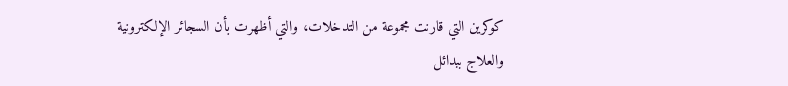كوكرين التي قارنت مجموعة من التدخلات، والتي أظهرت بأن السجائر الإلكترونية والعلاج ببدائل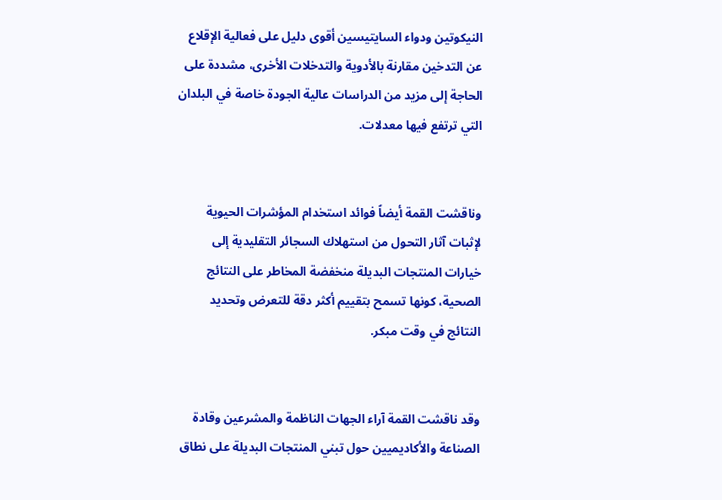النيكوتين ودواء السايتيسين أقوى دليل على فعالية الإقلاع عن التدخين مقارنة بالأدوية والتدخلات الأخرى، مشددة على الحاجة إلى مزيد من الدراسات عالية الجودة خاصة في البلدان التي ترتفع فيها معدلات.


وناقشت القمة أيضاً فوائد استخدام المؤشرات الحيوية لإثبات آثار التحول من استهلاك السجائر التقليدية إلى خيارات المنتجات البديلة منخفضة المخاطر على النتائج الصحية، كونها تسمح بتقييم أكثر دقة للتعرض وتحديد النتائج في وقت مبكر.


وقد ناقشت القمة آراء الجهات الناظمة والمشرعين وقادة الصناعة والأكاديميين حول تبني المنتجات البديلة على نطاق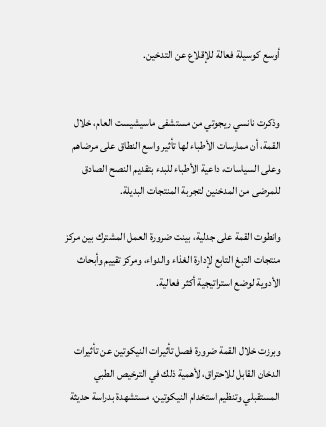أوسع كوسيلة فعالة للإقلاع عن التدخين.


وذكرت نانسي ريجوتي من مستشفى ماسيشيست العام، خلال القمة، أن ممارسات الأطباء لها تأثير واسع النطاق على مرضاهم وعلى السياسات، داعية الأطباء للبدء بتقديم النصح الصادق للمرضى من المدخنين لتجربة المنتجات البديلة.

وانطوت القمة على جدلية، بينت ضرورة العمل المشترك بين مركز منتجات التبغ التابع لإدارة الغذاء والدواء، ومركز تقييم وأبحاث الأدوية لوضع استراتيجية أكثر فعالية.


وبرزت خلال القمة ضرورة فصل تأثيرات النيكوتين عن تأثيرات الدخان القابل للاحتراق، لأهمية ذلك في الترخيص الطبي المستقبلي وتنظيم استخدام النيكوتين، مستشهدة بدراسة حديثة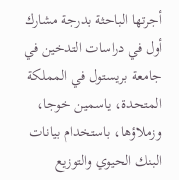أجرتها الباحثة بدرجة مشارك أول في دراسات التدخين في جامعة بريستول في المملكة المتحدة، ياسمين خوجا، وزملاؤها، باستخدام بيانات البنك الحيوي والتوزيع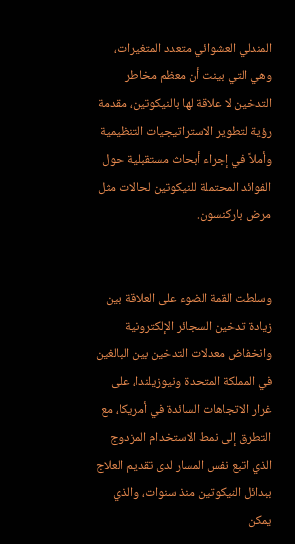المندلي العشوائي متعدد المتغيرات، وهي التي بينت أن معظم مخاطر التدخين لا علاقة لها بالنيكوتين، مقدمة رؤية لتطوير الاستراتيجيات التنظيمية وأملاً في إجراء أبحاث مستقبلية حول الفوائد المحتملة للنيكوتين لحالات مثل مرض باركنسون.


وسلطت القمة الضوء على العلاقة بين زيادة تدخين السجائر الإلكترونية وانخفاض معدلات التدخين بين البالغين في المملكة المتحدة ونيوزيلندا، على غرار الاتجاهات السائدة في أمريكا، مع التطرق إلى نمط الاستخدام المزدوج الذي اتبع نفس المسار لدى تقديم العلاج ببدائل النيكوتين منذ سنوات، والذي يمكن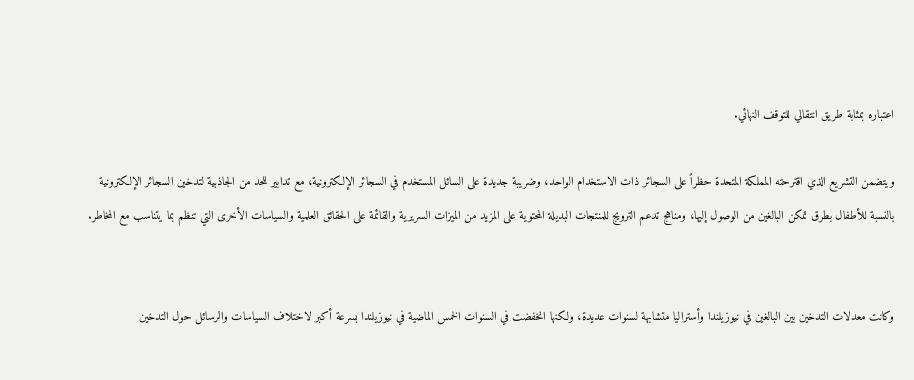اعتباره بمثابة طريق انتقالي للتوقف النهائي.

ويتضمن التشريع الذي اقترحته المملكة المتحدة حظراً على السجائر ذات الاستخدام الواحد، وضريبة جديدة على السائل المستخدم في السجائر الإلكترونية، مع تدابير للحد من الجاذبية لتدخين السجائر الإلكترونية بالنسبة للأطفال بطرق تمكن البالغين من الوصول إليها، ومناهج تدعم الترويج للمنتجات البديلة المحتوية على المزيد من الميزات السريرية والقائمة على الحقائق العلمية والسياسات الأخرى التي تنظم بما يتناسب مع المخاطر.


وكانت معدلات التدخين بين البالغين في نيوزيلندا وأستراليا متشابهة لسنوات عديدة، ولكنها انخفضت في السنوات الخمس الماضية في نيوزيلندا بسرعة أكبر لاختلاف السياسات والرسائل حول التدخين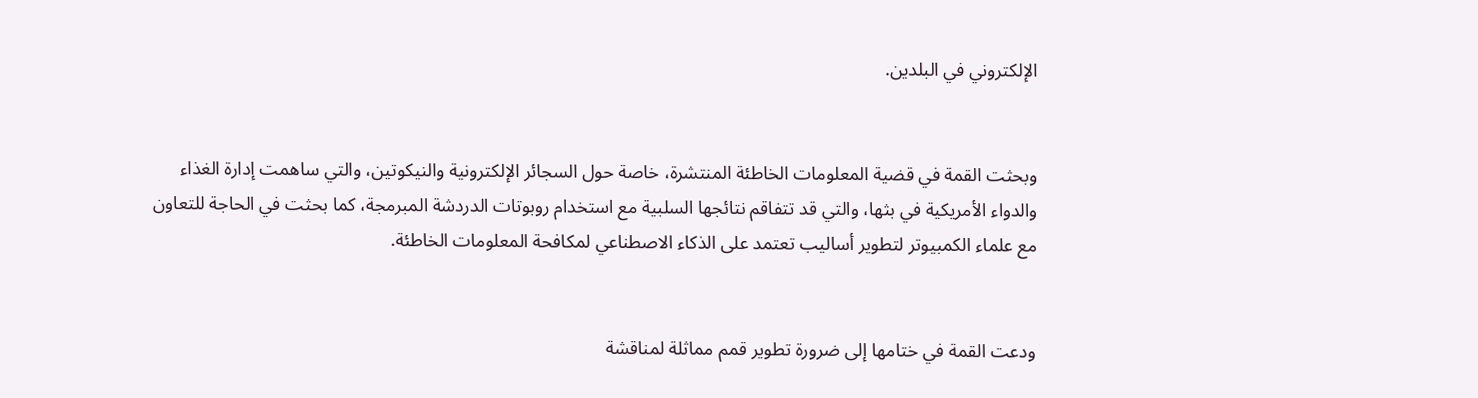الإلكتروني في البلدين.


وبحثت القمة في قضية المعلومات الخاطئة المنتشرة، خاصة حول السجائر الإلكترونية والنيكوتين، والتي ساهمت إدارة الغذاء والدواء الأمريكية في بثها، والتي قد تتفاقم نتائجها السلبية مع استخدام روبوتات الدردشة المبرمجة، كما بحثت في الحاجة للتعاون مع علماء الكمبيوتر لتطوير أساليب تعتمد على الذكاء الاصطناعي لمكافحة المعلومات الخاطئة.


ودعت القمة في ختامها إلى ضرورة تطوير قمم مماثلة لمناقشة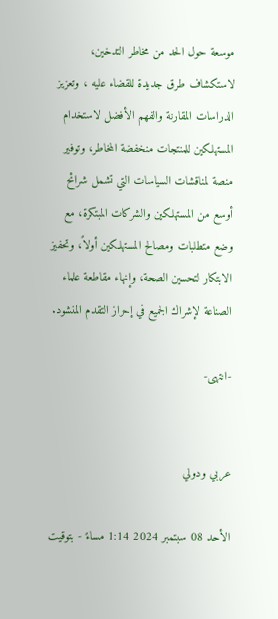موسعة حول الحد من مخاطر التدخين، لاستكشاف طرق جديدة للقضاء عليه ، وتعزيز الدراسات المقارنة والفهم الأفضل لاستخدام المستهلكين للمنتجات منخفضة المخاطر، وتوفير منصة لمناقشات السياسات التي تشمل شرائح أوسع من المستهلكين والشركات المبتكرة، مع وضع متطلبات ومصالح المستهلكين أولاً، وتحفيز الابتكار لتحسين الصحة، وإنهاء مقاطعة علماء الصناعة لإشراك الجميع في إحراز التقدم المنشود.

-انتهى-


عربي ودولي

الأحد 08 سبتمبر 2024 1:14 مساءً - بتوقيت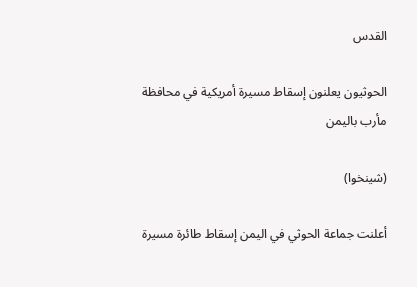القدس

الحوثيون يعلنون إسقاط مسيرة أمريكية في محافظة مأرب باليمن

(شينخوا)

أعلنت جماعة الحوثي في اليمن إسقاط طائرة مسيرة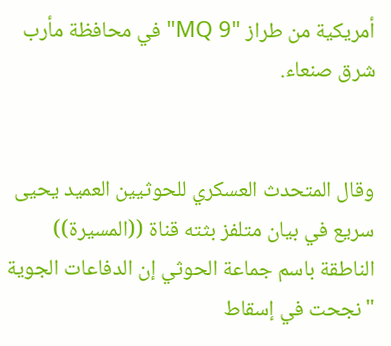أمريكية من طراز "MQ 9" في محافظة مأرب شرق صنعاء.


وقال المتحدث العسكري للحوثيين العميد يحيى سريع في بيان متلفز بثته قناة ((المسيرة)) الناطقة باسم جماعة الحوثي إن الدفاعات الجوية "نجحت في إسقاط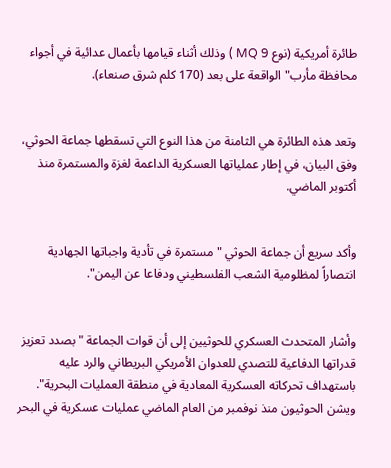طائرة أمريكية (نوع MQ 9 ) وذلك أثناء قيامها بأعمال عدائية في أجواء محافظة مأرب" الواقعة على بعد (170 كلم شرق صنعاء).


وتعد هذه الطائرة هي الثامنة من هذا النوع التي تسقطها جماعة الحوثي، وفق البيان، في إطار عملياتها العسكرية الداعمة لغزة والمستمرة منذ أكتوبر الماضي.


وأكد سريع أن جماعة الحوثي "مستمرة في تأدية واجباتها الجهادية انتصاراً لمظلومية الشعب الفلسطيني ودفاعا عن اليمن".


وأشار المتحدث العسكري للحوثيين إلى أن قوات الجماعة "بصدد تعزيز قدراتها الدفاعية للتصدي للعدوان الأمريكي البريطاني والرد عليه باستهداف تحركاته العسكرية المعادية في منطقة العمليات البحرية".
ويشن الحوثيون منذ نوفمبر من العام الماضي عمليات عسكرية في البحر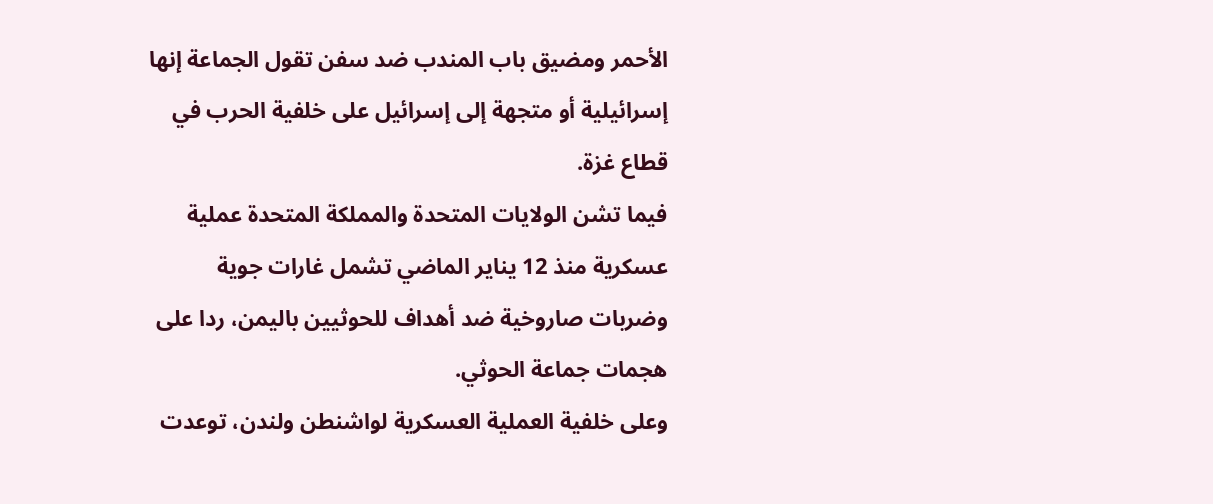الأحمر ومضيق باب المندب ضد سفن تقول الجماعة إنها إسرائيلية أو متجهة إلى إسرائيل على خلفية الحرب في قطاع غزة.
فيما تشن الولايات المتحدة والمملكة المتحدة عملية عسكرية منذ 12 يناير الماضي تشمل غارات جوية وضربات صاروخية ضد أهداف للحوثيين باليمن، ردا على هجمات جماعة الحوثي.
وعلى خلفية العملية العسكرية لواشنطن ولندن، توعدت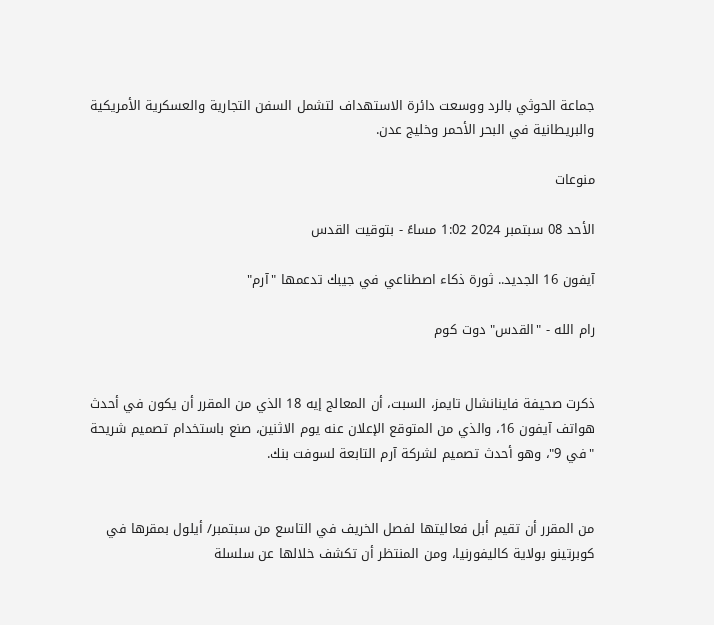جماعة الحوثي بالرد ووسعت دائرة الاستهداف لتشمل السفن التجارية والعسكرية الأمريكية والبريطانية في البحر الأحمر وخليج عدن.

منوعات

الأحد 08 سبتمبر 2024 1:02 مساءً - بتوقيت القدس

آيفون 16 الجديد.. ثورة ذكاء اصطناعي في جيبك تدعمها "آرم"

رام الله - "القدس" دوت كوم


ذكرت صحيفة فاينانشال تايمز، السبت، أن المعالج إيه 18 الذي من المقرر أن يكون في أحدث هواتف آيفون 16، والذي من المتوقع الإعلان عنه يوم الاثنين، صنع باستخدام تصميم شريحة "في 9"، وهو أحدث تصميم لشركة آرم التابعة لسوفت بنك.


من المقرر أن تقيم أبل فعاليتها لفصل الخريف في التاسع من سبتمبر/ أيلول بمقرها في كوبرتينو بولاية كاليفورنيا، ومن المنتظر أن تكشف خلالها عن سلسلة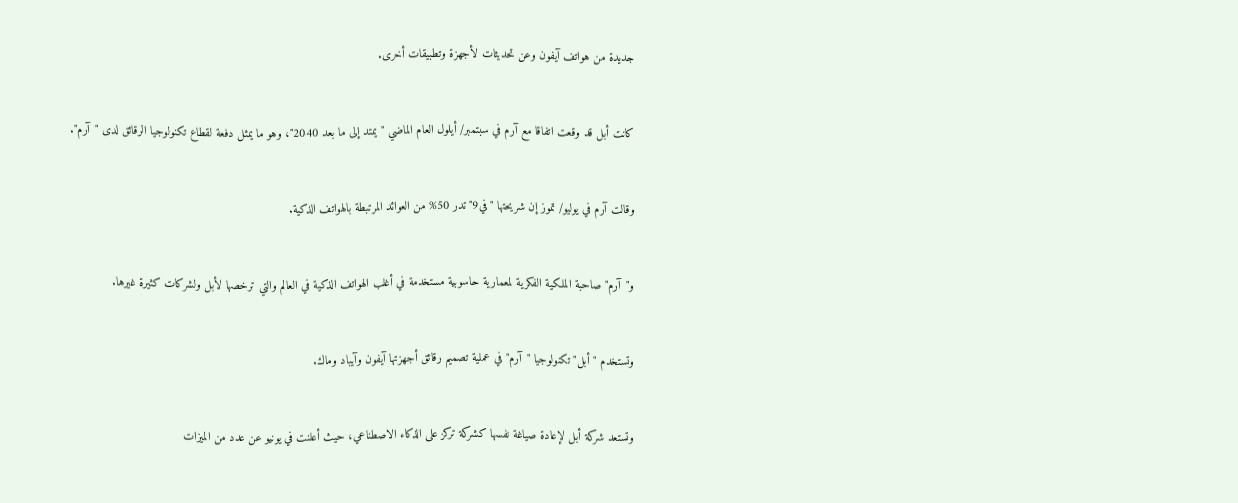جديدة من هواتف آيفون وعن تحديثات لأجهزة وتطبيقات أخرى.


كانت أبل قد وقعت اتفاقا مع آرم في سبتمبر/ أيلول العام الماضي "يمتد إلى ما بعد 2040"، وهو ما يمثل دفعة لقطاع تكنولوجيا الرقائق لدى "آرم".


وقالت آرم في يوليو/ تموز إن شريحتها "في9" تدر 50% من العوائد المرتبطة بالهواتف الذكية.


و"آرم" صاحبة الملكية الفكرية لمعمارية حاسوبية مستخدمة في أغلب الهواتف الذكية في العالم والتي ترخصها لأبل ولشركات كثيرة غيرها.


وتستخدم "أبل" تكنولوجيا "آرم" في عملية تصميم رقائق أجهزتها آيفون وآيباد وماك.


وتستعد شركة أبل لإعادة صياغة نفسها كشركة تركز على الذكاء الاصطناعي، حيث أعلنت في يونيو عن عدد من الميزات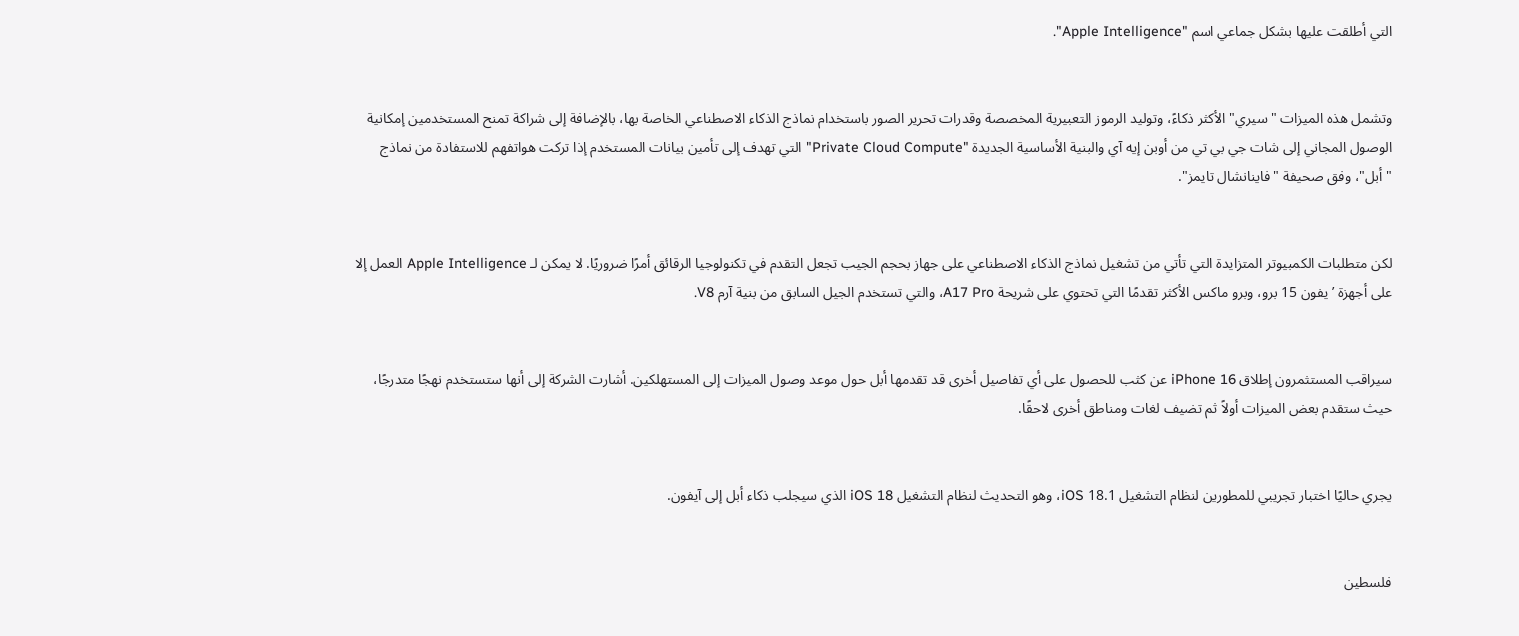التي أطلقت عليها بشكل جماعي اسم "Apple Intelligence".


وتشمل هذه الميزات "سيري" الأكثر ذكاءً، وتوليد الرموز التعبيرية المخصصة وقدرات تحرير الصور باستخدام نماذج الذكاء الاصطناعي الخاصة بها، بالإضافة إلى شراكة تمنح المستخدمين إمكانية الوصول المجاني إلى شات جي بي تي من أوبن إيه آي والبنية الأساسية الجديدة "Private Cloud Compute" التي تهدف إلى تأمين بيانات المستخدم إذا تركت هواتفهم للاستفادة من نماذج "أبل"، وفق صحيفة "فاينانشال تايمز".


لكن متطلبات الكمبيوتر المتزايدة التي تأتي من تشغيل نماذج الذكاء الاصطناعي على جهاز بحجم الجيب تجعل التقدم في تكنولوجيا الرقائق أمرًا ضروريًا. لا يمكن لـ Apple Intelligence العمل إلا على أجهزة ’يفون 15 برو، وبرو ماكس الأكثر تقدمًا التي تحتوي على شريحة A17 Pro، والتي تستخدم الجيل السابق من بنية آرم V8.


سيراقب المستثمرون إطلاق iPhone 16 عن كثب للحصول على أي تفاصيل أخرى قد تقدمها أبل حول موعد وصول الميزات إلى المستهلكين. أشارت الشركة إلى أنها ستستخدم نهجًا متدرجًا، حيث ستقدم بعض الميزات أولاً ثم تضيف لغات ومناطق أخرى لاحقًا.


يجري حاليًا اختبار تجريبي للمطورين لنظام التشغيل iOS 18.1، وهو التحديث لنظام التشغيل iOS 18 الذي سيجلب ذكاء أبل إلى آيفون.


فلسطين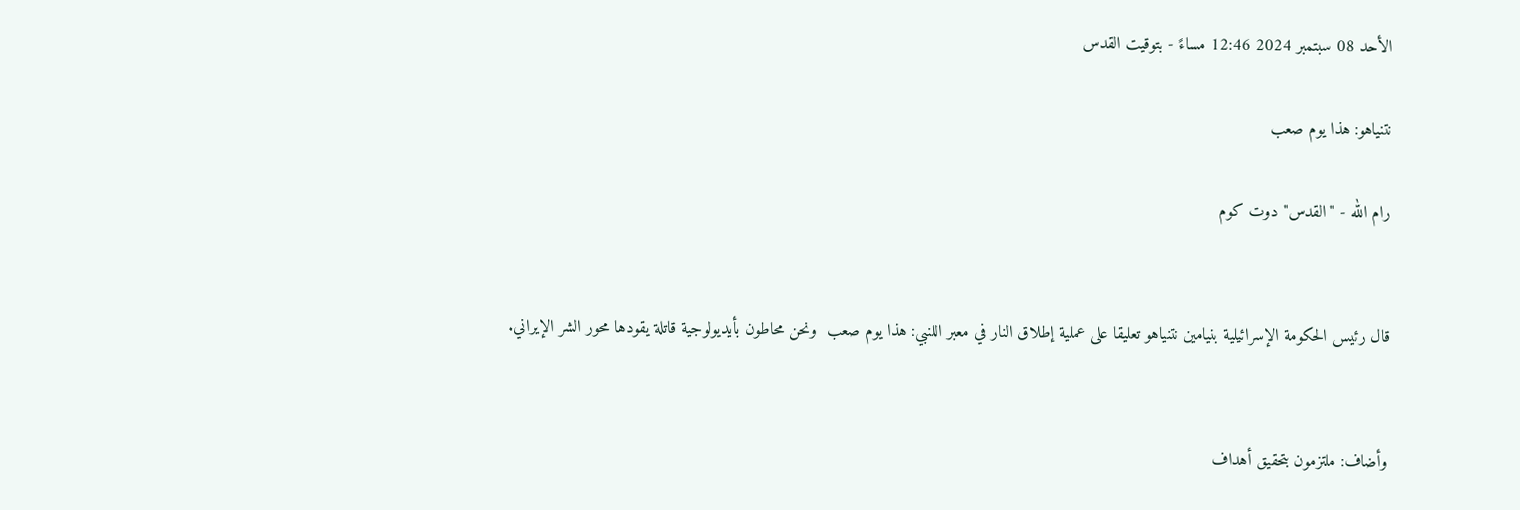الأحد 08 سبتمبر 2024 12:46 مساءً - بتوقيت القدس

نتنياهو: هذا يوم صعب

رام الله - "القدس" دوت كوم


قال رئيس الحكومة الإسرائيلية بنيامين نتنياهو تعليقا على عملية إطلاق النار في معبر اللنبي: هذا يوم صعب  ونحن محاطون بأيديولوجية قاتلة يقودها محور الشر الإيراني.


وأضاف: ملتزمون بتحقيق أهداف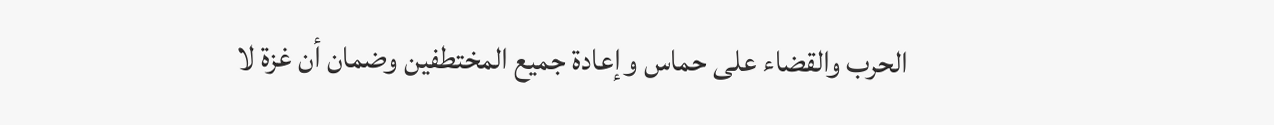الحرب والقضاء على حماس وإعادة جميع المختطفين وضمان أن غزة لا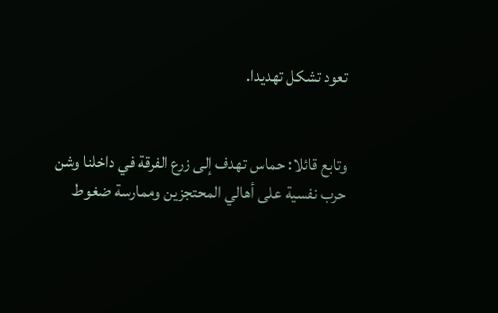تعود تشكل تهديدا.


وتابع قائلا: حماس تهدف إلى زرع الفرقة في داخلنا وشن حرب نفسية على أهالي المحتجزين وممارسة ضغوط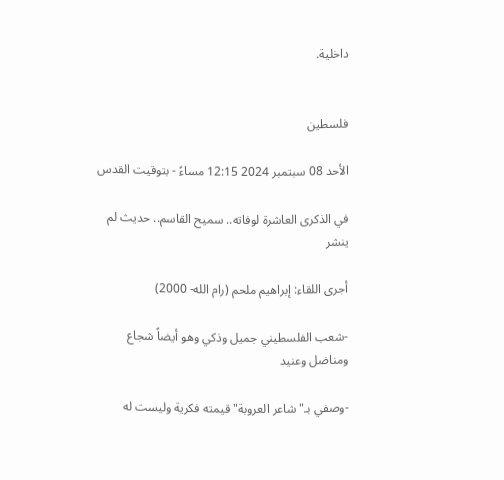داخلية.


فلسطين

الأحد 08 سبتمبر 2024 12:15 مساءً - بتوقيت القدس

في الذكرى العاشرة لوفاته.. سميح القاسم.. حديث لم ينشر

أجرى اللقاء: إبراهيم ملحم (رام الله- 2000)

-شعب الفلسطيني جميل وذكي وهو أيضاً شجاع ومناضل وعنيد

-وصفي بـ"شاعر العروبة" قيمته فكرية وليست له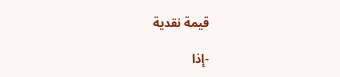قيمة نقدية

-إذا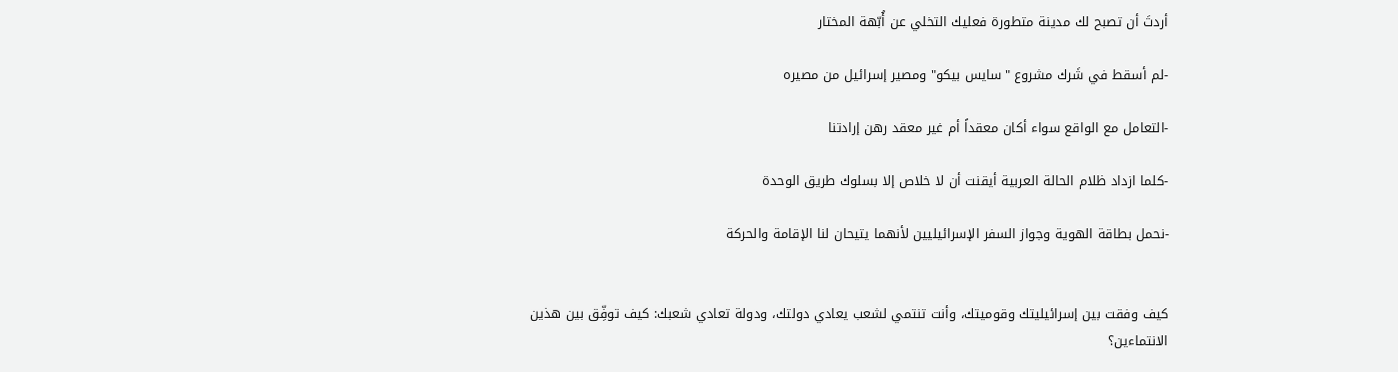أردتَ أن تصبح لك مدينة متطورة فعليك التخلي عن أُبّهة المختار

-لم أسقط في شَرك مشروع "سايس بيكو" ومصير إسرائيل من مصيره

-التعامل مع الواقع سواء أكان معقداً أم غير معقد رهن إرادتنا

-كلما ازداد ظلام الحالة العربية أيقنت أن لا خلاص إلا بسلوك طريق الوحدة

-نحمل بطاقة الهوية وجواز السفر الإسرائيليين لأنهما يتيحان لنا الإقامة والحركة


كيف وفقت بين إسرائيليتك وقوميتك، وأنت تنتمي لشعب يعادي دولتك، ودولة تعادي شعبك: كيف توفِّق بين هذين الانتماءين؟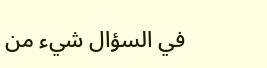في السؤال شيء من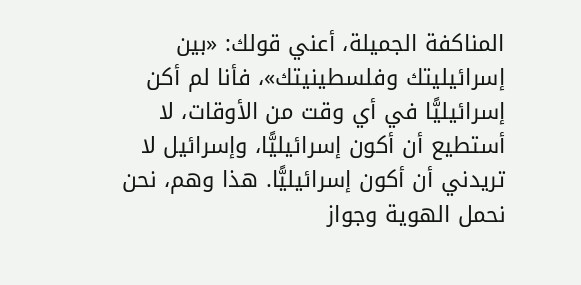المناكفة الجميلة، أعني قولك: «بين إسرائيليتك وفلسطينيتك»، فأنا لم أكن إسرائيليًّا في أي وقت من الأوقات، لا أستطيع أن أكون إسرائيليًّا، وإسرائيل لا تريدني أن أكون إسرائيليًّا. هذا وهم، نحن نحمل الهوية وجواز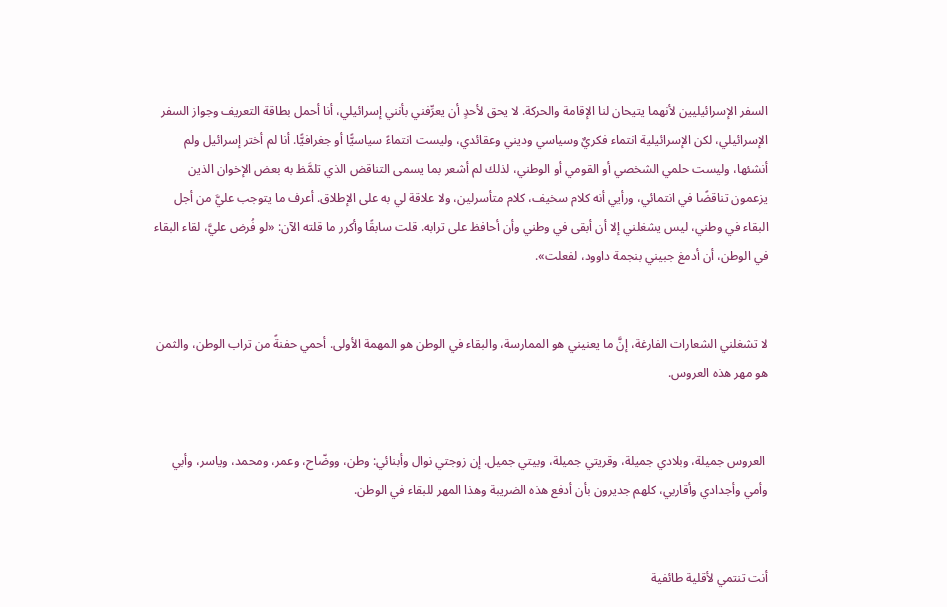السفر الإسرائيليين لأنهما يتيحان لنا الإقامة والحركة. لا يحق لأحدٍ أن يعرِّفني بأنني إسرائيلي، أنا أحمل بطاقة التعريف وجواز السفر الإسرائيلي، لكن الإسرائيلية انتماء فكريٌ وسياسي وديني وعقائدي، وليست انتماءً سياسيًّا أو جغرافيًّا. أنا لم أختر إسرائيل ولم أنشئها، وليست حلمي الشخصي أو القومي أو الوطني، لذلك لم أشعر بما يسمى التناقض الذي تلمَّظ به بعض الإخوان الذين يزعمون تناقضًا في انتمائي، ورأيي أنه كلام سخيف، كلام متأسرلين، ولا علاقة لي به على الإطلاق. أعرف ما يتوجب عليَّ من أجل البقاء في وطني، ليس يشغلني إلا أن أبقى في وطني وأن أحافظ على ترابه. قلت سابقًا وأكرر ما قلته الآن: «لو فُرض عليَّ، لقاء البقاء في الوطن، أن أدمغ جبيني بنجمة داوود، لفعلت».


لا تشغلني الشعارات الفارغة، إنَّ ما يعنيني هو الممارسة، والبقاء في الوطن هو المهمة الأولى. أحمي حفنةً من تراب الوطن، والثمن هو مهر هذه العروس.


 العروس جميلة، وبلادي جميلة، وقريتي جميلة، وبيتي جميل. إن زوجتي نوال وأبنائي: وطن، ووضّاح، وعمر، ومحمد، وياسر، وأبي وأمي وأجدادي وأقاربي، كلهم جديرون بأن أدفع هذه الضريبة وهذا المهر للبقاء في الوطن.


أنت تنتمي لأقلية طائفية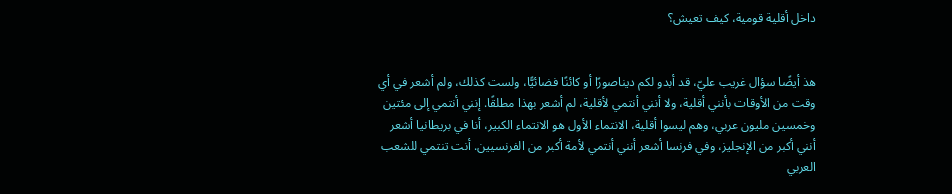داخل أقلية قومية، كيف تعيش؟


هذ أيضًا سؤال غريب عليّ، قد أبدو لكم ديناصورًا أو كائنًا فضائيًّا، ولست كذلك، ولم أشعر في أي وقت من الأوقات بأنني أقلية، ولا أنني أنتمي لأقلية، لم أشعر بهذا مطلقًا. إنني أنتمي إلى مئتين وخمسين مليون عربي، وهم ليسوا أقلية، الانتماء الأول هو الانتماء الكبير، أنا في بريطانيا أشعر أنني أكبر من الإنجليز، وفي فرنسا أشعر أنني أنتمي لأمة أكبر من الفرنسيين. أنت تنتمي للشعب العربي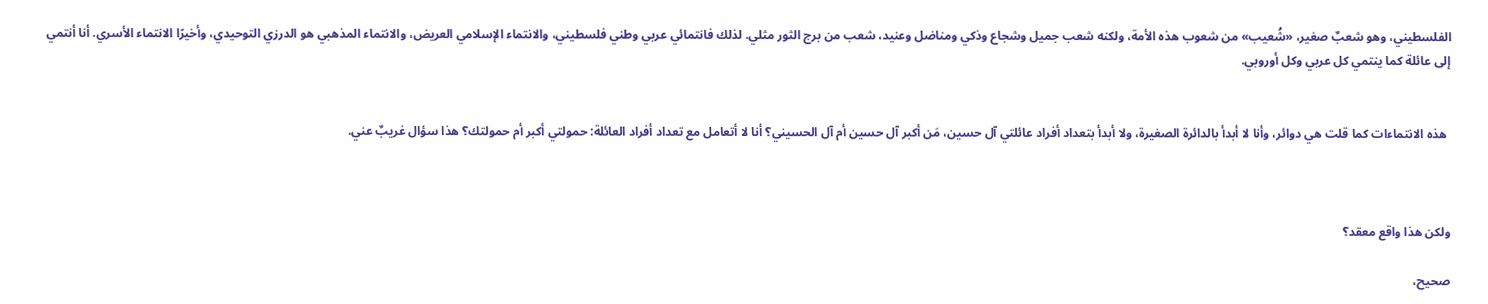الفلسطيني، وهو شعبٌ صغير، «شُعيب» من شعوب هذه الأمة، ولكنه شعب جميل وشجاع وذكي ومناضل وعنيد، شعب من برج الثور مثلي. لذلك فانتمائي عربي وطني فلسطيني، والانتماء الإسلامي العريض، والانتماء المذهبي هو الدرزي التوحيدي، وأخيرًا الانتماء الأسري. أنا أنتمي إلى عائلة كما ينتمي كل عربي وكل أوروبي.


 هذه الانتماءات كما قلت هي دوائر، وأنا لا أبدأ بالدائرة الصغيرة، ولا أبدأ بتعداد أفراد عائلتي آل حسين، مَن أكبر آل حسين أم آل الحسيني؟ أنا لا أتعامل مع تعداد أفراد العائلة: حمولتي أكبر أم حمولتك؟ هذا سؤال غريبٌ عني.



ولكن هذا واقع معقد؟

صحيح،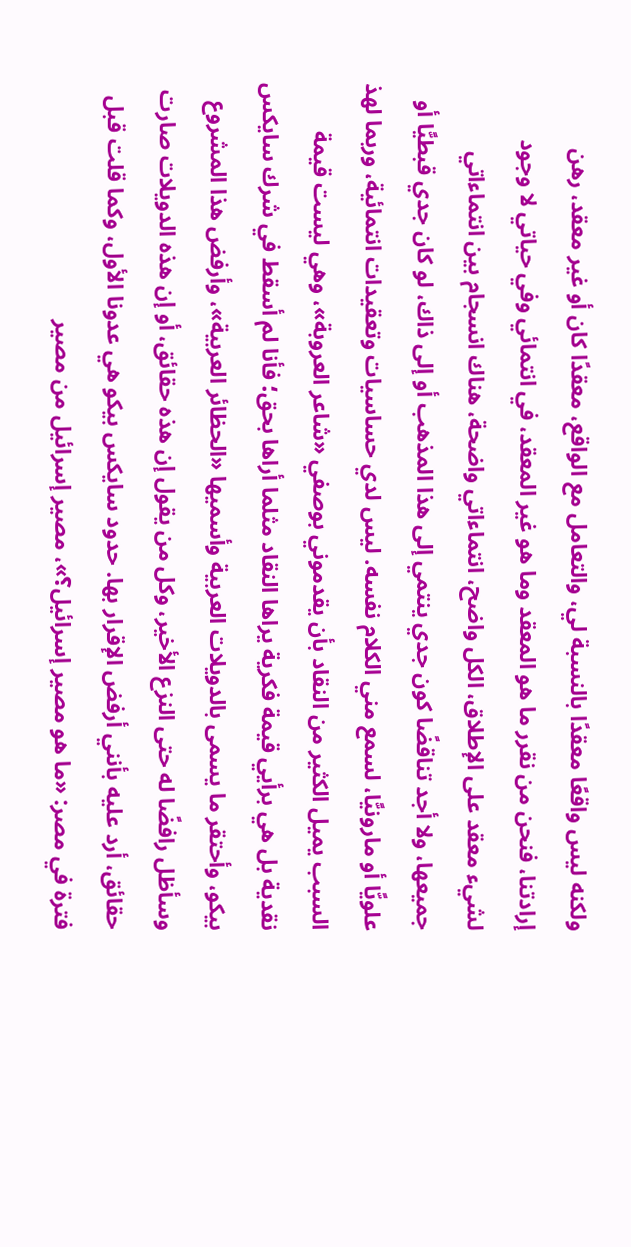ولكنه ليس واقعًا معقدًا بالنسبة لي، والتعامل مع الواقع، معقدًا كان أو غير معقد، رهن إرادتنا، فنحن من نقرر ما هو المعقد وما هو غير المعقد، في انتمائي وفي حياتي لا وجود لشيء معقد على الإطلاق، الكل واضح، انتماءاتي واضحة، هناك انسجام بين انتماءاتي جميعها، ولا أجد تناقضًا كون جدي ينتمي إلى هذا المذهب أو إلى ذاك، لو كان جدي قبطيًّا أو علويًّا أو مارونيًّا، لسمع مني الكلام نفسه. ليس لدي حساسيات وتعقيدات انتمائية، وربما لهذ السبب يميل الكثير من النقاد بأن يقدموني بوصفي «شاعر العروبة»، وهي ليست قيمة نقدية بل هي برأيي قيمة فكرية يراها النقاد مثلما أراها بحق؛ فأنا لم أسقط في شرك سايكس بيكو، وأحتقر ما يسمى بالدويلات العربية وأسميها «الحظائر العربية»، وأرفض هذا المشروع وسأظل رافضًا له حتى النزع الأخير، وكل من يقول إن هذه حقائق، أو إن هذه الدويلات صارت حقائق، أرد عليه بأنني أرفض الإقرار بها. حدود سايكس بيكو هي عدونا الأول، وكما قلت قبل فترة في مصر: «ما هو مصير إسرائيل؟»، مصير إسرائيل من مصير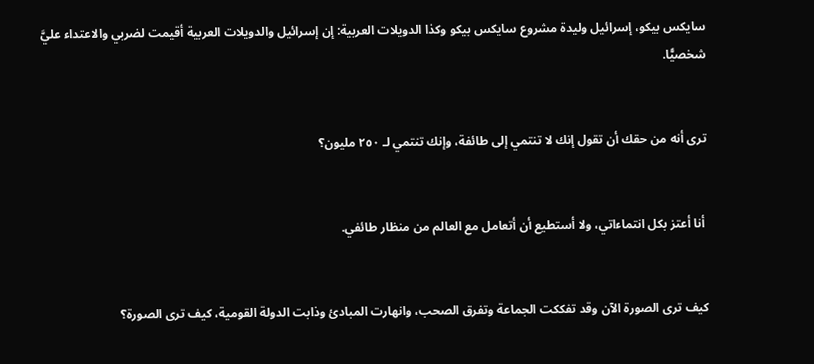سايكس بيكو، إسرائيل وليدة مشروع سايكس بيكو وكذا الدويلات العربية: إن إسرائيل والدويلات العربية أقيمت لضربي والاعتداء عليَّ شخصيًّا.


ترى أنه من حقك أن تقول إنك لا تنتمي إلى طائفة، وإنك تنتمي لـ ٢٥٠ مليون؟


 أنا أعتز بكل انتماءاتي، ولا أستطيع أن أتعامل مع العالم من منظار طائفي.


كيف ترى الصورة الآن وقد تفككت الجماعة وتفرق الصحب، وانهارت المبادئ وذابت الدولة القومية، كيف ترى الصورة؟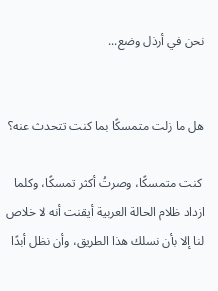نحن في أرذل وضع...


هل ما زلت متمسكًا بما كنت تتحدث عنه؟

 كنت متمسكًا، وصرتُ أكثر تمسكًا، وكلما ازداد ظلام الحالة العربية أيقنت أنه لا خلاص لنا إلا بأن نسلك هذا الطريق، وأن نظل أبدًا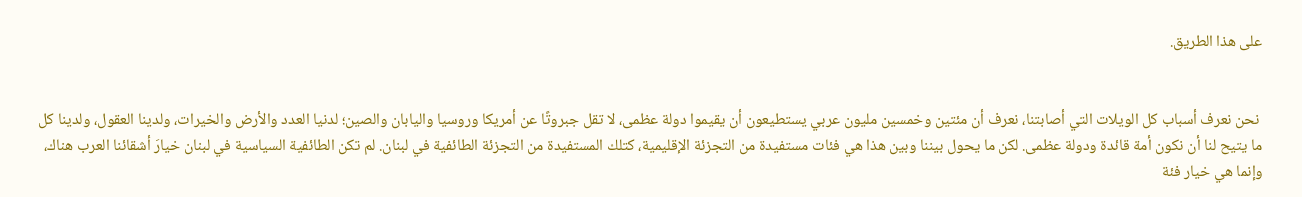على هذا الطريق.


 نحن نعرف أسباب كل الويلات التي أصابتنا، نعرف أن مئتين وخمسين مليون عربي يستطيعون أن يقيموا دولة عظمى، لا تقل جبروتًا عن أمريكا وروسيا واليابان والصين؛ لدنيا العدد والأرض والخيرات، ولدينا العقول، ولدينا كل ما يتيح لنا أن نكون أمة قائدة ودولة عظمى. لكن ما يحول بيننا وبين هذا هي فئات مستفيدة من التجزئة الإقليمية، كتلك المستفيدة من التجزئة الطائفية في لبنان. لم تكن الطائفية السياسية في لبنان خيارَ أشقائنا العرب هناك، وإنما هي خيار فئة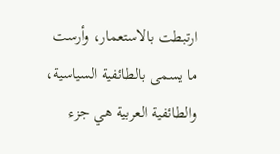ارتبطت بالاستعمار، وأرست ما يسمى بالطائفية السياسية، والطائفية العربية هي جزء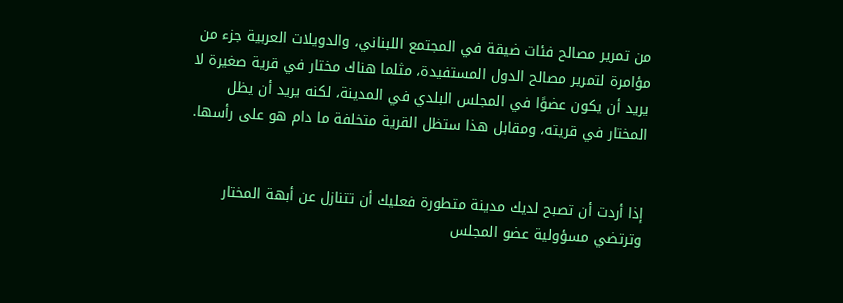من تمرير مصالح فئات ضيقة في المجتمع اللبناني، والدويلات العربية جزء من مؤامرة لتمرير مصالح الدول المستفيدة، مثلما هناك مختار في قرية صغيرة لا يريد أن يكون عضوًا في المجلس البلدي في المدينة، لكنه يريد أن يظل المختار في قريته، ومقابل هذا ستظل القرية متخلفة ما دام هو على رأسها.


إذا أردت أن تصبح لديك مدينة متطورة فعليك أن تتنازل عن أبهة المختار وترتضي مسؤولية عضو المجلس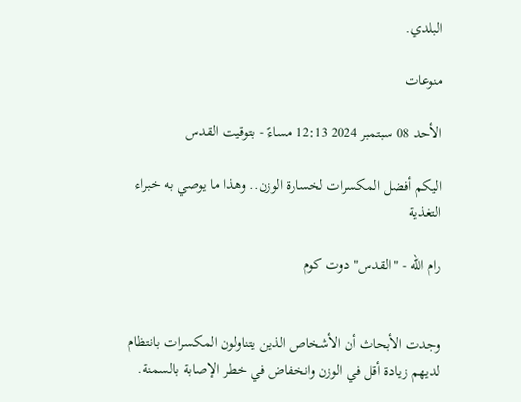البلدي.

منوعات

الأحد 08 سبتمبر 2024 12:13 مساءً - بتوقيت القدس

اليكم أفضل المكسرات لخسارة الوزن.. وهذا ما يوصي به خبراء التغذية

رام الله - "القدس" دوت كوم


وجدت الأبحاث أن الأشخاص الذين يتناولون المكسرات بانتظام لديهم زيادة أقل في الوزن وانخفاض في خطر الإصابة بالسمنة.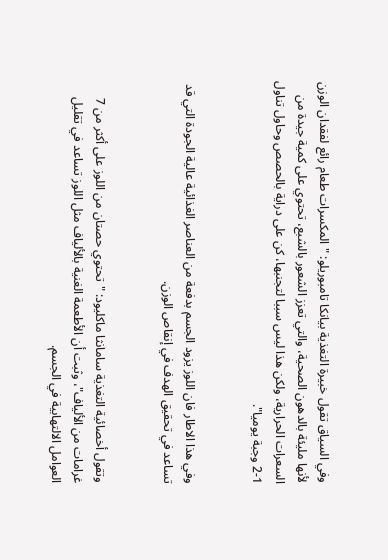وفي السياق تقول خبيرة التغذية بيانكا تامبوريلو: "المكسرات طعام رائع لفقدان الوزن لأنها مليئة بالدهون الصحية، والتي تعزز الشعور بالشبع، تحتوي على كمية جيدة من السعرات الحرارية، ولكن هذا ليس سببا لتجنبها، كن على دراية بالحصص وحاول تناول 1-2 وجبة يوميا".


وفي هذا الاطار فان اللوز يزود الجسم بدفعة من العناصر الغذائية عالية الجودة التي قد تساعد في تحقيق الهدف في إنقاص الوزن.


وتقول أخصائية التغذية سامانثا ماكليود: "تحتوي حصتان من اللوز على أكثر من 7 غرامات من الألياف"، وثبت أن الأطعمة الغنية بالألياف مثل اللوز تساعد في تقليل العوامل الالتهابية في الجسم.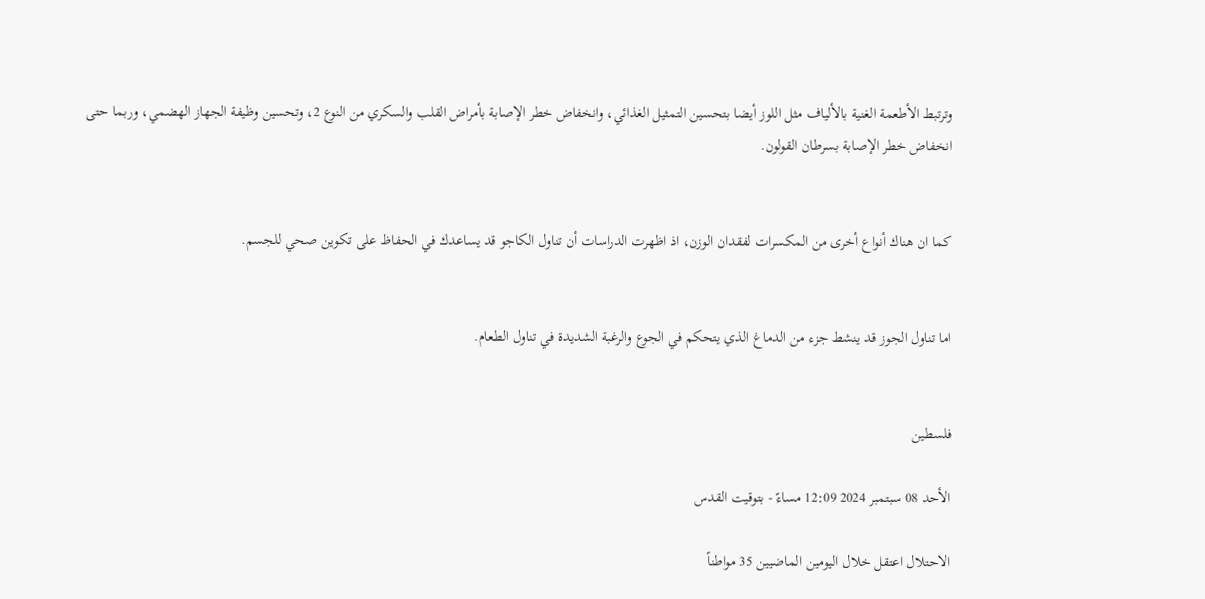وترتبط الأطعمة الغنية بالألياف مثل اللوز أيضا بتحسين التمثيل الغذائي، وانخفاض خطر الإصابة بأمراض القلب والسكري من النوع 2، وتحسين وظيفة الجهاز الهضمي، وربما حتى انخفاض خطر الإصابة بسرطان القولون.


كما ان هناك أنواع أخرى من المكسرات لفقدان الوزن، اذ اظهرت الدراسات أن تناول الكاجو قد يساعدك في الحفاظ على تكوين صحي للجسم.


اما تناول الجوز قد ينشط جزء من الدماغ الذي يتحكم في الجوع والرغبة الشديدة في تناول الطعام.


فلسطين

الأحد 08 سبتمبر 2024 12:09 مساءً - بتوقيت القدس

الاحتلال اعتقل خلال اليومين الماضيين 35 مواطناً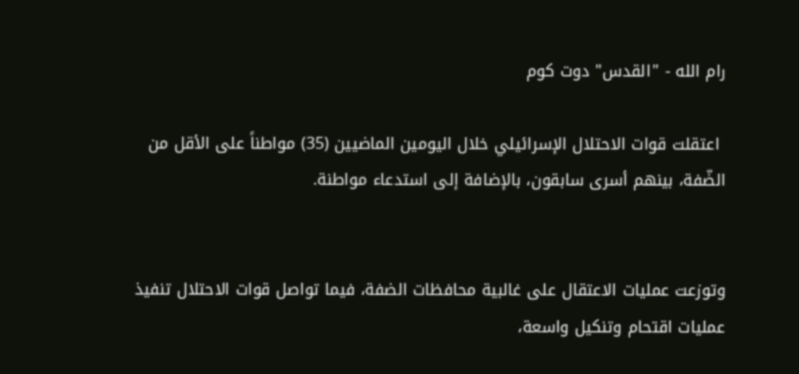رام الله - "القدس" دوت كوم

 اعتقلت قوات الاحتلال الإسرائيلي خلال اليومين الماضيين (35) مواطناً على الأقل من الضّفة، بينهم أسرى سابقون، بالإضافة إلى استدعاء مواطنة.


وتوزعت عمليات الاعتقال على غالبية محافظات الضفة، فيما تواصل قوات الاحتلال تنفيذ عمليات اقتحام وتنكيل واسعة،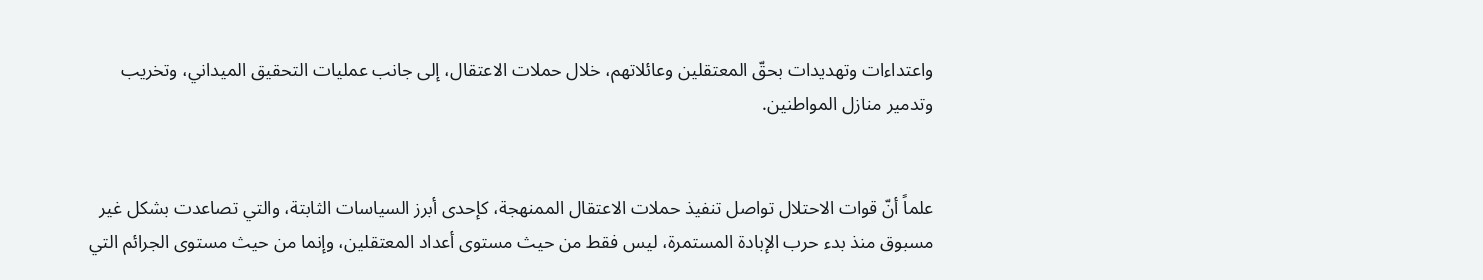واعتداءات وتهديدات بحقّ المعتقلين وعائلاتهم، خلال حملات الاعتقال، إلى جانب عمليات التحقيق الميداني، وتخريب وتدمير منازل المواطنين.


علماً أنّ قوات الاحتلال تواصل تنفيذ حملات الاعتقال الممنهجة، كإحدى أبرز السياسات الثابتة، والتي تصاعدت بشكل غير مسبوق منذ بدء حرب الإبادة المستمرة، ليس فقط من حيث مستوى أعداد المعتقلين، وإنما من حيث مستوى الجرائم التي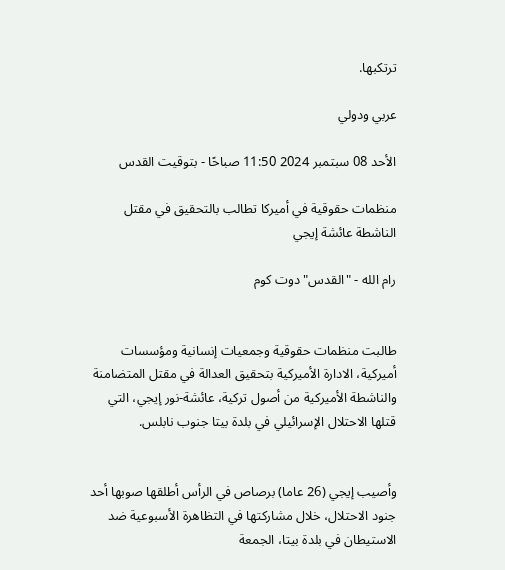ترتكبها.

عربي ودولي

الأحد 08 سبتمبر 2024 11:50 صباحًا - بتوقيت القدس

منظمات حقوقية في أميركا تطالب بالتحقيق في مقتل الناشطة عائشة إيجي

رام الله - "القدس" دوت كوم


طالبت منظمات حقوقية وجمعيات إنسانية ومؤسسات أميركية، الادارة الأميركية بتحقيق العدالة في مقتل المتضامنة والناشطة الأميركية من أصول تركية، عائشة-نور إيجي، التي قتلها الاحتلال الإسرائيلي في بلدة بيتا جنوب نابلس.


وأصيب إيجي (26 عاما) برصاص في الرأس أطلقها صوبها أحد جنود الاحتلال، خلال مشاركتها في التظاهرة الأسبوعية ضد الاستيطان في بلدة بيتا، الجمعة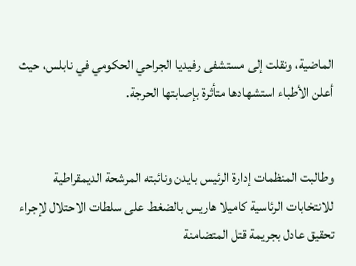الماضية، ونقلت إلى مستشفى رفيديا الجراحي الحكومي في نابلس، حيث أعلن الأطباء استشهادها متأثرة بإصابتها الحرجة.


وطالبت المنظمات إدارة الرئيس بايدن ونائبته المرشحة الديمقراطية للانتخابات الرئاسية كاميلا هاريس بالضغط على سلطات الاحتلال لإجراء تحقيق عادل بجريمة قتل المتضامنة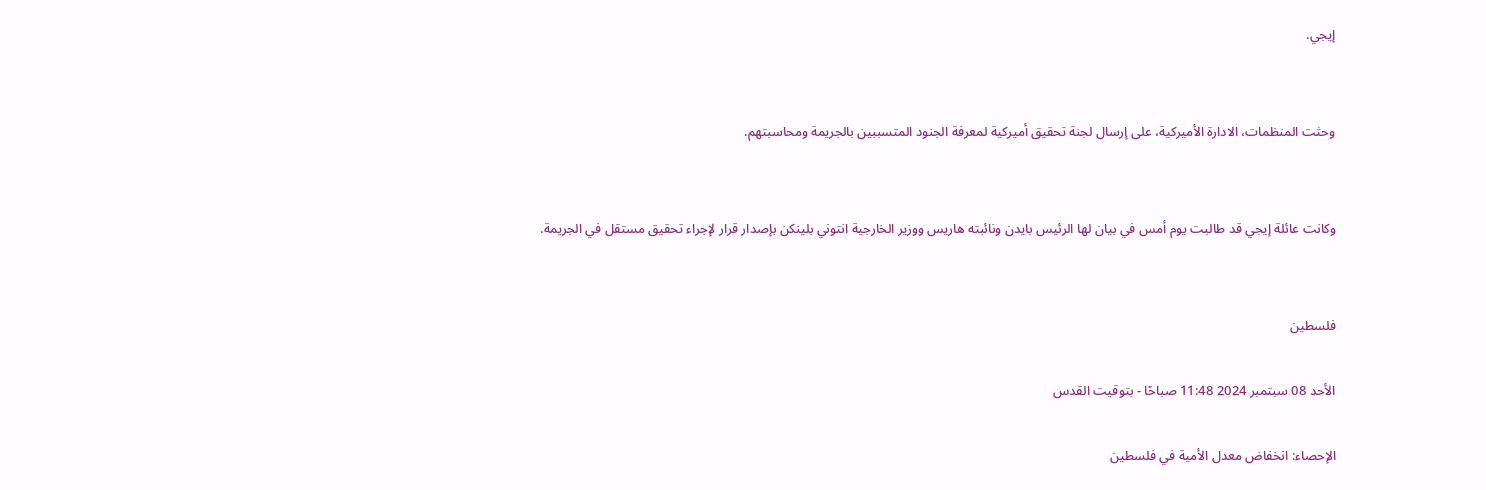إيجي.


وحثت المنظمات، الادارة الأميركية، على إرسال لجنة تحقيق أميركية لمعرفة الجنود المتسببين بالجريمة ومحاسبتهم.


وكانت عائلة إيجي قد طالبت يوم أمس في بيان لها الرئيس بايدن ونائبته هاريس ووزير الخارجية انتوني بلينكن بإصدار قرار لإجراء تحقيق مستقل في الجريمة.


فلسطين

الأحد 08 سبتمبر 2024 11:48 صباحًا - بتوقيت القدس

الإحصاء: انخفاض معدل الأمية في فلسطين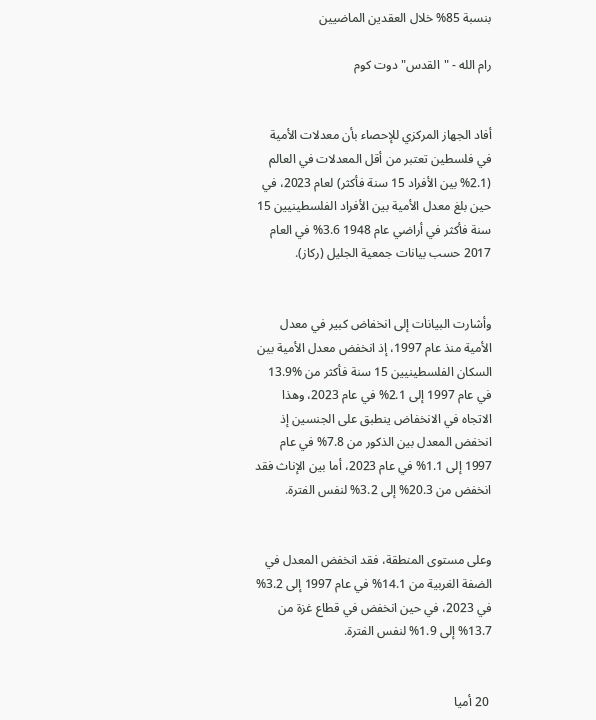بنسبة 85% خلال العقدين الماضيين

رام الله - "القدس" دوت كوم


أفاد الجهاز المركزي للإحصاء بأن معدلات الأمية في فلسطين تعتبر من أقل المعدلات في العالم (2.1% بين الأفراد 15 سنة فأكثر) لعام 2023، في حين بلغ معدل الأمية بين الأفراد الفلسطينيين 15 سنة فأكثر في أراضي عام 1948 3.6% في العام 2017 حسب بيانات جمعية الجليل (ركاز).


وأشارت البيانات إلى انخفاض كبير في معدل الأمية منذ عام 1997، إذ انخفض معدل الأمية بين السكان الفلسطينيين 15 سنة فأكثر من %13.9 في عام 1997 إلى 2.1% في عام 2023، وهذا الاتجاه في الانخفاض ينطبق على الجنسين إذ انخفض المعدل بين الذكور من 7.8% في عام 1997 إلى 1.1% في عام 2023، أما بين الإناث فقد انخفض من 20.3% إلى 3.2% لنفس الفترة.


وعلى مستوى المنطقة، فقد انخفض المعدل في الضفة الغربية من 14.1% في عام 1997 إلى 3.2% في 2023، في حين انخفض في قطاع غزة من 13.7% إلى 1.9% لنفس الفترة.


 20 أميا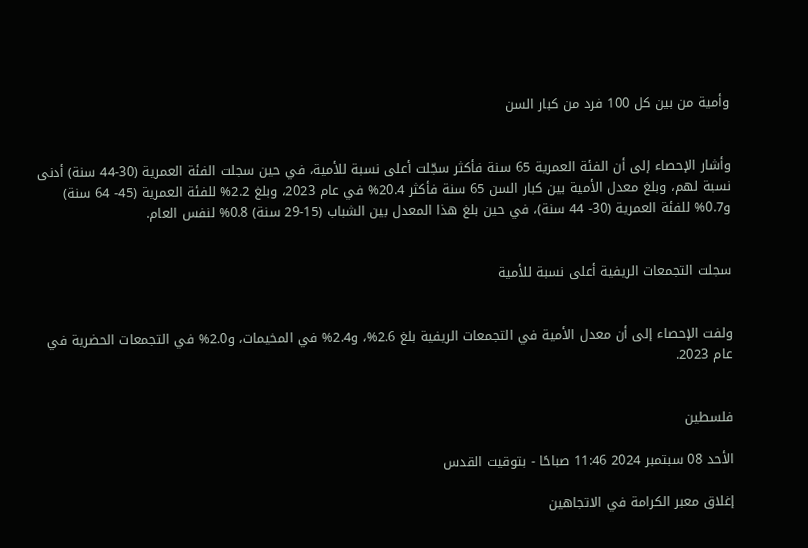وأمية من بين كل 100 فرد من كبار السن


وأشار الإحصاء إلى أن الفئة العمرية 65 سنة فأكثر سجّلت أعلى نسبة للأمية، في حين سجلت الفئة العمرية (30-44 سنة) أدنى نسبة لهم، وبلغ معدل الأمية بين كبار السن 65 سنة فأكثر 20.4% في عام 2023، وبلغ 2.2% للفئة العمرية (45- 64 سنة) و0.7% للفئة العمرية (30- 44 سنة)، في حين بلغ هذا المعدل بين الشباب (15-29 سنة) 0.8% لنفس العام.


سجلت التجمعات الريفية أعلى نسبة للأمية


ولفت الإحصاء إلى أن معدل الأمية في التجمعات الريفية بلغ 2.6%، و2.4% في المخيمات، و2.0% في التجمعات الحضرية في عام 2023.


فلسطين

الأحد 08 سبتمبر 2024 11:46 صباحًا - بتوقيت القدس

إغلاق معبر الكرامة في الاتجاهين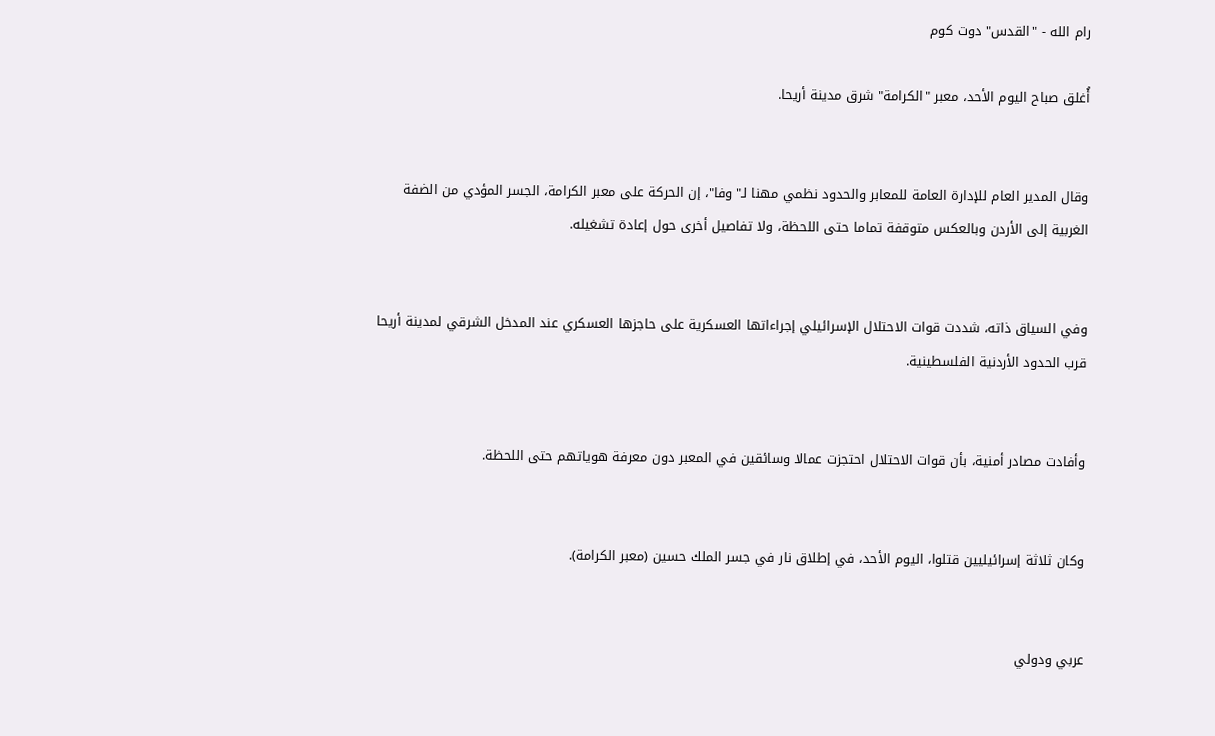رام الله - "القدس" دوت كوم

أُغلق صباح اليوم الأحد، معبر "الكرامة" شرق مدينة أريحا.


وقال المدير العام للإدارة العامة للمعابر والحدود نظمي مهنا لـ"وفا"، إن الحركة على معبر الكرامة، الجسر المؤدي من الضفة الغربية إلى الأردن وبالعكس متوقفة تماما حتى اللحظة، ولا تفاصيل أخرى حول إعادة تشغيله.


وفي السياق ذاته، شددت قوات الاحتلال الإسرائيلي إجراءاتها العسكرية على حاجزها العسكري عند المدخل الشرقي لمدينة أريحا قرب الحدود الأردنية الفلسطينية.


وأفادت مصادر أمنية، بأن قوات الاحتلال احتجزت عمالا وسائقين في المعبر دون معرفة هوياتهم حتى اللحظة.


وكان ثلاثة إسرائيليين قتلوا، اليوم الأحد، في إطلاق نار في جسر الملك حسين (معبر الكرامة).


عربي ودولي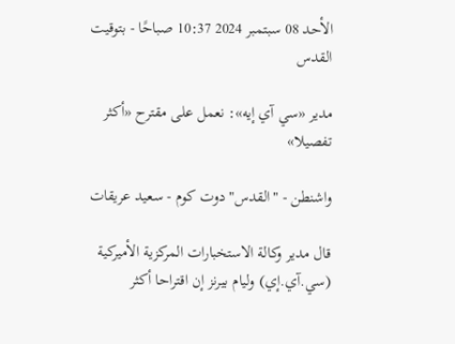الأحد 08 سبتمبر 2024 10:37 صباحًا - بتوقيت القدس

مدير «سي آي إيه»: نعمل على مقترح «أكثر تفصيلا»

واشنطن - "القدس" دوت كوم - سعيد عريقات

قال مدير وكالة الاستخبارات المركزية الأميركية (سي.آي.إي) وليام بيرنز إن اقتراحا أكثر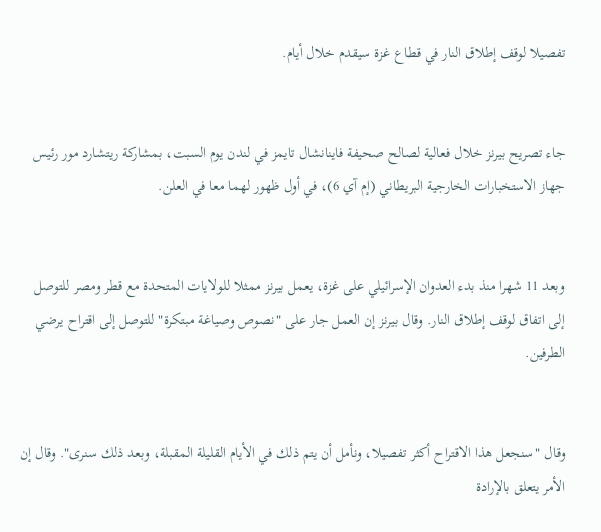تفصيلا لوقف إطلاق النار في قطاع غزة سيقدم خلال أيام.


جاء تصريح بيرنز خلال فعالية لصالح صحيفة فاينانشال تايمز في لندن يوم السبت، بمشاركة ريتشارد مور رئيس جهاز الاستخبارات الخارجية البريطاني (إم آي 6)، في أول ظهور لهما معا في العلن.


وبعد 11 شهرا منذ بدء العدوان الإسرائيلي على غزة، يعمل بيرنز ممثلا للولايات المتحدة مع قطر ومصر للتوصل إلى اتفاق لوقف إطلاق النار. وقال بيرنز إن العمل جار على "نصوص وصياغة مبتكرة" للتوصل إلى اقتراح يرضي الطرفين.


وقال "سنجعل هذا الاقتراح أكثر تفصيلا، ونأمل أن يتم ذلك في الأيام القليلة المقبلة، وبعد ذلك سنرى". وقال إن الأمر يتعلق بالإرادة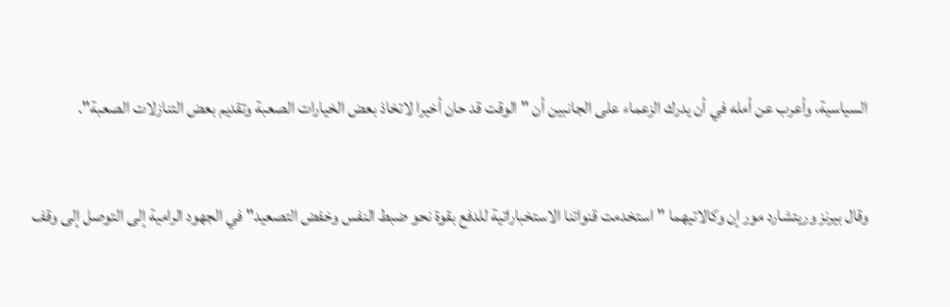السياسية، وأعرب عن أمله في أن يدرك الزعماء على الجانبين أن "الوقت قد حان أخيرا لاتخاذ بعض الخيارات الصعبة وتقديم بعض التنازلات الصعبة".


وقال بيرنز وريتشارد مور إن وكالاتيهما "استخدمت قنواتنا الاستخباراتية للدفع بقوة نحو ضبط النفس وخفض التصعيد" في الجهود الرامية إلى التوصل إلى وقف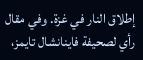إطلاق النار في غزة. وفي مقال رأي لصحيفة فاينانشال تايمز،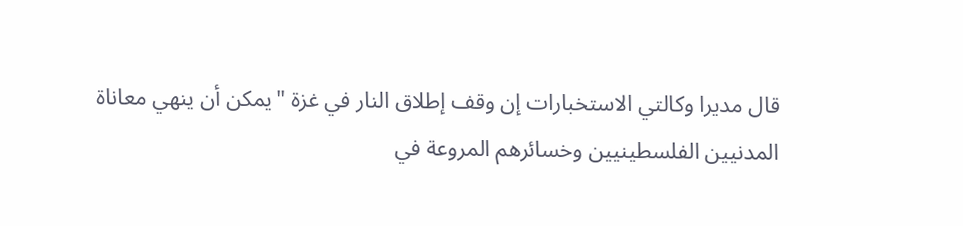قال مديرا وكالتي الاستخبارات إن وقف إطلاق النار في غزة "يمكن أن ينهي معاناة المدنيين الفلسطينيين وخسائرهم المروعة في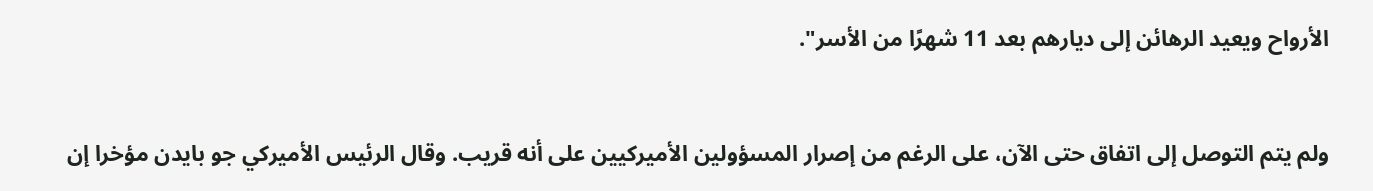الأرواح ويعيد الرهائن إلى ديارهم بعد 11 شهرًا من الأسر".


ولم يتم التوصل إلى اتفاق حتى الآن، على الرغم من إصرار المسؤولين الأميركيين على أنه قريب. وقال الرئيس الأميركي جو بايدن مؤخرا إن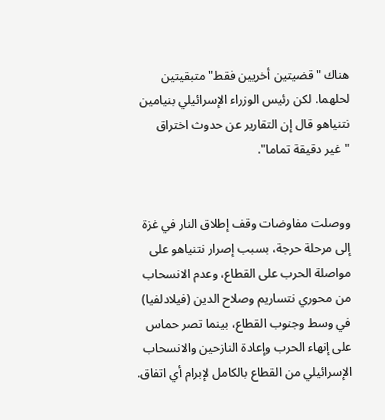هناك "قضيتين أخريين فقط" متبقيتين لحلهما. لكن رئيس الوزراء الإسرائيلي بنيامين نتنياهو قال إن التقارير عن حدوث اختراق "غير دقيقة تماما".


ووصلت مفاوضات وقف إطلاق النار في غزة إلى مرحلة حرجة، بسبب إصرار نتنياهو على مواصلة الحرب على القطاع، وعدم الانسحاب من محوري نتساريم وصلاح الدين (فيلادلفيا) في وسط وجنوب القطاع، بينما تصر حماس على إنهاء الحرب وإعادة النازحين والانسحاب الإسرائيلي من القطاع بالكامل لإبرام أي اتفاق.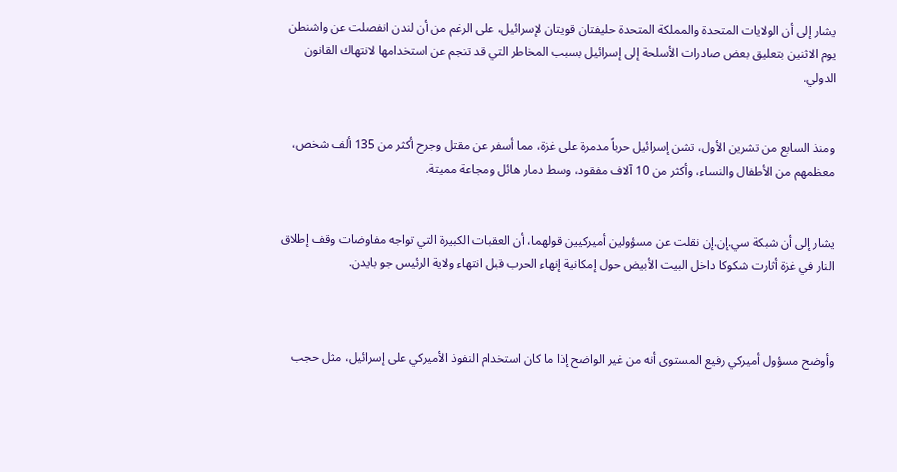يشار إلى أن الولايات المتحدة والمملكة المتحدة حليفتان قويتان لإسرائيل، على الرغم من أن لندن انفصلت عن واشنطن يوم الاثنين بتعليق بعض صادرات الأسلحة إلى إسرائيل بسبب المخاطر التي قد تنجم عن استخدامها لانتهاك القانون الدولي.


ومنذ السابع من تشرين الأول، تشن إسرائيل حرباً مدمرة على غزة، مما أسفر عن مقتل وجرح أكثر من 135 ألف شخص، معظمهم من الأطفال والنساء، وأكثر من 10 آلاف مفقود، وسط دمار هائل ومجاعة مميتة.


يشار إلى أن شبكة سي.إن.إن نقلت عن مسؤولين أميركيين قولهما، أن العقبات الكبيرة التي تواجه مفاوضات وقف إطلاق النار في غزة أثارت شكوكا داخل البيت الأبيض حول إمكانية إنهاء الحرب قبل انتهاء ولاية الرئيس جو بايدن.



وأوضح مسؤول أميركي رفيع المستوى أنه من غير الواضح إذا ما كان استخدام النفوذ الأميركي على إسرائيل، مثل حجب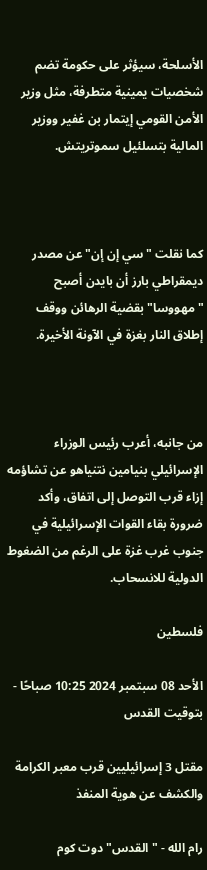الأسلحة، سيؤثر على حكومة تضم شخصيات يمينية متطرفة، مثل وزير الأمن القومي إيتمار بن غفير ووزير المالية بتسلئيل سموتريتش.



كما نقلت "سي إن إن" عن مصدر ديمقراطي بارز أن بايدن أصبح "مهووسا" بقضية الرهائن ووقف إطلاق النار بغزة في الآونة الأخيرة.



من جانبه، أعرب رئيس الوزراء الإسرائيلي بنيامين نتنياهو عن تشاؤمه إزاء قرب التوصل إلى اتفاق، وأكد ضرورة بقاء القوات الإسرائيلية في جنوب غرب غزة على الرغم من الضغوط الدولية للانسحاب.

فلسطين

الأحد 08 سبتمبر 2024 10:25 صباحًا - بتوقيت القدس

مقتل 3 إسرائيليين قرب معبر الكرامة والكشف عن هوية المنفذ

رام الله - "القدس" دوت كوم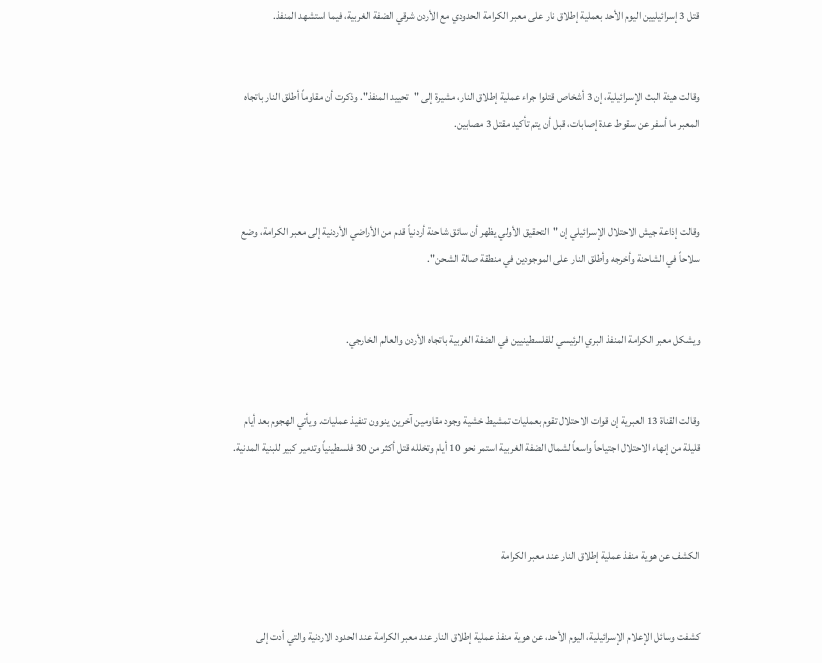قتل 3 إسرائيليين اليوم الأحد بعملية إطلاق نار على معبر الكرامة الحدودي مع الأردن شرقي الضفة الغربية، فيما استشهد المنفذ.


وقالت هيئة البث الإسرائيلية، إن 3 أشخاص قتلوا جراء عملية إطلاق النار، مشيرة إلى "تحييد المنفذ". وذكرت أن مقاوماً أطلق النار باتجاه المعبر ما أسفر عن سقوط عدة إصابات، قبل أن يتم تأكيد مقتل 3 مصابين.



وقالت إذاعة جيش الاحتلال الإسرائيلي إن "التحقيق الأولي يظهر أن سائق شاحنة أردنياً قدم من الأراضي الأردنية إلى معبر الكرامة، وضع سلاحاً في الشاحنة وأخرجه وأطلق النار على الموجودين في منطقة صالة الشحن".


ويشكل معبر الكرامة المنفذ البري الرئيسي للفلسطينيين في الضفة الغربية باتجاه الأردن والعالم الخارجي.


وقالت القناة 13 العبرية إن قوات الاحتلال تقوم بعمليات تمشيط خشية وجود مقاومين آخرين ينوون تنفيذ عمليات. ويأتي الهجوم بعد أيام قليلة من إنهاء الاحتلال اجتياحاً واسعاً لشمال الضفة الغربية استمر نحو 10 أيام وتخلله قتل أكثر من 30 فلسطينياً وتدمير كبير للبنية المدنية.



الكشف عن هوية منفذ عملية إطلاق النار عند معبر الكرامة


كشفت وسائل الإعلام الإسرائيلية، اليوم الأحد، عن هوية منفذ عملية إطلاق النار عند معبر الكرامة عند الحدود الاردنية والتي أدت إلى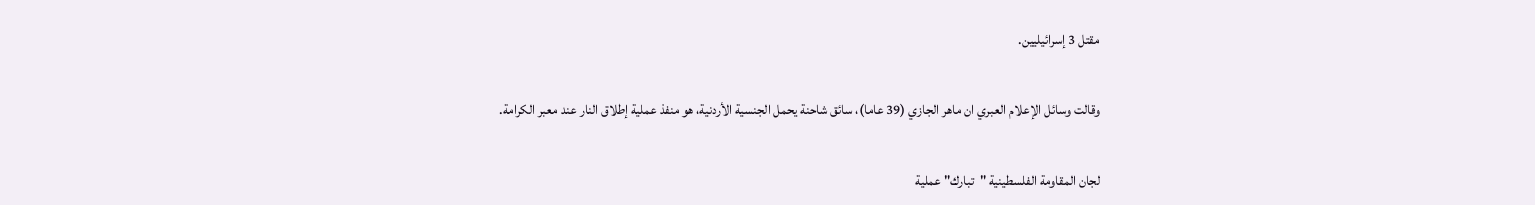مقتل 3 إسرائيليين.


وقالت وسائل الإعلام العبري ان ماهر الجازي (39 عاما)، سائق شاحنة يحمل الجنسية الأردنية، هو منفذ عملية إطلاق النار عند معبر الكرامة.


لجان المقاومة الفلسطينية "تبارك" عملية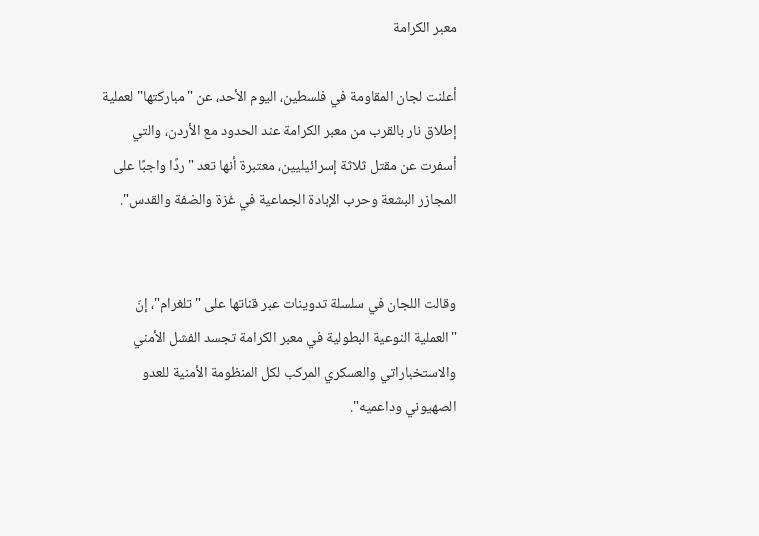معبر الكرامة

أعلنت لجان المقاومة في فلسطين، اليوم الأحد، عن "مباركتها" لعملية إطلاق نار بالقرب من معبر الكرامة عند الحدود مع الأردن، والتي أسفرت عن مقتل ثلاثة إسرائيليين، معتبرة أنها تعد "ردًا واجبًا على المجازر البشعة وحرب الإبادة الجماعية في غزة والضفة والقدس".


وقالت اللجان في سلسلة تدوينات عبر قناتها على "تلغرام"، إنّ "العملية النوعية البطولية في معبر الكرامة تجسد الفشل الأمني والاستخباراتي والعسكري المركب لكل المنظومة الأمنية للعدو الصهيوني وداعميه".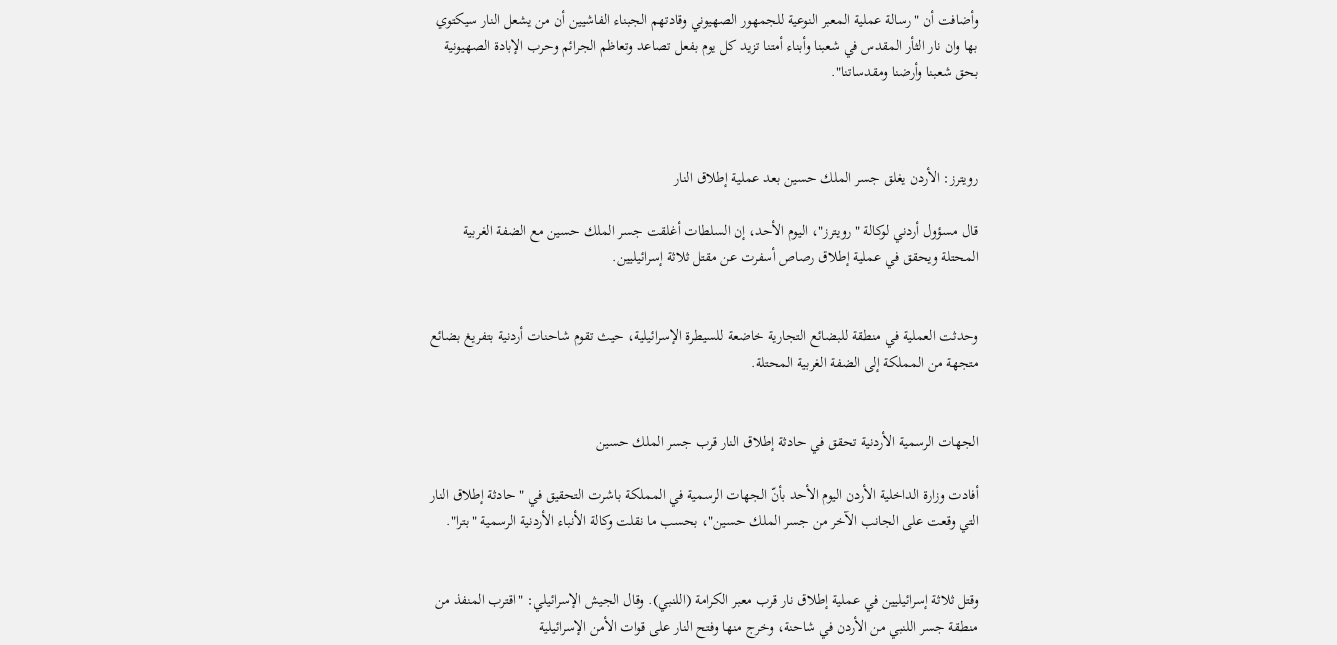وأضافت أن "رسالة عملية المعبر النوعية للجمهور الصهيوني وقادتهم الجبناء الفاشيين أن من يشعل النار سيكتوي بها وان نار الثأر المقدس في شعبنا وأبناء أمتنا تزيد كل يوم بفعل تصاعد وتعاظم الجرائم وحرب الإبادة الصهيونية بحق شعبنا وأرضنا ومقدساتنا".



رويترز: الأردن يغلق جسر الملك حسين بعد عملية إطلاق النار

قال مسؤول أردني لوكالة "رويترز"، اليوم الأحد، إن السلطات أغلقت جسر الملك حسين مع الضفة الغربية المحتلة ويحقق في عملية إطلاق رصاص أسفرت عن مقتل ثلاثة إسرائيليين.


وحدثت العملية في منطقة للبضائع التجارية خاضعة للسيطرة الإسرائيلية، حيث تقوم شاحنات أردنية بتفريغ بضائع متجهة من المملكة إلى الضفة الغربية المحتلة.


الجهات الرسمية الأردنية تحقق في حادثة إطلاق النار قرب جسر الملك حسين

أفادت وزارة الداخلية الأردن اليوم الأحد بأنّ الجهات الرسمية في المملكة باشرت التحقيق في "حادثة إطلاق النار التي وقعت على الجانب الآخر من جسر الملك حسين"، بحسب ما نقلت وكالة الأنباء الأردنية الرسمية "بترا".


وقتل ثلاثة إسرائيليين في عملية إطلاق نار قرب معبر الكرامة (اللنبي). وقال الجيش الإسرائيلي: "اقترب المنفذ من منطقة جسر اللنبي من الأردن في شاحنة، وخرج منها وفتح النار على قوات الأمن الإسرائيلية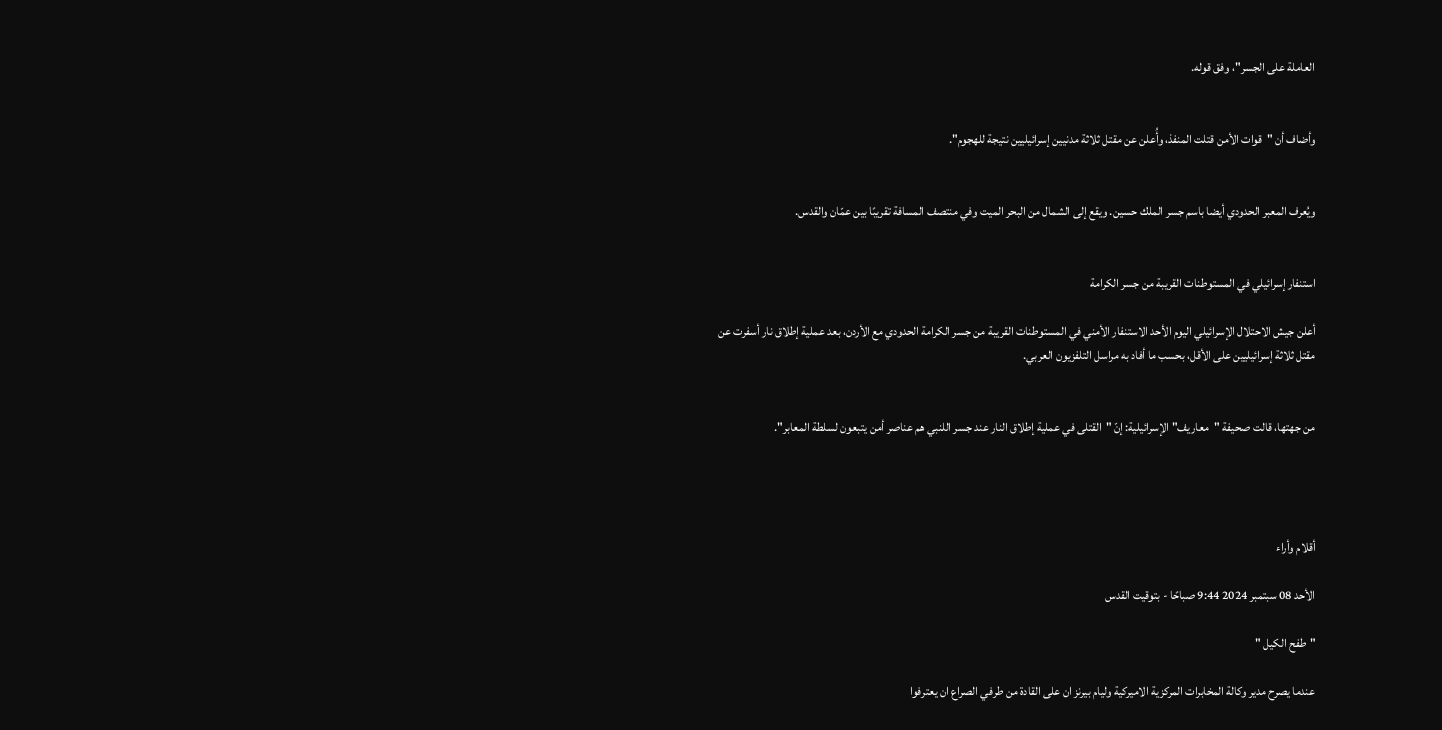العاملة على الجسر"، وفق قوله.


وأضاف أن "قوات الأمن قتلت المنفذ، وأُعلن عن مقتل ثلاثة مدنيين إسرائيليين نتيجة للهجوم".


ويُعرف المعبر الحدودي أيضا باسم جسر الملك حسين. ويقع إلى الشمال من البحر الميت وفي منتصف المسافة تقريبًا بين عمّان والقدس.


استنفار إسرائيلي في المستوطنات القريبة من جسر الكرامة

أعلن جيش الاحتلال الإسرائيلي اليوم الأحد الاستنفار الأمني في المستوطنات القريبة من جسر الكرامة الحدودي مع الأردن، بعد عملية إطلاق نار أسفرت عن مقتل ثلاثة إسرائيليين على الأقل، بحسب ما أفاد به مراسل التلفزيون العربي.


من جهتها، قالت صحيفة "معاريف" الإسرائيلية: إنّ "القتلى في عملية إطلاق النار عند جسر اللنبي هم عناصر أمن يتبعون لسلطة المعابر".




أقلام وأراء

الأحد 08 سبتمبر 2024 9:44 صباحًا - بتوقيت القدس

"طفح الكيل "

عندما يصرح مدير وكالة المخابرات المركزية الاميركية وليام بيرنز ان على القادة من طرفي الصراع ان يعترفوا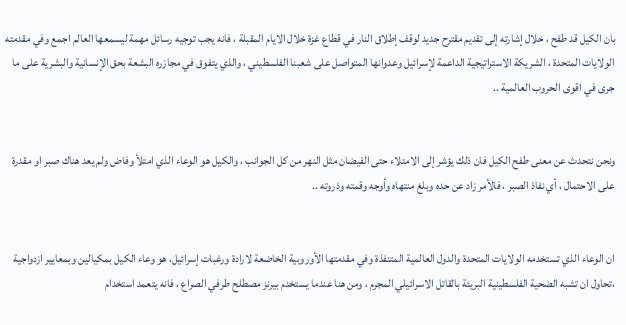بان الكيل قد طفح ، خلال إشارته إلى تقديم مقترح جديد لوقف إطلاق النار في قطاع غزة خلال الايام المقبلة ، فانه يجب توجيه رسائل مهمة ليسمعها العالم اجمع وفي مقدمته الولايات المتحدة ، الشريكة الاستراتيجية الداعمة لإسرائيل وعدوانها المتواصل على شعبنا الفلسطيني ، والذي يتفوق في مجازره البشعة بحق الإنسانية والبشرية على ما جرى في اقوى الحروب العالمية ..


ونحن نتحدث عن معنى طفح الكيل فان ذلك يؤشر إلى الامتلاء حتى الفيضان مثل النهر من كل الجوانب ، والكيل هو الوعاء الذي امتلأ وفاض ولم يعد هناك صبر او مقدرة على الاحتمال ، أي نفاذ الصبر ، فالأمر زاد عن حده وبلغ منتهاه وأوجه وقمته وذروته ..


ان الوعاء الذي تستخدمه الولايات المتحدة والدول العالمية المتنفذة وفي مقدمتها الأوروبية الخاضعة لارادة ورغبات إسرائيل، هو وعاء الكيل بمكيالين وبمعايير ازدواجية ،تحاول ان تشبه الضحية الفلسطينية البريئة بالقاتل الاسرائيلي المجرم ، ومن هنا عندما يستخدم بيرنز مصطلح طرفي الصراع ، فانه يتعمد استخدام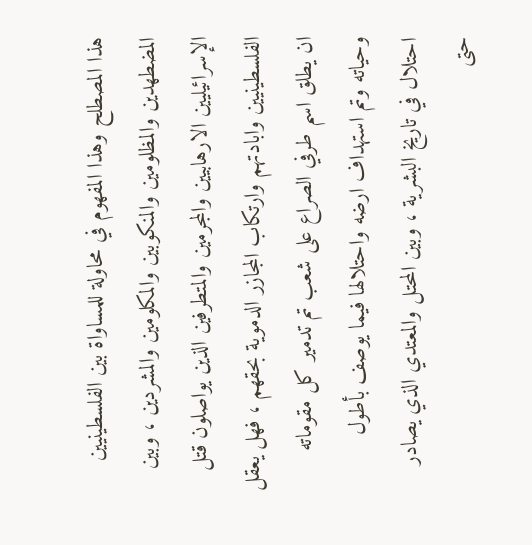هذا المصطلح وهذا المفهوم في محاولة للمساواة بين الفلسطينيين المضطهدين والمظلومين والمنكوبين والمكلومين والمشردين ، وبين الإسرائيليين الارهابيين والمجرمين والمتطرفين الذين يواصلون قتل الفلسطينيين وابادتهم وارتكاب المجازر الدموية بحقهم ، فهل يعقل ان يطلق اسم طرفي الصراع على شعب تم تدمير كل مقوماته وحياته وتم استهداف ارضه واحتلالها فيما يوصف بأطول احتلال في تاريخ البشرية ، وبين المحتل والمعتدي الذي يصادر حتى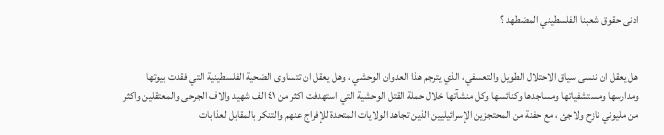ادنى حقوق شعبنا الفلسطيني المضطهد ؟


هل يعقل ان ننسى سياق الاحتلال الطويل والتعسفي، الذي يترجم هذا العدوان الوحشي ، وهل يعقل ان تتساوى الضحية الفلسطينية التي فقدت بيوتها ومدارسها ومستشفياتها ومساجدها وكنائسها وكل منشآتها خلال حملة القتل الوحشية التي استهدفت اكثر من ٤١ الف شهيد والاف الجرحى والمعتقلين واكثر من مليوني نازح ولاجئ ، مع حفنة من المحتجزين الإسرائيليين الذين تجاهد الولايات المتحدة للإفراج عنهم والتنكر بالمقابل لعذابات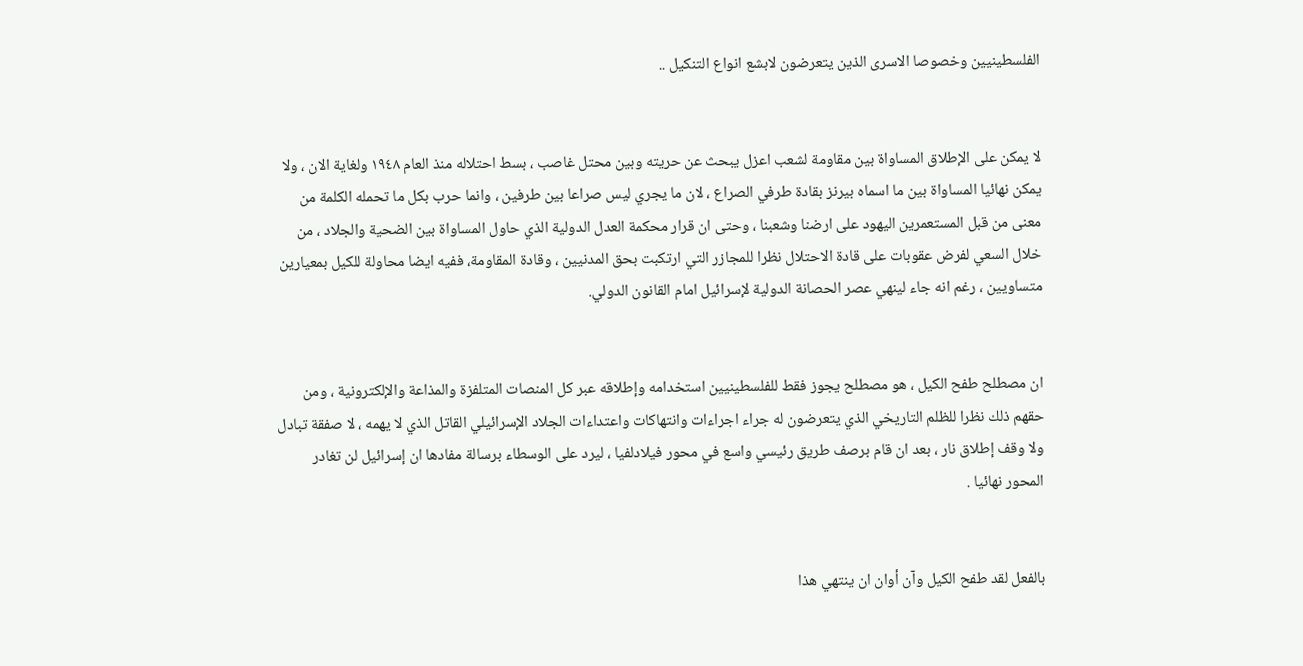الفلسطينيين وخصوصا الاسرى الذين يتعرضون لابشع انواع التنكيل ..


لا يمكن على الإطلاق المساواة بين مقاومة لشعب اعزل يبحث عن حريته وبين محتل غاصب ، بسط احتلاله منذ العام ١٩٤٨ ولغاية الان ، ولا يمكن نهائيا المساواة بين ما اسماه بيرنز بقادة طرفي الصراع ، لان ما يجري ليس صراعا بين طرفين ، وانما حرب بكل ما تحمله الكلمة من معنى من قبل المستعمرين اليهود على ارضنا وشعبنا ، وحتى ان قرار محكمة العدل الدولية الذي حاول المساواة بين الضحية والجلاد ، من خلال السعي لفرض عقوبات على قادة الاحتلال نظرا للمجازر التي ارتكبت بحق المدنيين ، وقادة المقاومة، ففيه ايضا محاولة للكيل بمعيارين متساويين ، رغم انه جاء لينهي عصر الحصانة الدولية لإسرائيل امام القانون الدولي.


ان مصطلح طفح الكيل ، هو مصطلح يجوز فقط للفلسطينيين استخدامه وإطلاقه عبر كل المنصات المتلفزة والمذاعة والإلكترونية ، ومن حقهم ذلك نظرا للظلم التاريخي الذي يتعرضون له جراء اجراءات وانتهاكات واعتداءات الجلاد الإسرائيلي القاتل الذي لا يهمه ، لا صفقة تبادل ولا وقف إطلاق نار ، بعد ان قام برصف طريق رئيسي واسع في محور فيلادلفيا ، ليرد على الوسطاء برسالة مفادها ان إسرائيل لن تغادر المحور نهائيا .


بالفعل لقد طفح الكيل وآن أوان ان ينتهي هذا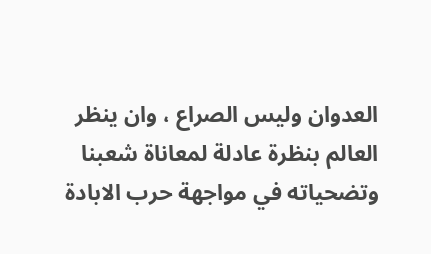العدوان وليس الصراع ، وان ينظر العالم بنظرة عادلة لمعاناة شعبنا وتضحياته في مواجهة حرب الابادة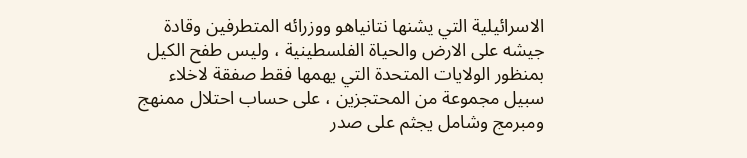الاسرائيلية التي يشنها نتانياهو ووزرائه المتطرفين وقادة جيشه على الارض والحياة الفلسطينية ، وليس طفح الكيل بمنظور الولايات المتحدة التي يهمها فقط صفقة لاخلاء سبيل مجموعة من المحتجزين ، على حساب احتلال ممنهج ومبرمج وشامل يجثم على صدر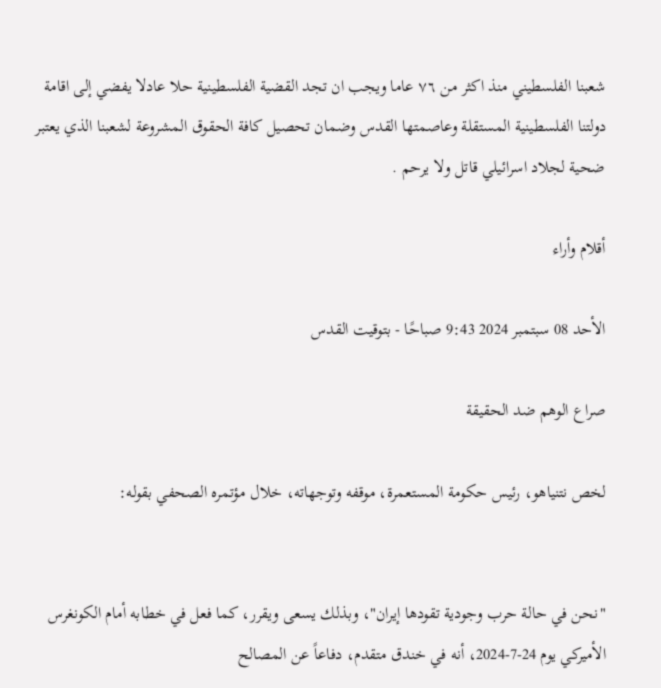شعبنا الفلسطيني منذ اكثر من ٧٦ عاما ويجب ان تجد القضية الفلسطينية حلا عادلا يفضي إلى اقامة دولتنا الفلسطينية المستقلة وعاصمتها القدس وضمان تحصيل كافة الحقوق المشروعة لشعبنا الذي يعتبر ضحية لجلاد اسرائيلي قاتل ولا يرحم .

أقلام وأراء

الأحد 08 سبتمبر 2024 9:43 صباحًا - بتوقيت القدس

صراع الوهم ضد الحقيقة

لخص نتنياهو، رئيس حكومة المستعمرة، موقفه وتوجهاته، خلال مؤتمره الصحفي بقوله:


"نحن في حالة حرب وجودية تقودها إيران"، وبذلك يسعى ويقرر، كما فعل في خطابه أمام الكونغرس الأميركي يوم 24-7-2024، أنه في خندق متقدم، دفاعاً عن المصالح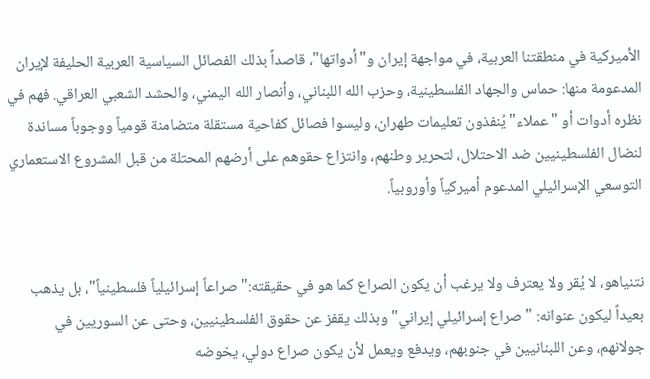الأميركية في منطقتنا العربية، في مواجهة إيران و"أدواتها"، قاصداً بذلك الفصائل السياسية العربية الحليفة لإيران المدعومة منها: حماس والجهاد الفلسطينية، وحزب الله اللبناني، وأنصار الله اليمني، والحشد الشعبي العراقي. فهم في نظره أدوات أو "عملاء" يُنفذون تعليمات طهران، وليسوا فصائل كفاحية مستقلة متضامنة قومياً ووجوباً مساندة لنضال الفلسطينيين ضد الاحتلال، لتحرير وطنهم، وانتزاع حقوهم على أرضهم المحتلة من قبل المشروع الاستعماري التوسعي الإسرائيلي المدعوم أميركياً وأوروبياً.


نتنياهو، لا يُقر ولا يعترف ولا يرغب أن يكون الصراع كما هو في حقيقته:"صراعاً إسرائيلياً فلسطينياً"، بل يذهب بعيداً ليكون عنوانه: "صراع إسرائيلي إيراني" وبذلك يقفز عن حقوق الفلسطينيين، وحتى عن السوريين في جولانهم، وعن اللبنانيين في جنوبهم، ويدفع ويعمل لأن يكون صراع دولي، يخوضه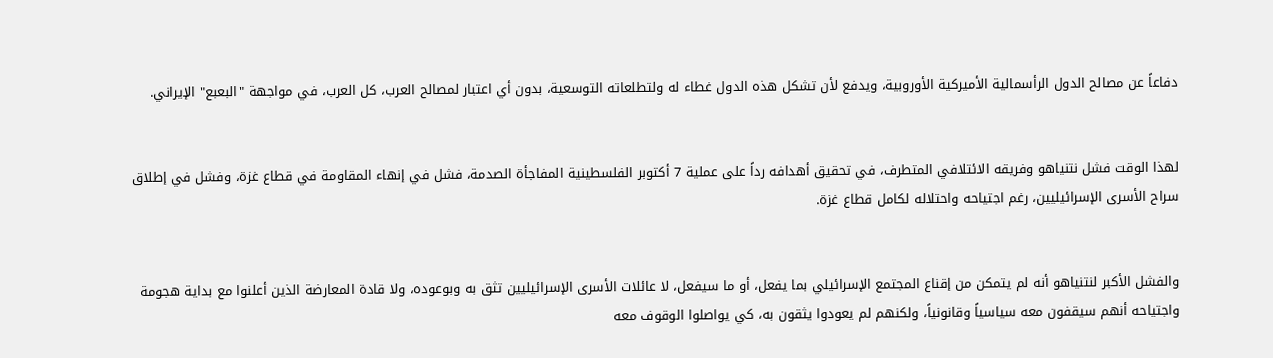دفاعاً عن مصالح الدول الرأسمالية الأميركية الأوروبية، ويدفع لأن تشكل هذه الدول غطاء له ولتطلعاته التوسعية، بدون أي اعتبار لمصالح العرب، كل العرب، في مواجهة "البعبع" الإيراني.


لهذا الوقت فشل نتنياهو وفريقه الائتلافي المتطرف، في تحقيق أهدافه رداً على عملية 7 أكتوبر الفلسطينية المفاجأة الصدمة، فشل في إنهاء المقاومة في قطاع غزة، وفشل في إطلاق سراح الأسرى الإسرائيليين، رغم اجتياحه واحتلاله لكامل قطاع غزة.


والفشل الأكبر لنتنياهو أنه لم يتمكن من إقناع المجتمع الإسرائيلي بما يفعل، أو ما سيفعل، لا عائلات الأسرى الإسرائيليين تثق به وبوعوده، ولا قادة المعارضة الذين أعلنوا مع بداية هجومة واجتياحه أنهم سيقفون معه سياسياً وقانونياً، ولكنهم لم يعودوا يثقون به، كي يواصلوا الوقوف معه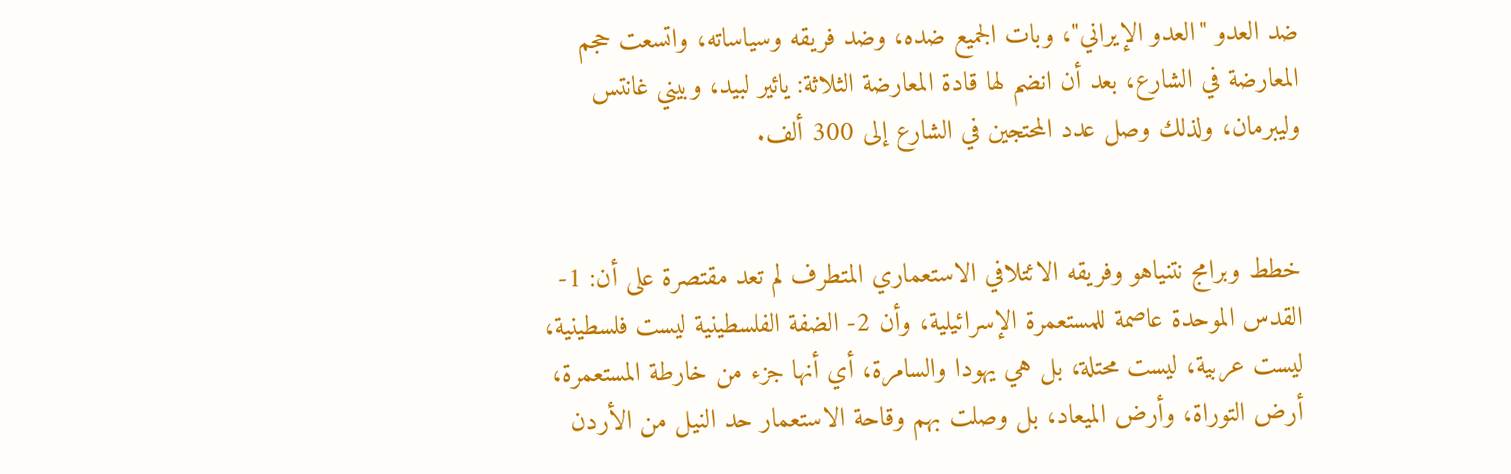ضد العدو "العدو الإيراني"، وبات الجميع ضده، وضد فريقه وسياساته، واتسعت حجم المعارضة في الشارع، بعد أن انضم لها قادة المعارضة الثلاثة: يائير لبيد، وبيني غانتس وليبرمان، ولذلك وصل عدد المحتجين في الشارع إلى 300 ألف.


خطط وبرامج نتنياهو وفريقه الائتلافي الاستعماري المتطرف لم تعد مقتصرة على أن: 1- القدس الموحدة عاصمة للمستعمرة الإسرائيلية، وأن 2- الضفة الفلسطينية ليست فلسطينية، ليست عربية، ليست محتلة، بل هي يهودا والسامرة، أي أنها جزء من خارطة المستعمرة، أرض التوراة، وأرض الميعاد، بل وصلت بهم وقاحة الاستعمار حد النيل من الأردن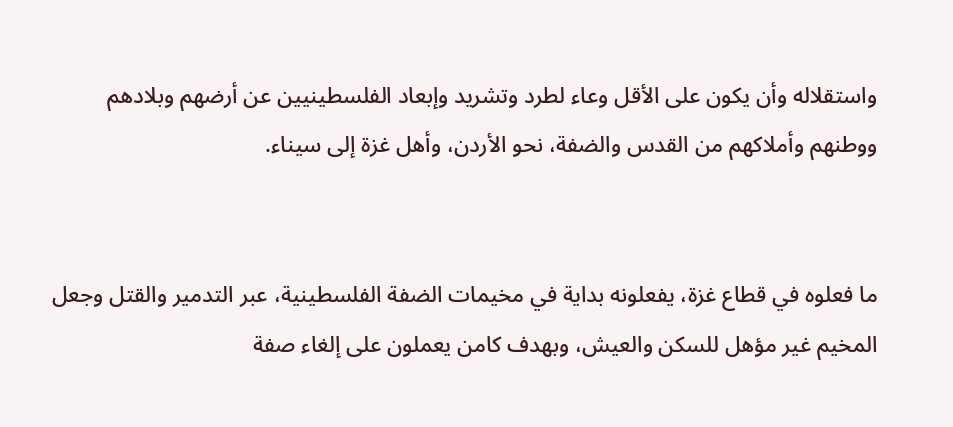واستقلاله وأن يكون على الأقل وعاء لطرد وتشريد وإبعاد الفلسطينيين عن أرضهم وبلادهم ووطنهم وأملاكهم من القدس والضفة، نحو الأردن، وأهل غزة إلى سيناء.


ما فعلوه في قطاع غزة، يفعلونه بداية في مخيمات الضفة الفلسطينية، عبر التدمير والقتل وجعل المخيم غير مؤهل للسكن والعيش، وبهدف كامن يعملون على إلغاء صفة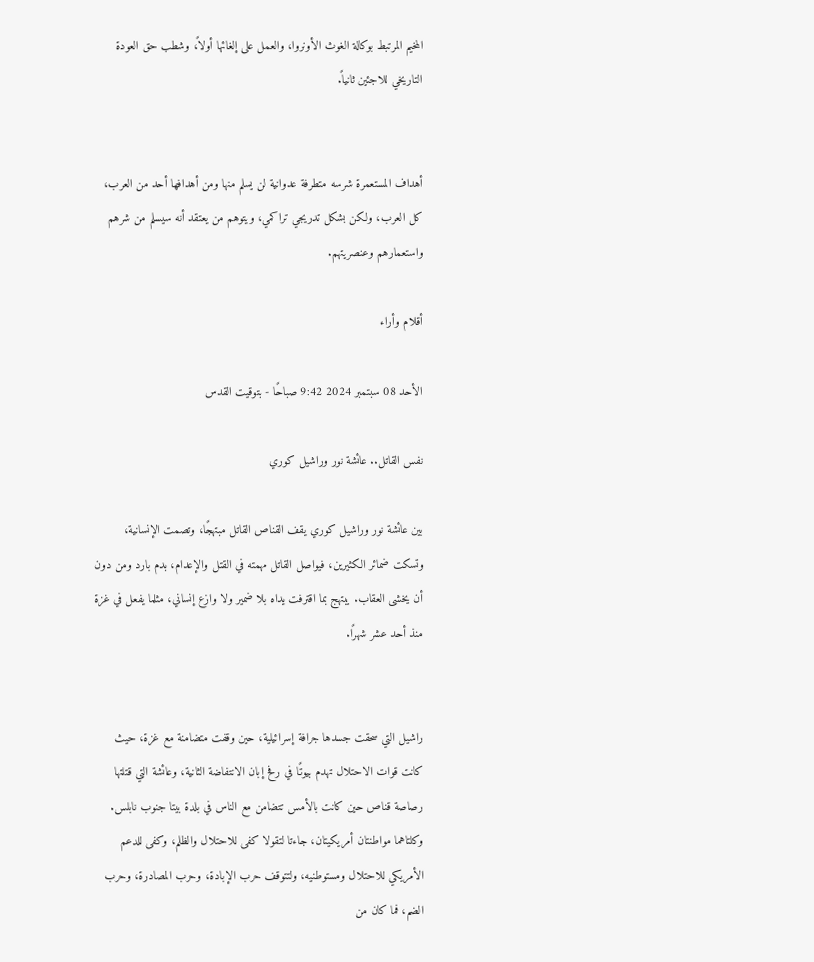المخيم المرتبط بوكالة الغوث الأونروا، والعمل على إلغائها أولاً، وشطب حق العودة التاريخي للاجئين ثانياً.


أهداف المستعمرة شرسه متطرفة عدوانية لن يسلم منها ومن أهدافها أحد من العرب، كل العرب، ولكن بشكل تدريجي تراكمي، ويتوهم من يعتقد أنه سيسلم من شرهم واستعمارهم وعنصريتهم.

أقلام وأراء

الأحد 08 سبتمبر 2024 9:42 صباحًا - بتوقيت القدس

نفس القاتل.. عائشة نور وراشيل كوري

بين عائشة نور وراشيل كوري يقف القناص القاتل مبتهجًا، وتصمت الإنسانية، وتسكت ضمائر الكثيرين، فيواصل القاتل مهمته في القتل والإعدام، بدم بارد ومن دون أن يخشى العقاب. يبتهج بما اقترفت يداه بلا ضمير ولا وازع إنساني، مثلما يفعل في غزة منذ أحد عشر شهرًا.


راشيل التي سحقت جسدها جرافة إسرائيلية، حين وقفت متضامنة مع غزة، حيث كانت قوات الاحتلال تهدم بيوتًا في رفح إبان الانتفاضة الثانية، وعائشة التي قتلتها رصاصة قناص حين كانت بالأمس تتضامن مع الناس في بلدة بيتا جنوب نابلس. وكلتاهما مواطنتان أمريكيتان، جاءتا لتقولا كفى للاحتلال والظلم، وكفى للدعم الأمريكي للاحتلال ومستوطنيه، ولتتوقف حرب الإبادة، وحرب المصادرة، وحرب الضم، فما كان من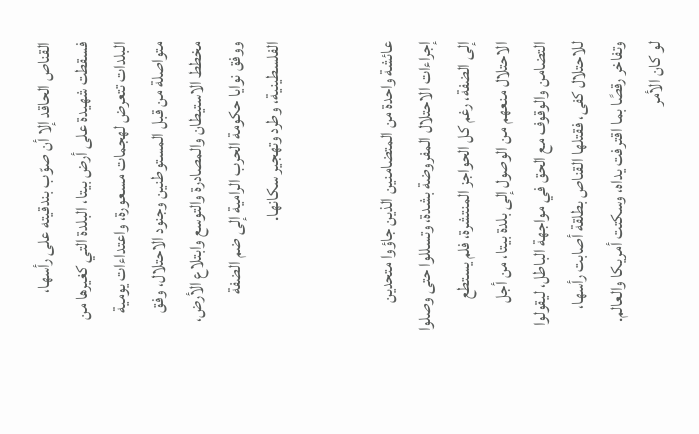القناص الحاقد إلا أن صوّب بندقيته على رأسها، فسقطت شهيدة على أرض بيتا، البلدة التي كغيرها من البلدات تتعرض لهجمات مسعورة، واعتداءات يومية متواصلة من قبل المستوطنين وجنود الاحتلال، وفق مخطط الاستيطان والمصادرة والتوسع وابتلاع الأرض، ووفق نوايا حكومة الحرب الرامية إلى ضم الضفة الفلسطينية، وطرد وتهجير سكانها.


عائشة واحدة من المتضامنين الذين جاؤوا متحدين إجراءات الاحتلال المفروضة بشدة، وتسللوا حتى وصلوا إلى الضفة، رغم كل الحواجز المنتشرة، فلم يستطع الاحتلال منعهم من الوصول إلى بلدة بيتا، من أجل التضامن والوقوف مع الحق في مواجهة الباطل، ليقولوا للاحتلال كفى، فقتلها القناص بطلقة أصابت رأسها، وتفاخر رقصًا بما اقترفت يداه، وسكتت أمريكا والعالم. لو كان الأمر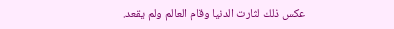عكس ذلك لثارت الدنيا وقام العالم ولم يقعد.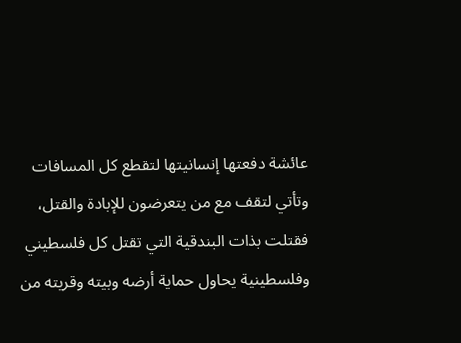عائشة دفعتها إنسانيتها لتقطع كل المسافات وتأتي لتقف مع من يتعرضون للإبادة والقتل، فقتلت بذات البندقية التي تقتل كل فلسطيني وفلسطينية يحاول حماية أرضه وبيته وقريته من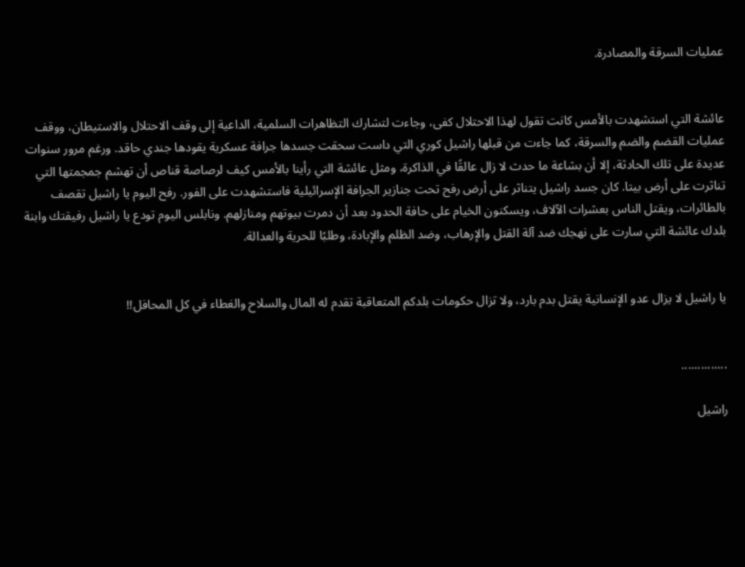عمليات السرقة والمصادرة.


عائشة التي استشهدت بالأمس كانت تقول لهذا الاحتلال كفى، وجاءت لتشارك التظاهرات السلمية، الداعية إلى وقف الاحتلال والاستيطان، ووقف عمليات القضم والضم والسرقة، كما جاءت من قبلها راشيل كوري التي داست سحقت جسدها جرافة عسكرية يقودها جندي حاقد. ورغم مرور سنوات عديدة على تلك الحادثة، إلا أن بشاعة ما حدث لا زال عالقًا في الذاكرة، ومثل عائشة التي رأينا بالأمس كيف لرصاصة قناص أن تهشم جمجمتها التي تناثرت على أرض بيتا. كان جسد راشيل يتناثر على أرض رفح تحت جنازير الجرافة الإسرائيلية فاستشهدت على الفور. رفح اليوم يا راشيل تقصف بالطائرات، ويقتل الناس بعشرات الآلاف، ويسكنون الخيام على حافة الحدود بعد أن دمرت بيوتهم ومنازلهم. ونابلس اليوم تودع يا راشيل رفيقتك وابنة بلدك عائشة التي سارت على نهجك ضد آلة القتل والإرهاب، وضد الظلم والإبادة، وطلبًا للحرية والعدالة.


يا راشيل لا يزال عدو الإنسانية يقتل بدم بارد، ولا تزال حكومات بلدكم المتعاقبة تقدم له المال والسلاح والغطاء في كل المحافل!!


..............

راشيل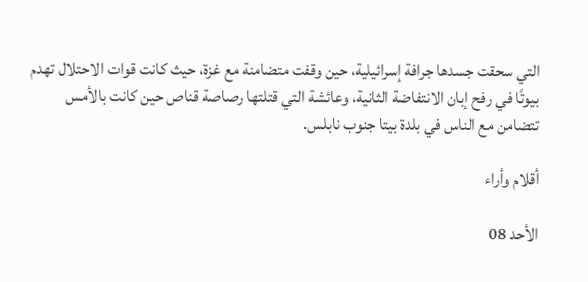التي سحقت جسدها جرافة إسرائيلية، حين وقفت متضامنة مع غزة، حيث كانت قوات الاحتلال تهدم بيوتًا في رفح إبان الانتفاضة الثانية، وعائشة التي قتلتها رصاصة قناص حين كانت بالأمس تتضامن مع الناس في بلدة بيتا جنوب نابلس.

أقلام وأراء

الأحد 08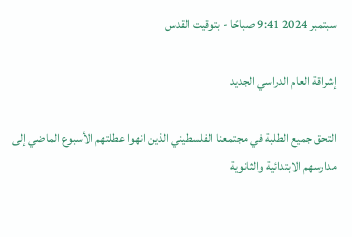سبتمبر 2024 9:41 صباحًا - بتوقيت القدس

إشراقة العام الدراسي الجديد

التحق جميع الطلبة في مجتمعنا الفلسطيني الذين انهوا عطلتهم الأسبوع الماضي إلى مدارسهم الابتدائية والثانوية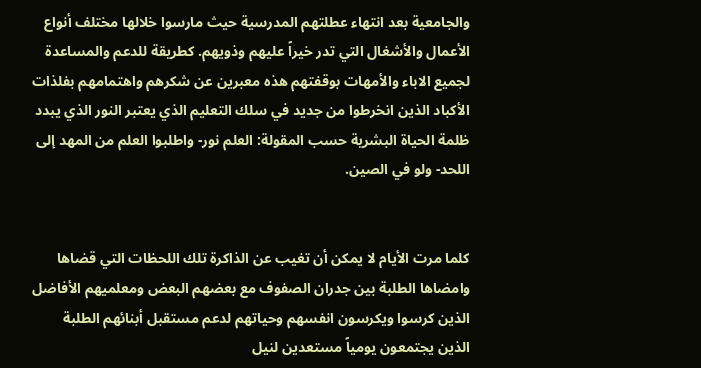والجامعية بعد انتهاء عطلتهم المدرسية حيث مارسوا خلالها مختلف أنواع الأعمال والأشغال التي تدر خيراً عليهم وذويهم. كطريقة للدعم والمساعدة لجميع الاباء والأمهات بوقفتهم هذه معبرين عن شكرهم واهتمامهم بفلذات الأكباد الذين انخرطوا من جديد في سلك التعليم الذي يعتبر النور الذي يبدد ظلمة الحياة البشرية حسب المقولة: العلم نور- واطلبوا العلم من المهد إلى اللحد- ولو في الصين.


كلما مرت الأيام لا يمكن أن تغيب عن الذاكرة تلك اللحظات التي قضاها وامضاها الطلبة بين جدران الصفوف مع بعضهم البعض ومعلميهم الأفاضل الذين كرسوا ويكرسون انفسهم وحياتهم لدعم مستقبل أبنائهم الطلبة الذين يجتمعون يومياً مستعدين لنيل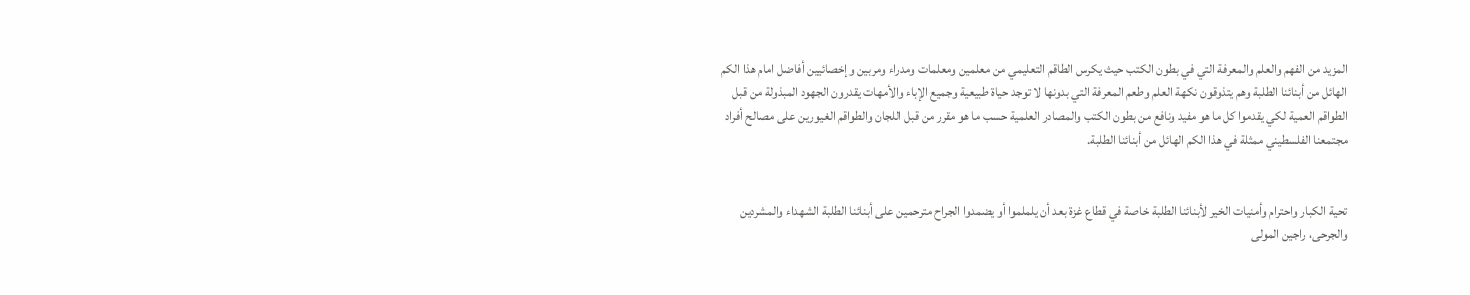المزيد من الفهم والعلم والمعرفة التي في بطون الكتب حيث يكرس الطاقم التعليمي من معلمين ومعلمات ومدراء ومربين وإخصائيين أفاضل امام هذا الكم الهائل من أبنائنا الطلبة وهم يتذوقون نكهة العلم وطعم المعرفة التي بدونها لا توجد حياة طبيعية وجميع الإباء والأمهات يقدرون الجهود المبذولة من قبل الطواقم العمية لكي يقدموا كل ما هو مفيد ونافع من بطون الكتب والمصادر العلمية حسب ما هو مقرر من قبل اللجان والطواقم الغيورين على مصالح أفراد مجتمعنا الفلسطيني ممثلة في هذا الكم الهائل من أبنائنا الطلبة.


تحية الكبار واحترام وأمنيات الخير لأبنائنا الطلبة خاصة في قطاع غزة بعد أن يلملموا أو يضمدوا الجراح مترحمين على أبنائنا الطلبة الشهداء والمشردين والجرحى، راجين المولى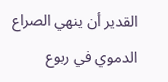القدير أن ينهي الصراع الدموي في ربوع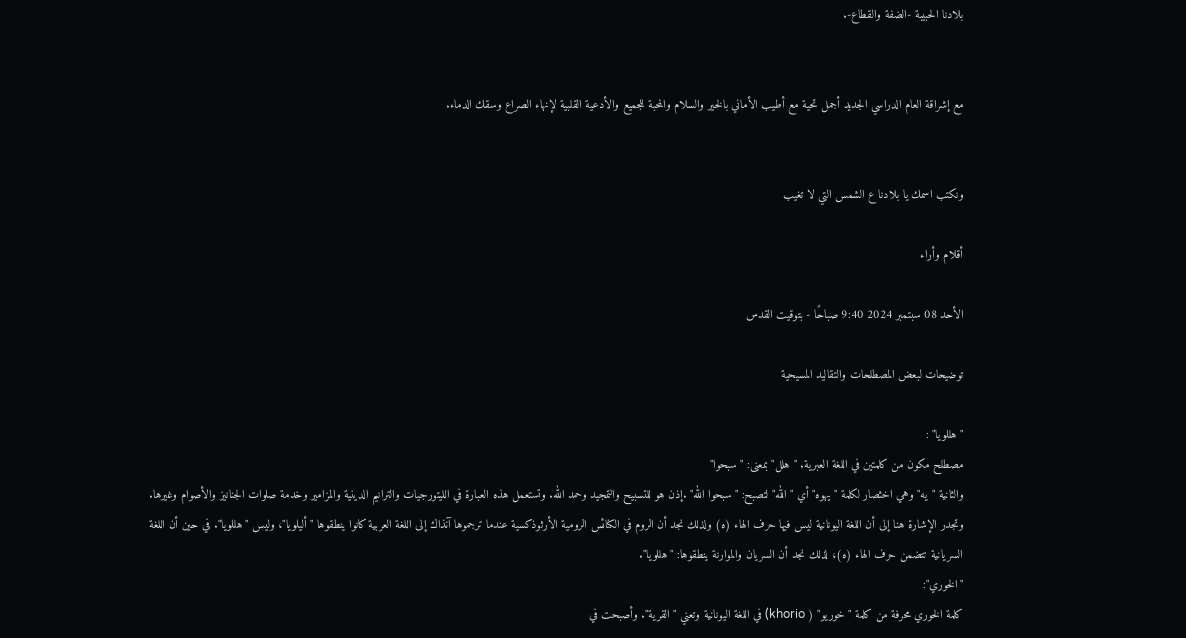بلادنا الحبيبة -الضفة والقطاع-.


مع إشراقة العام الدراسي الجديد أجمل تحية مع أطيب الأماني بالخير والسلام والمحبة للجميع والأدعية القلبية لإنهاء الصراع وسقك الدماء.


ونكتب اسمك يا بلادنا ع الشمس التي لا تغيب

أقلام وأراء

الأحد 08 سبتمبر 2024 9:40 صباحًا - بتوقيت القدس

توضيحات لبعض المصطلحات والتقاليد المسيحية

"هللويا" :
مصطلح مكون من كلمتين في اللغة العبرية. "هلل" بمعنى: "سبحوا"
والثانية "يه" وهي اخثصار لكلمة "يهوه" أي "الله" لتصبح: "سبحوا الله" .إذن هو للتسبيح والتمجيد وحمد الله. وتستعمل هذه العبارة في الليتورجيات والترانيم الدينية والمزامير وخدمة صلوات الجنانيز والأصوام وغيرها. وتجدر الإشارة هنا إلى أن اللغة اليونانية ليس فيها حرف الهاء (ه) ولذلك نجد أن الروم في الكنائس الرومية الأرثوذكسية عندما ترجموها آنذاك إلى اللغة العربية كانوا ينطقوها "أليلويا"، وليس "هللويا". في حين أن اللغة السريانية تتضمن حرف الهاء (ه)، لذلك نجد أن السريان والموارنة ينطقوها: "هللويا".
"الخوري":
كلمة الخوري محرفة من كلمة "خوريو" ( khorio) في اللغة اليونانية وتعني "القرية". وأصبحت في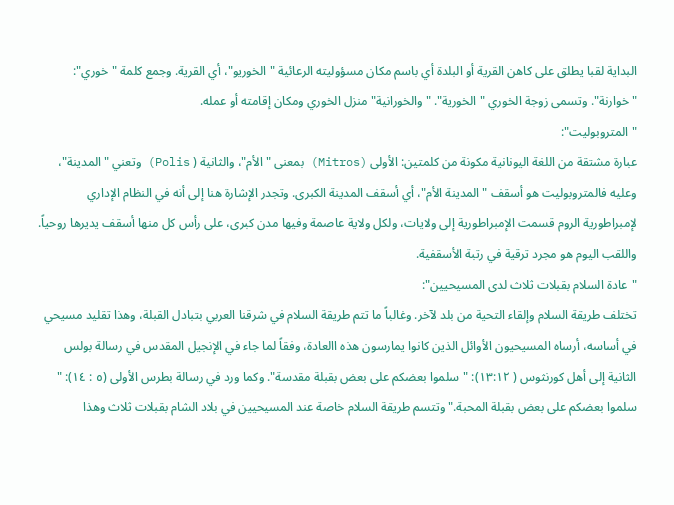البداية لقبا يطلق على كاهن القرية أو البلدة أي باسم مكان مسؤوليته الرعائية "الخوريو"، أي القرية. وجمع كلمة "خوري": "خوارنة". وتسمى زوجة الخوري "الخورية". "والخورانية" منزل الخوري ومكان إقامته أو عمله.
"المتروبوليت":
عبارة مشتقة من اللغة اليونانية مكونة من كلمتين: الأولى (Mitros) بمعنى "الأم"، والثانية ( Polis) وتعني "المدينة"، وعليه فالمتروبوليت هو أسقف "المدينة الأم"، أي أسقف المدينة الكبرى. وتجدر الإشارة هنا إلى أنه في النظام الإداري لإمبراطورية الروم قسمت الإمبراطورية إلى ولايات، ولكل ولاية عاصمة وفيها مدن كبرى، على رأس كل منها أسقف يديرها روحياً. واللقب اليوم هو مجرد ترقية في رتبة الأسقفية.
"عادة السلام بقبلات ثلاث لدى المسيحيين":
تختلف طريقة السلام وإلقاء التحية من بلد لآخر. وغالباً ما تتم طريقة السلام في شرقنا العربي بتبادل القبلة، وهذا تقليد مسيحي في أساسه، أرساه المسيحيون الأوائل الذين كانوا يمارسون هذه االعادة، وفقاً لما جاء في الإنجيل المقدس في رسالة بولس الثانية إلى أهل كورنثوس ( ١٣:١٢): "سلموا بعضكم على بعض بقبلة مقدسة". وكما ورد في رسالة بطرس الأولى (٥ : ١٤): " سلموا بعضكم على بعض بقبلة المحبة." وتتسم طريقة السلام خاصة عند المسيحيين في بلاد الشام بقبلات ثلاث وهذا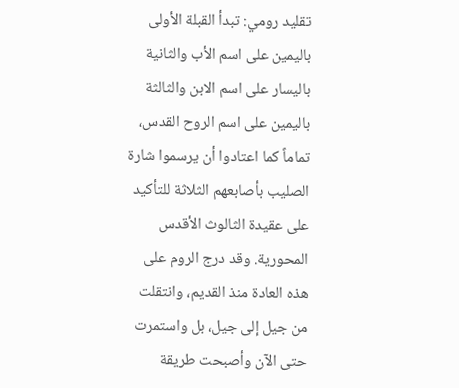تقليد رومي: تبدأ القبلة الأولى باليمين على اسم الأب والثانية باليسار على اسم الابن والثالثة باليمين على اسم الروح القدس، تماماً كما اعتادوا أن يرسموا شارة الصليب بأصابعهم الثلاثة للتأكيد على عقيدة الثالوث الأقدس المحورية. وقد درج الروم على هذه العادة منذ القديم، وانتقلت من جيل إلى جيل، بل واستمرت حتى الآن وأصبحت طريقة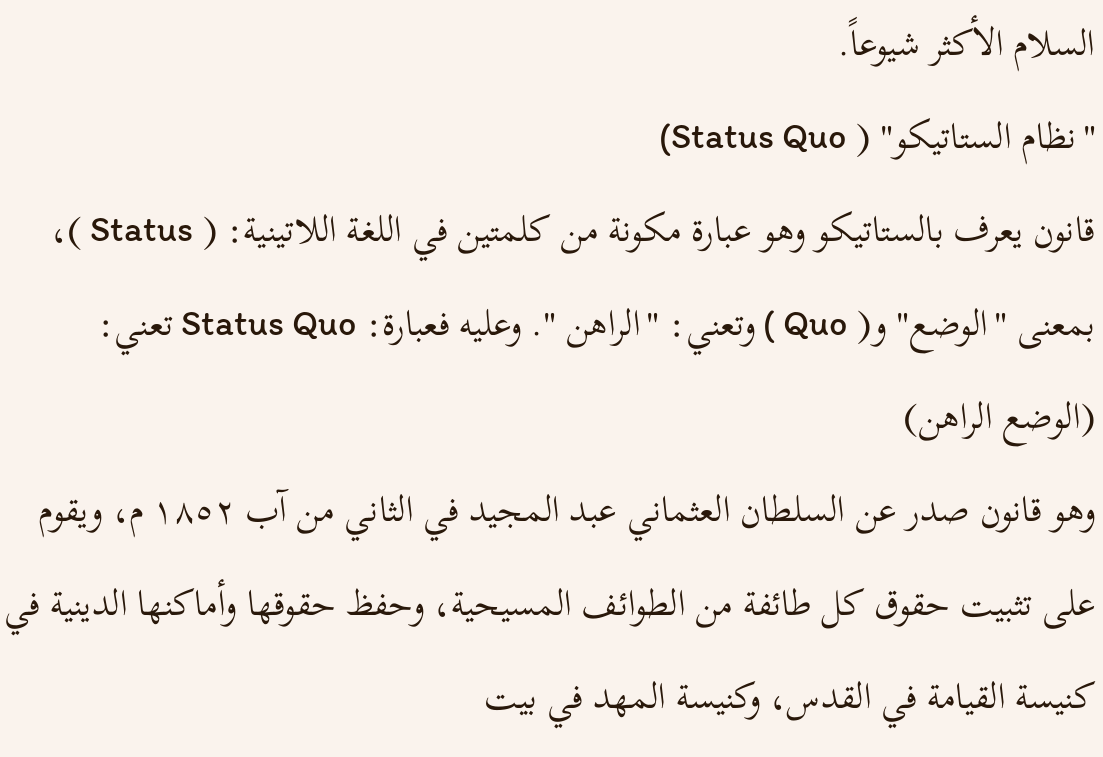السلام الأكثر شيوعاً.
"نظام الستاتيكو" ( Status Quo)
قانون يعرف بالستاتيكو وهو عبارة مكونة من كلمتين في اللغة اللاتينية: ( Status )، بمعنى "الوضع" و( Quo ) وتعني: "الراهن ". وعليه فعبارة: Status Quo تعني: (الوضع الراهن)
وهو قانون صدر عن السلطان العثماني عبد المجيد في الثاني من آب ١٨٥٢ م، ويقوم على تثبيت حقوق كل طائفة من الطوائف المسيحية، وحفظ حقوقها وأماكنها الدينية في كنيسة القيامة في القدس، وكنيسة المهد في بيت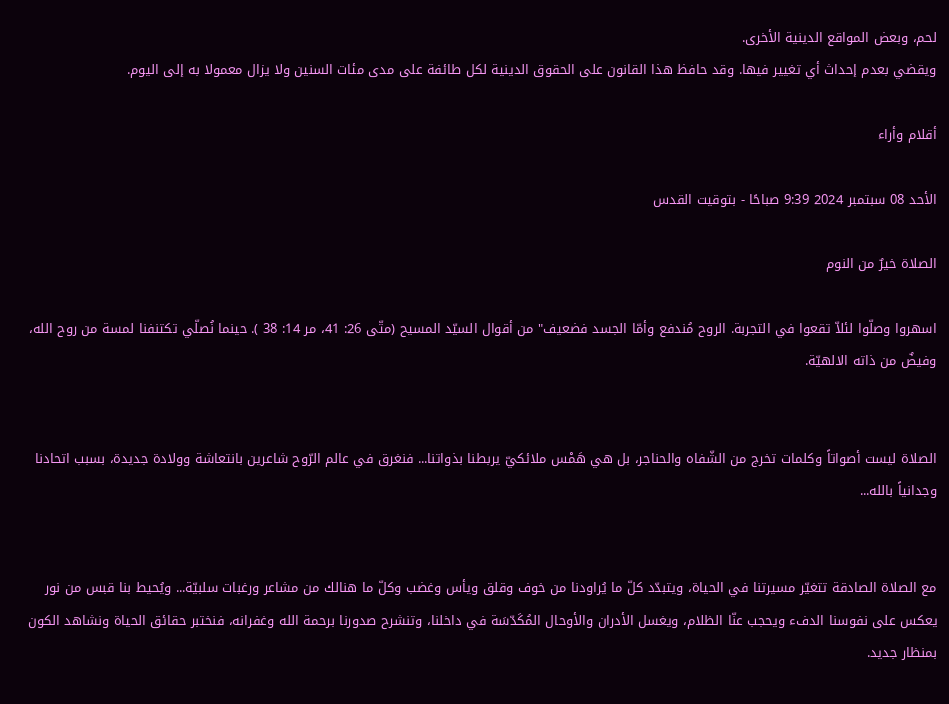لحم، وبعض المواقع الدينية الأخرى.
ويقضي بعدم إحداث أي تغيير فيها. وقد حافظ هذا القانون على الحقوق الدينية لكل طائفة على مدى مئات السنين ولا يزال معمولا به إلى اليوم.

أقلام وأراء

الأحد 08 سبتمبر 2024 9:39 صباحًا - بتوقيت القدس

الصلاة خيرٌ من النوم

اسهروا وصلّوا لئلاّ تقعوا في التجربة. الروح مُندفع وأمّا الجسد فضعيف" من أقوال السيّد المسيح (متّى 26: 41، مر 14: 38 ). حينما نُصلّي تكتنفنا لمسة من روح الله، وفيضٌ من ذاته الالهيّة.


الصلاة ليست أصواتاً وكلمات تخرج من الشّفاه والحناجر، بل هي هَمْس ملائكيّ يربطنا بذواتنا... فنغرق في عالم الرّوح شاعرين بانتعاشة وولادة جديدة، بسبب اتحادنا وجدانياً بالله...


مع الصلاة الصادقة تتغيّر مسيرتنا في الحياة، ويتبدّد كلّ ما يُراودنا من خوف وقلق ويأس وغضب وكلّ ما هنالك من مشاعر ورغبات سلبيّة... ويُحيط بنا قبس من نور يعكس على نفوسنا الدفء ويحجب عنّا الظلام، ويغسل الأدران والأوحال المُكَدّسَة في داخلنا، وتنشرح صدورنا برحمة الله وغفرانه، فنختبر حقائق الحياة ونشاهد الكون بمنظار جديد.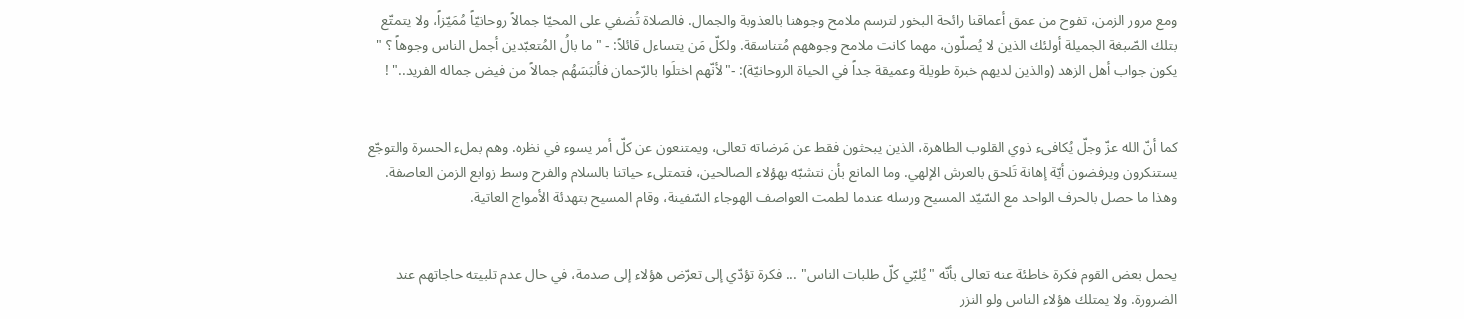ومع مرور الزمن، تفوح من عمق أعماقنا رائحة البخور لترسم ملامح وجوهنا بالعذوبة والجمال. فالصلاة تُضفي على المحيّا جمالاً روحانيّاً مُمَيّزاً، ولا يتمتّع بتلك الصّبغة الجميلة أولئك الذين لا يُصلّون، مهما كانت ملامح وجوههم مُتناسقة. ولكلّ مَن يتساءل قائلاً: - "ما بالُ المُتعبّدين أجمل الناس وجوهاً ؟ " يكون جواب أهل الزهد (والذين لديهم خبرة طويلة وعميقة جداً في الحياة الروحانيّة): -"لأنّهم اختلَوا بالرّحمان فألبَسَهُم جمالاً من فيض جماله الفريد.." !


كما أنّ الله عزّ وجلّ يُكافىء ذوي القلوب الطاهرة، الذين يبحثون فقط عن مَرضاته تعالى، ويمتنعون عن كلّ أمر يسوء في نظره. وهم بملء الحسرة والتوجّع يستنكرون ويرفضون أيّة إهانة تَلحق بالعرش الإلهي. وما المانع بأن نتشبّه بهؤلاء الصالحين، فتمتلىء حياتنا بالسلام والفرح وسط زوابع الزمن العاصفة. وهذا ما حصل بالحرف الواحد مع السّيّد المسيح ورسله عندما لطمت العواصف الهوجاء السّفينة، وقام المسيح بتهدئة الأمواج العاتية.


يحمل بعض القوم فكرة خاطئة عنه تعالى بأنّه "يُلبّي كلّ طلبات الناس" ... فكرة تؤدّي إلى تعرّض هؤلاء إلى صدمة، في حال عدم تلبيته حاجاتهم عند الضرورة. ولا يمتلك هؤلاء الناس ولو النزر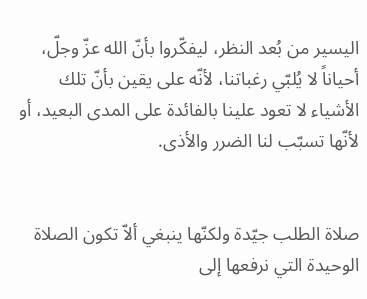اليسير من بُعد النظر، ليفكّروا بأنّ الله عزّ وجلّ، أحياناً لا يُلبّي رغباتنا، لأنّه على يقين بأنّ تلك الأشياء لا تعود علينا بالفائدة على المدى البعيد، أو لأنّها تسبّب لنا الضرر والأذى.


صلاة الطلب جيّدة ولكنّها ينبغي ألاّ تكون الصلاة الوحيدة التي نرفعها إلى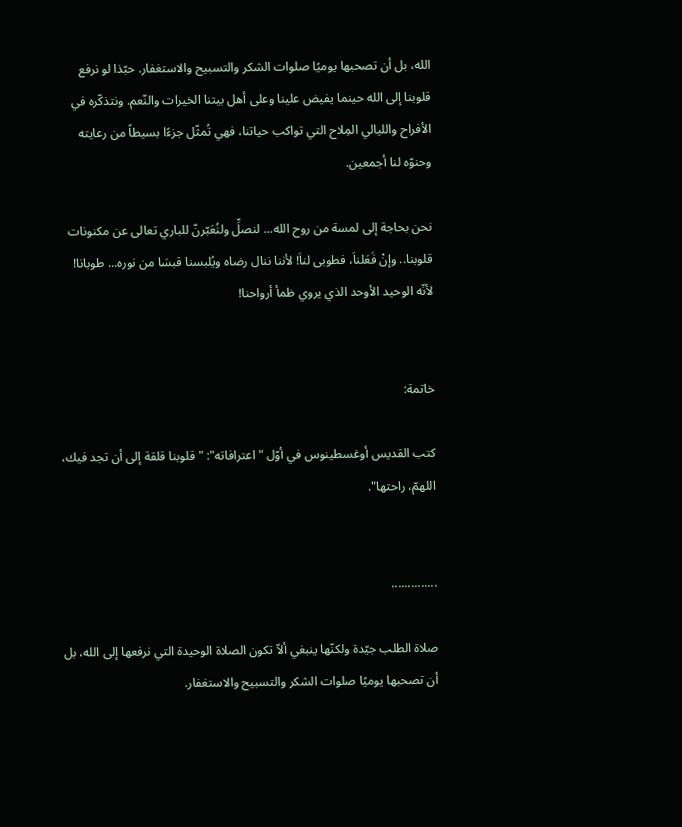الله، بل أن تصحبها يوميًا صلوات الشكر والتسبيح والاستغفار. حبّذا لو نرفع قلوبنا إلى الله حينما يفيض علينا وعلى أهل بيتنا الخيرات والنّعم. ونتذكّره في الأفراح والليالي المِلاح التي تواكب حياتنا، فهي تُمثّل جزءًا بسيطاً من رعايته وحنوّه لنا أجمعين.

نحن بحاجة إلى لمسة من روح الله... لنصلِّ ولنُعَبّرنّ للباري تعالى عن مكنونات قلوبنا.. وإنْ فَعَلناَ، فطوبى لناَ! لأننا ننال رضاه ويُلبسنا قبسَا من نوره... طوبانا! لأنّه الوحيد الأوحد الذي يروي ظمأ أرواحنا!


خاتمة:

كتب القديس أوغسطينوس في أوّل "اعترافاته": " قلوبنا قلقة إلى أن تجد فيك، اللهمّ، راحتها".


..............

صلاة الطلب جيّدة ولكنّها ينبغي ألاّ تكون الصلاة الوحيدة التي نرفعها إلى الله، بل أن تصحبها يوميًا صلوات الشكر والتسبيح والاستغفار.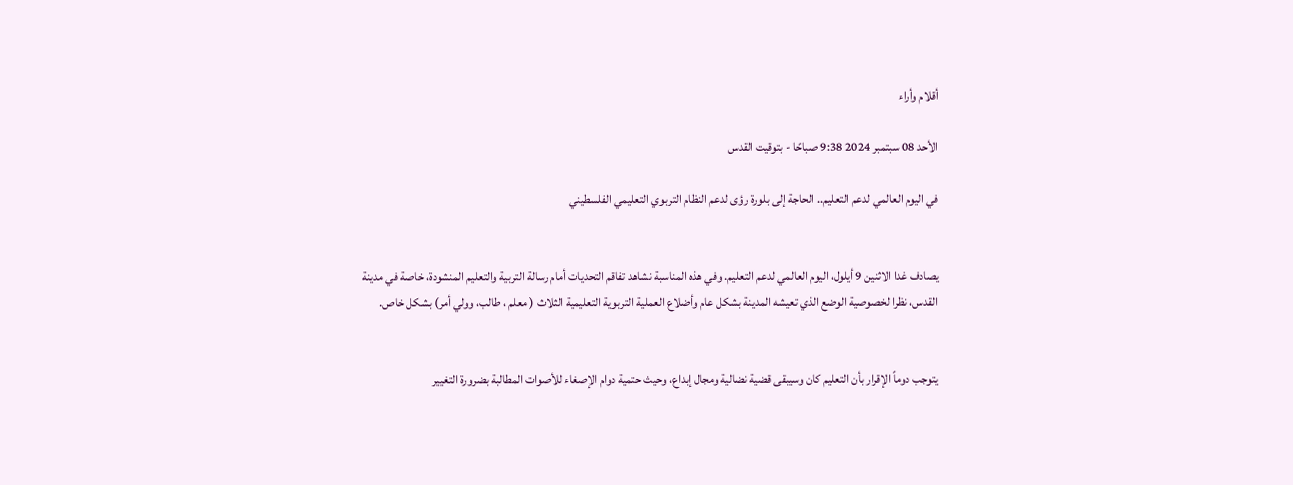أقلام وأراء

الأحد 08 سبتمبر 2024 9:38 صباحًا - بتوقيت القدس

في اليوم العالمي لدعم التعليم.. الحاجة إلى بلورة رؤى لدعم النظام التربوي التعليمي الفلسطيني


يصادف غدا الاثنين 9 أيلول، اليوم العالمي لدعم التعليم. وفي هذه المناسبة نشاهد تفاقم التحديات أمام رسالة التربية والتعليم المنشودة، خاصة في مدينة القدس، نظرا لخصوصية الوضع الذي تعيشه المدينة بشكل عام وأضلاع العملية التربوية التعليمية الثلاث ( معلم ، طالب، وولي أمر) بشكل خاص.


يتوجب دوماً الإقرار بأن التعليم كان وسيبقى قضية نضالية ومجال إبداع، وحيث حتمية دوام الإصغاء للأصوات المطالبة بضرورة التغيير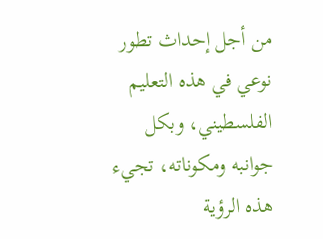من أجل إحداث تطور نوعي في هذه التعليم الفلسطيني، وبكل جوانبه ومكوناته، تجيء هذه الرؤية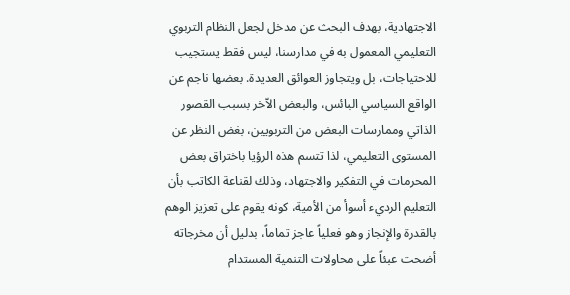الاجتهادية، بهدف البحث عن مدخل لجعل النظام التربوي التعليمي المعمول به في مدارسنا، ليس فقط يستجيب للاحتياجات، بل ويتجاوز العوائق العديدة. بعضها ناجم عن الواقع السياسي البائس، والبعض الاّخر بسبب القصور الذاتي وممارسات البعض من التربويين، بغض النظر عن المستوى التعليمي، لذا تتسم هذه الرؤيا باختراق بعض المحرمات في التفكير والاجتهاد، وذلك لقناعة الكاتب بأن التعليم الرديء أسوأ من الأمية، كونه يقوم على تعزيز الوهم بالقدرة والإنجاز وهو فعلياً عاجز تماماً، بدليل أن مخرجاته أضحت عبئاً على محاولات التنمية المستدام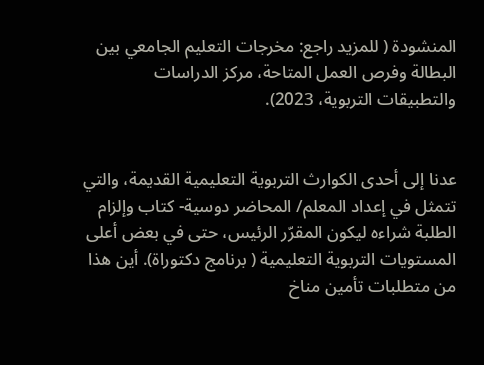المنشودة ( للمزيد راجع: مخرجات التعليم الجامعي بين البطالة وفرص العمل المتاحة، مركز الدراسات والتطبيقات التربوية، 2023).


عدنا إلى أحدى الكوارث التربوية التعليمية القديمة، والتي تتمثل في إعداد المعلم/ المحاضر دوسية- كتاب وإلزام الطلبة شراءه ليكون المقرّر الرئيس، حتى في بعض أعلى المستويات التربوية التعليمية ( برنامج دكتوراة). أين هذا من متطلبات تأمين مناخ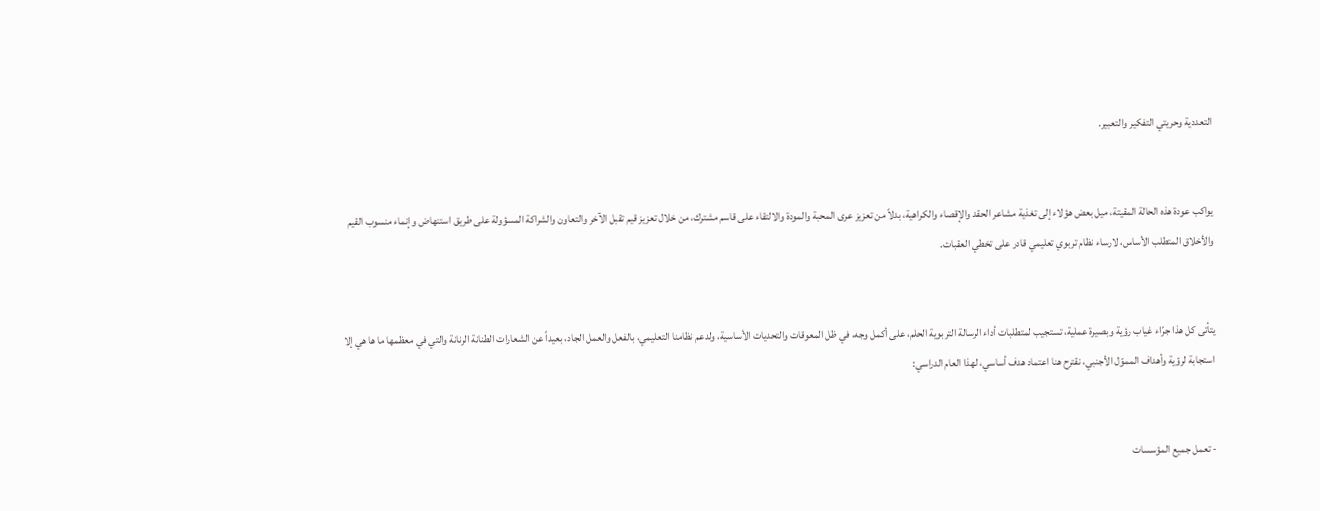التعددية وحريتي التفكير والتعبير.


يواكب عودة هذه الحالة المقيتة، ميل بعض هؤلاء إلى تغذية مشاعر الحقد والإقصاء والكراهية، بدلاً من تعزيز عرى المحبة والمودة والالتقاء على قاسم مشترك، من خلال تعزيز قيم تقبل الآخر والتعاون والشراكة المسؤولة على طريق استنهاض وإنماء منسوب القيم والأخلاق المتطلب الأساس، لارساء نظام تربوي تعليمي قادر على تخطي العقبات.


يتأتى كل هذا جرّاء غياب رؤية وبصيرة عملية، تستجيب لمتطلبات أداء الرسالة التربوية الحلم، على أكمل وجه، في ظل المعوقات والتحديات الأساسية، ولدعم نظامنا التعليمي، بالفعل والعمل الجاد، بعيداً عن الشعارات الطنانة الرنانة والتي في معظمها ما ها هي إلا استجابة لرؤية وأهداف المموّل الأجنبي، نقترح هنا اعتماد هدف أساسي، لهذا العام الدراسي:


- تعمل جميع المؤسسات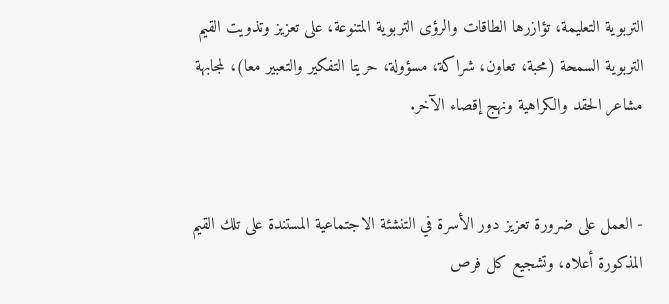التربوية التعليمة، تؤازرها الطاقات والرؤى التربوية المتنوعة، على تعزيز وتذويت القيم التربوية السمحة (محبة، تعاون، شراكة، مسؤولة، حريتا التفكير والتعبير معا)، لمجابهة مشاعر الحقد والكراهية ونهج إقصاء الآخر.


- العمل على ضرورة تعزيز دور الأسرة في التنشئة الاجتماعية المستندة على تلك القيم المذكورة أعلاه، وتشجيع كل فرص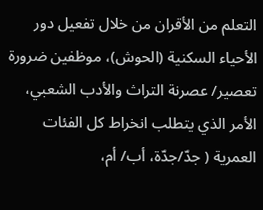التعلم من الأقران من خلال تفعيل دور الأحياء السكنية (الحوش)، موظفين ضرورة تعصير/ عصرنة التراث والأدب الشعبي، الأمر الذي يتطلب انخراط كل الفئات العمرية ( جدّ/جدّة، أب/ أم،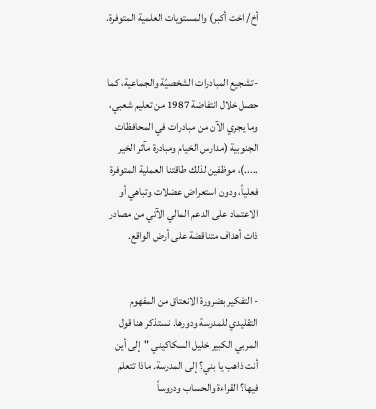أخ/ اخت أكبر) والمستويات العلمية المتوفرة.


-تشجيع المبادرات الشخصيّة والجماعية، كما حصل خلال انتفاضة 1987 من تعليم شعبي، وما يجري الآن من مبادرات في المحافظات الجنوبية (مدارس الخيام ومبادرة مآثر الخير .....)، موظفين لذلك طاقتنا العملية المتوفرة فعلياً، ودون استعراض عضلات وتباهي أو الاعتماد على الدعم المالي الآتي من مصادر ذات أهداف متناقضة على أرض الواقع.


- التفكير بضرورة الانعتاق من المفهوم التقليدي للمدرسة ودورها. نستذكر هنا قول المربي الكبير خليل السكاكيني "إلى أين أنت ذاهب يا بني؟ إلى المدرسة. ماذا تتعلم فيها؟ القراءة والحساب ودروساً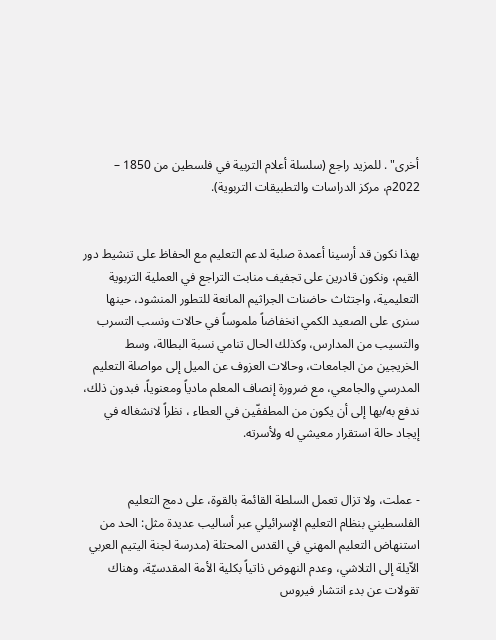أخرى" . للمزيد راجع (سلسلة أعلام التربية في فلسطين من 1850 – 2022م، مركز الدراسات والتطبيقات التربوية).


بهذا نكون قد أرسينا أعمدة صلبة لدعم التعليم مع الحفاظ على تنشيط دور القيم، ونكون قادرين على تجفيف منابت التراجع في العملية التربوية التعليمية، واجتثاث حاضنات الجراثيم المانعة للتطور المنشود، حينها سنرى على الصعيد الكمي انخفاضاً ملموساً في حالات ونسب التسرب والتسيب من المدارس، وكذلك الحال تنامي نسبة البطالة، وسط الخريجين من الجامعات، وحالات العزوف عن الميل إلى مواصلة التعليم المدرسي والجامعي، مع ضرورة إنصاف المعلم مادياً ومعنوياً، فبدون ذلك، ندفع به/بها إلى أن يكون من المطففّين في العطاء ، نظراً لانشغاله في إيجاد حالة استقرار معيشي له ولأسرته.


- عملت، ولا تزال تعمل السلطة القائمة بالقوة، على دمج التعليم الفلسطيني بنظام التعليم الإسرائيلي عبر أساليب عديدة مثل: الحد من استنهاض التعليم المهني في القدس المحتلة (مدرسة لجنة اليتيم العربي الاّيلة إلى التلاشي، وعدم النهوض ذاتياً بكلية الأمة المقدسيّة، وهناك تقولات عن بدء انتشار فيروس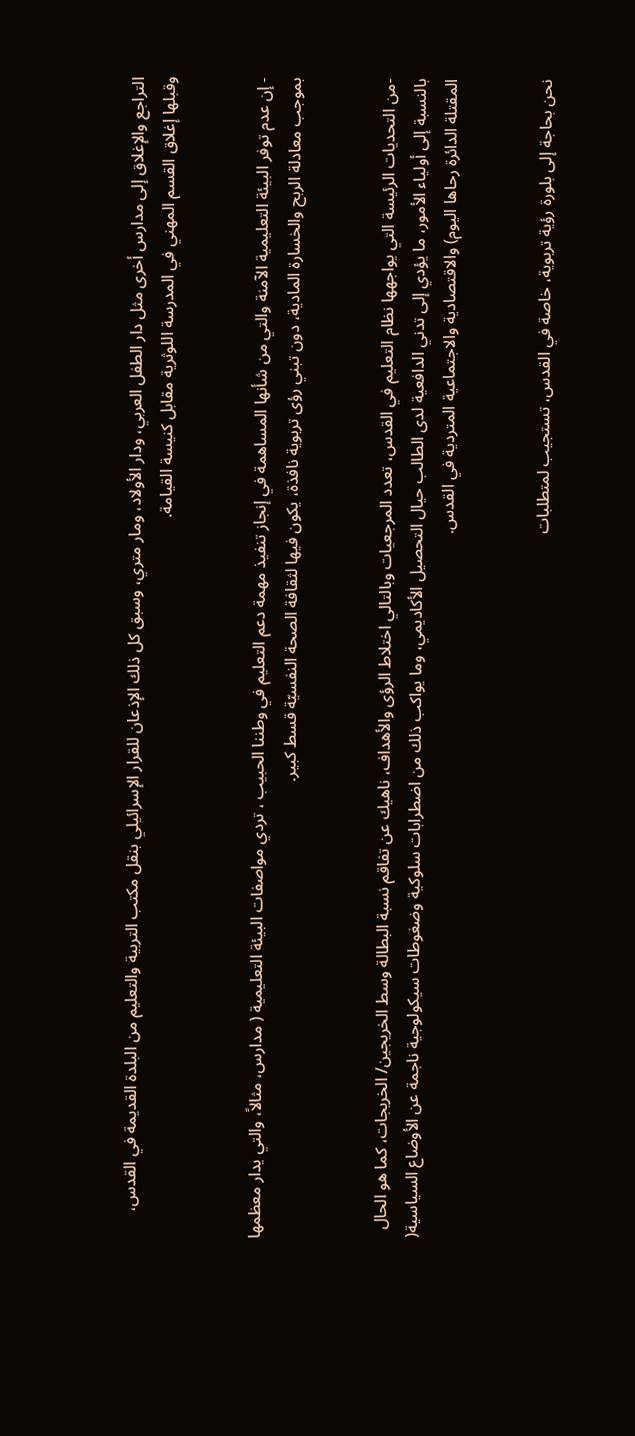التراجع والإغلاق إلى مدارس أخرى مثل دار الطفل العربي، ودار الأولاد، ومار متري، وسبق كل ذلك الإذعان للقرار الإسرائيلي بنقل مكتب التربية والتعليم من البلدة القديمة في القدس، وقبلها إغلاق القسم المهني في المدرسة اللوثرية مقابل كنيسة القيامة.


- إن عدم توفر البيئة التعليمية الآمنة والتي من شأنها المساهمة في إنجاز تنفيذ مهمة دعم التعليم في وطننا الحبيب ، تردي مواصفات البيئة التعليمية ( مدارس، مثالاً، والتي يدار معظمها بموجب معادلة الربح والخسارة المادية، دون تبني رؤى تربوية نافذة، يكون فيها لثقافة الصحة النفسيّة قسط كبير.


-من التحديات الرئيسة التي يواجهها نظام التعليم في القدس، تعدد المرجعيات وبالتالي اختلاط الرؤى والأهداف، ناهيك عن تفاقم نسبة البطالة وسط الخريجين/ الخريجات، كما هو الحال بالنسبة إلى أولياء الأمور، ما يؤدي إلى تدني الدافعية لدى الطالب حيال التحصيل الأكاديمي، وما يواكب ذلك من اضطرابات سلوكية وضغوطات سيكولوجية ناجمة عن الأوضاع السياسية( المقتلة الدائرة رحاها اليوم) والاقتصادية والاجتماعية المتردية في القدس.


نحن بحاجة إلى بلورة رؤية تربوية، خاصة في القدس، تستجيب لمتطلبات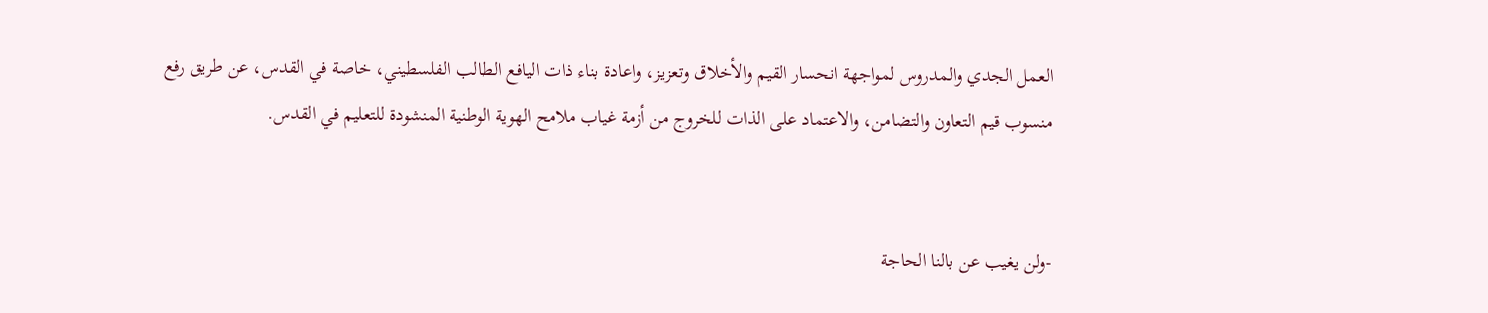العمل الجدي والمدروس لمواجهة انحسار القيم والأخلاق وتعزيز، واعادة بناء ذات اليافع الطالب الفلسطيني، خاصة في القدس، عن طريق رفع منسوب قيم التعاون والتضامن، والاعتماد على الذات للخروج من أزمة غياب ملامح الهوية الوطنية المنشودة للتعليم في القدس.


-ولن يغيب عن بالنا الحاجة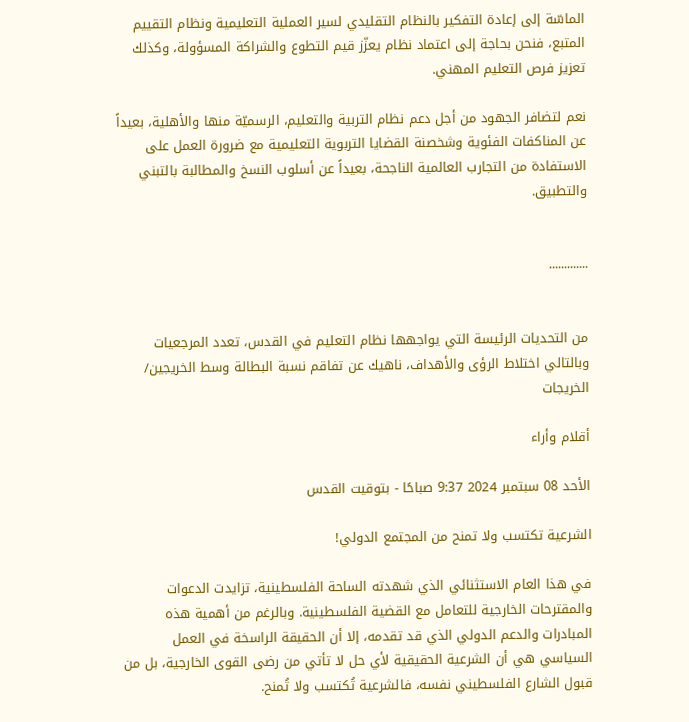الماسّة إلى إعادة التفكير بالنظام التقليدي لسير العملية التعليمية ونظام التقييم المتبع، فنحن بحاجة إلى اعتماد نظام يعزّز قيم التطوع والشراكة المسؤولة، وكذلك تعزيز فرص التعليم المهني.

نعم لتضافر الجهود من أجل دعم نظام التربية والتعليم، الرسميّة منها والأهلية، بعيداً عن المناكفات الفئوية وشخصنة القضايا التربوية التعليمية مع ضرورة العمل على الاستفادة من التجارب العالمية الناجحة، بعيداً عن أسلوب النسخ والمطالبة بالتبني والتطبيق.


.............


من التحديات الرئيسة التي يواجهها نظام التعليم في القدس، تعدد المرجعيات وبالتالي اختلاط الرؤى والأهداف، ناهيك عن تفاقم نسبة البطالة وسط الخريجين/ الخريجات

أقلام وأراء

الأحد 08 سبتمبر 2024 9:37 صباحًا - بتوقيت القدس

الشرعية تكتسب ولا تمنح من المجتمع الدولي!

في هذا العام الاستثنائي الذي شهدته الساحة الفلسطينية، تزايدت الدعوات والمقترحات الخارجية للتعامل مع القضية الفلسطينية. وبالرغم من أهمية هذه المبادرات والدعم الدولي الذي قد تقدمه، إلا أن الحقيقة الراسخة في العمل السياسي هي أن الشرعية الحقيقية لأي حل لا تأتي من رضى القوى الخارجية، بل من قبول الشارع الفلسطيني نفسه، فالشرعية تُكتسب ولا تُمنح.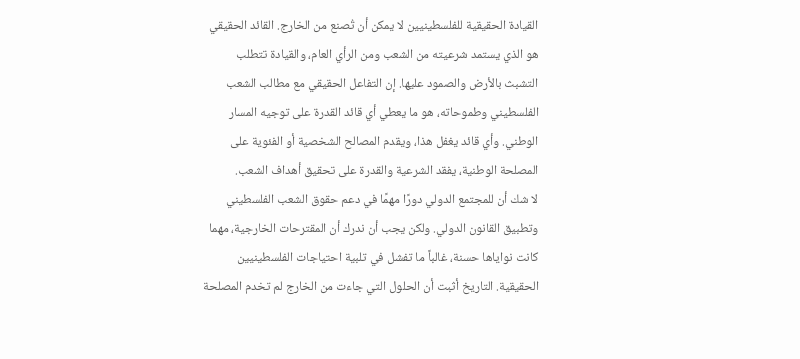القيادة الحقيقية للفلسطينيين لا يمكن أن تُصنع من الخارج. القائد الحقيقي هو الذي يستمد شرعيته من الشعب ومن الرأي العام، والقيادة تتطلب التشبث بالأرض والصمود عليها. إن التفاعل الحقيقي مع مطالب الشعب الفلسطيني وطموحاته، هو ما يعطي أي قائد القدرة على توجيه المسار الوطني. وأي قائد يغفل هذا، ويقدم المصالح الشخصية أو الفئوية على المصلحة الوطنية، يفقد الشرعية والقدرة على تحقيق أهداف الشعب.
لا شك أن للمجتمع الدولي دورًا مهمًا في دعم حقوق الشعب الفلسطيني وتطبيق القانون الدولي. ولكن يجب أن ندرك أن المقترحات الخارجية، مهما كانت نواياها حسنة، غالباً ما تفشل في تلبية احتياجات الفلسطينيين الحقيقية. التاريخ أثبت أن الحلول التي جاءت من الخارج لم تخدم المصلحة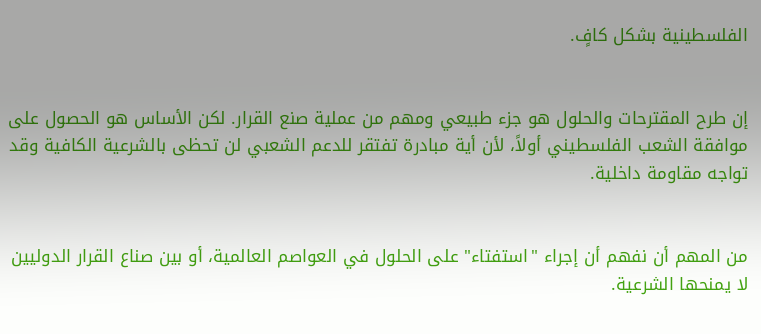الفلسطينية بشكل كافٍ.


إن طرح المقترحات والحلول هو جزء طبيعي ومهم من عملية صنع القرار. لكن الأساس هو الحصول على موافقة الشعب الفلسطيني أولاً، لأن أية مبادرة تفتقر للدعم الشعبي لن تحظى بالشرعية الكافية وقد تواجه مقاومة داخلية.


من المهم أن نفهم أن إجراء "استفتاء" على الحلول في العواصم العالمية، أو بين صناع القرار الدوليين لا يمنحها الشرعية.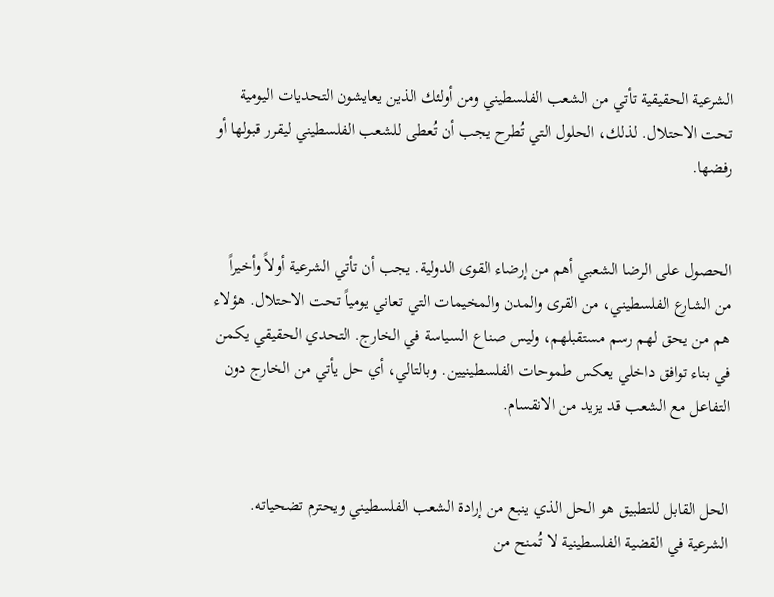الشرعية الحقيقية تأتي من الشعب الفلسطيني ومن أولئك الذين يعايشون التحديات اليومية تحت الاحتلال. لذلك، الحلول التي تُطرح يجب أن تُعطى للشعب الفلسطيني ليقرر قبولها أو رفضها.


الحصول على الرضا الشعبي أهم من إرضاء القوى الدولية. يجب أن تأتي الشرعية أولاً وأخيراً من الشارع الفلسطيني، من القرى والمدن والمخيمات التي تعاني يومياً تحت الاحتلال. هؤلاء هم من يحق لهم رسم مستقبلهم، وليس صناع السياسة في الخارج. التحدي الحقيقي يكمن في بناء توافق داخلي يعكس طموحات الفلسطينيين. وبالتالي، أي حل يأتي من الخارج دون التفاعل مع الشعب قد يزيد من الانقسام.


الحل القابل للتطبيق هو الحل الذي ينبع من إرادة الشعب الفلسطيني ويحترم تضحياته. الشرعية في القضية الفلسطينية لا تُمنح من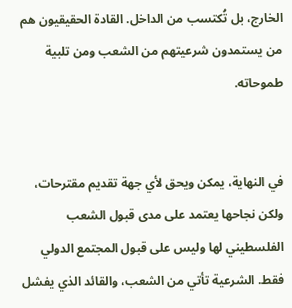الخارج، بل تُكتسب من الداخل. القادة الحقيقيون هم من يستمدون شرعيتهم من الشعب ومن تلبية طموحاته.


في النهاية، يمكن ويحق لأي جهة تقديم مقترحات، ولكن نجاحها يعتمد على مدى قبول الشعب الفلسطيني لها وليس على قبول المجتمع الدولي فقط. الشرعية تأتي من الشعب، والقائد الذي يفشل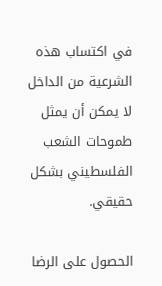في اكتساب هذه الشرعية من الداخل لا يمكن أن يمثل طموحات الشعب الفلسطيني بشكل حقيقي.

الحصول على الرضا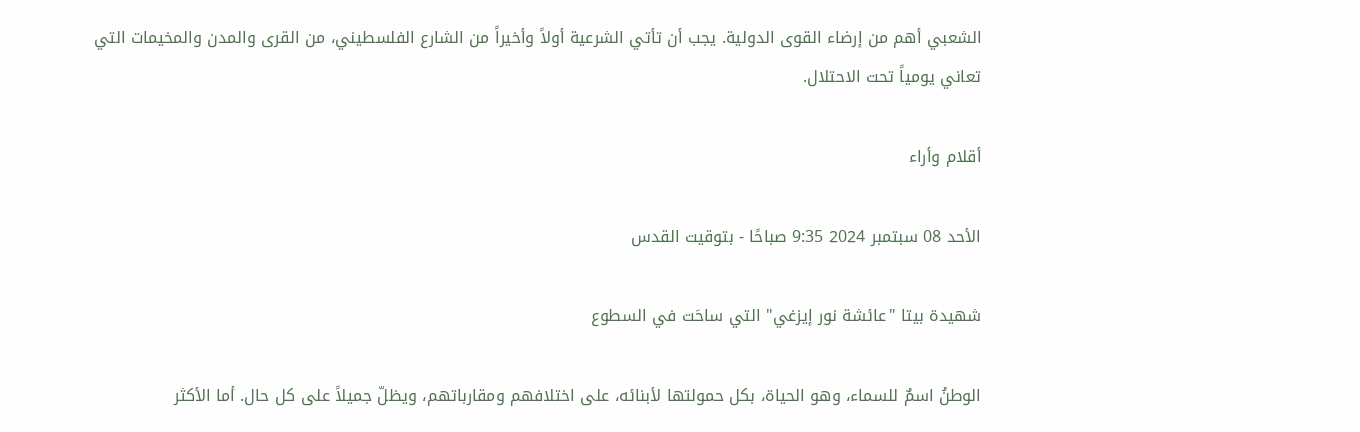الشعبي أهم من إرضاء القوى الدولية. يجب أن تأتي الشرعية أولاً وأخيراً من الشارع الفلسطيني، من القرى والمدن والمخيمات التي تعاني يومياً تحت الاحتلال.

أقلام وأراء

الأحد 08 سبتمبر 2024 9:35 صباحًا - بتوقيت القدس

شهيدة بيتا "عائشة نور إيزغي" التي ساحَت في السطوع

الوطنُ اسمٌ للسماء، وهو الحياة، بكل حمولتها لأبنائه، على اختلافهم ومقارباتهم، ويظلّ جميلاً على كل حال. أما الأكثر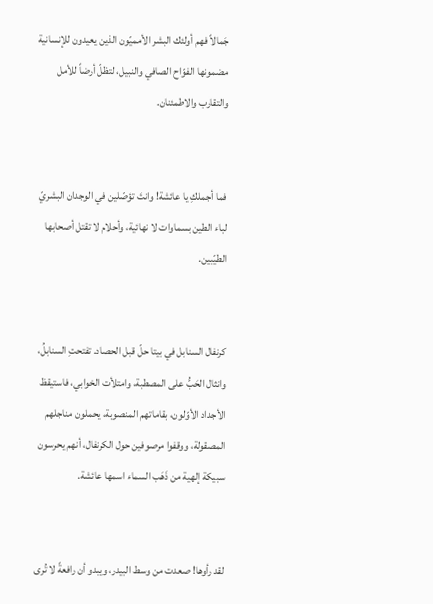جَمالاً فهم أولئك البشر الأمميّون الذين يعيدون للإنسانية مضمونها الفوّاح الصافي والنبيل، لتظلّ أرضاً للأمل والتقارب والاطمئنان.


فما أجملكِ يا عائشة! وانتَ تؤصّلين في الوجدان البشريّ لباء الطين بسماوات لا نهائية، وأحلام لا تقتل أصحابها الطيّبين.


كرنفال السنابل في بيتا حلّ قبل الحصاد. تفتحتِ السنابلُ، وانثال الحَبُّ على المصطبة، وامتلأت الخوابي، فاستيقظ الأجداد الأوّلون، بقاماتهم المنصوبة، يحملون مناجلهم المصقولة، ووقفوا مرصوفين حول الكرنفال، أنهم يحرسون سبيكة إلهية من ذَهَب السماء اسمها عائشة.


لقد رأوها! صعدت من وسط البيدر، ويبدو أن رافعةً لا تُرى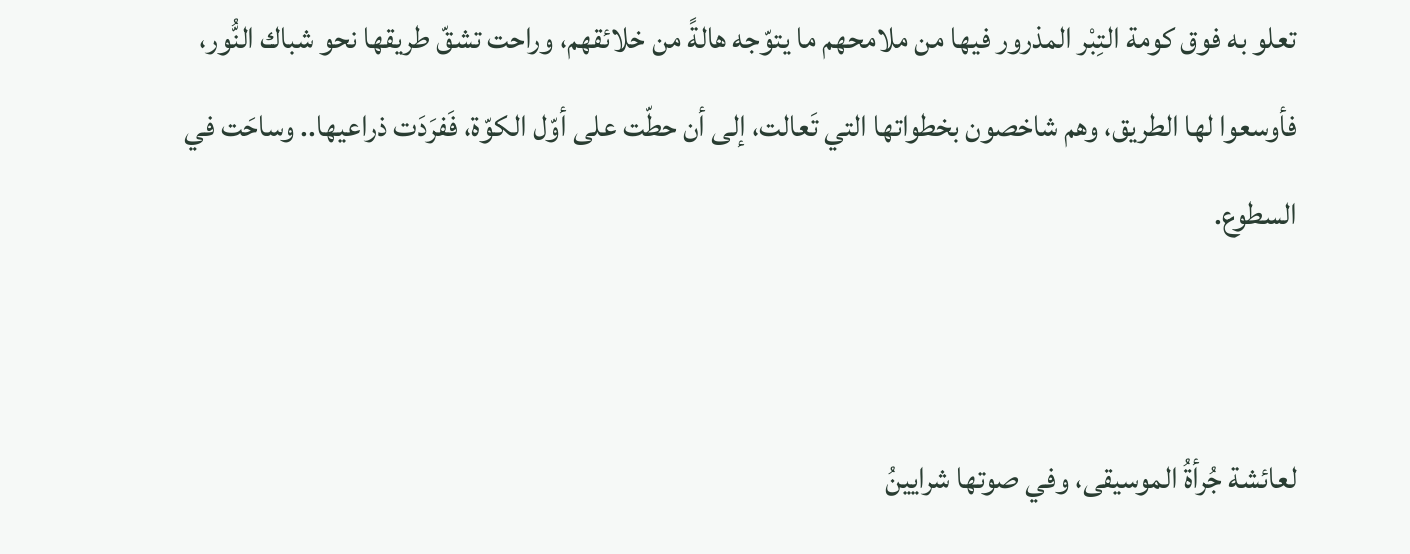تعلو به فوق كومة التِبْر المذرور فيها من ملامحهم ما يتوّجه هالةً من خلائقهم، وراحت تشقّ طريقها نحو شباك النُّور، فأوسعوا لها الطريق، وهم شاخصون بخطواتها التي تَعالت، إلى أن حطّت على أوّل الكوّة، فَفرَدَت ذراعيها.. وساحَت في السطوع.


لعائشة جُرأةُ الموسيقى، وفي صوتها شرايينُ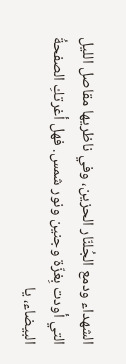الشهداء ودمع الجُلنّار الحزين، وفي ناظريها مقاصل الليل التي أودت بِغزّة وجنين ونور شمس. فهل أغرتكِ الصفحةُ البيضاء، يا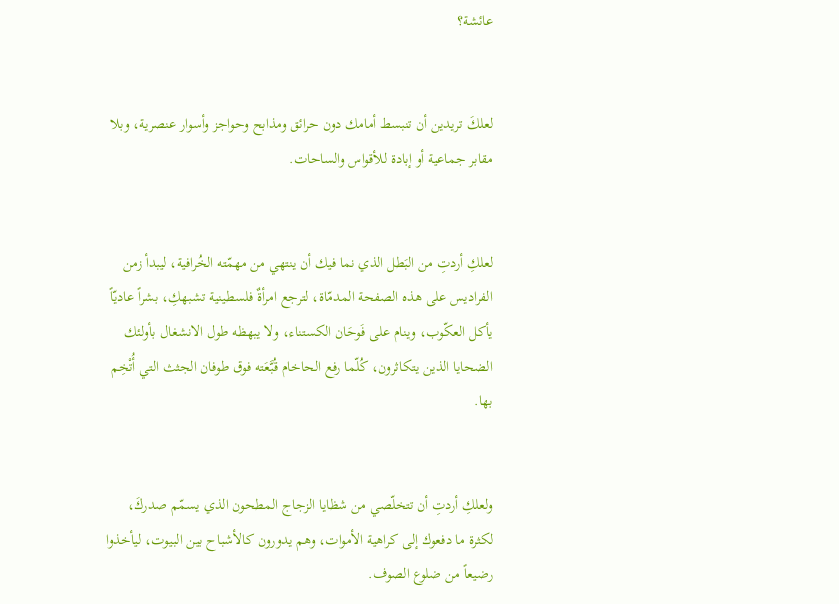عائشة؟


لعلكَ تريدين أن تنبسط أمامك دون حرائق ومذابح وحواجز وأسوار عنصرية، وبلا مقابر جماعية أو إبادة للأقواس والساحات.


لعلكِ أردتِ من البَطل الذي نما فيك أن ينتهي من مهمّته الخُرافية، ليبدأ زمن الفراديس على هذه الصفحة المدمّاة، لترجع امرأةٌ فلسطينية تشبهكِ، بشراً عاديّاً يأكل العكّوب، وينام على فَوحَان الكستناء، ولا يبهظه طول الانشغال بأولئك الضحايا الذين يتكاثرون، كُلّما رفع الحاخام قُبَّعَته فوق طوفان الجثث التي أُتْخِم بها.


ولعلكِ أردتِ أن تتخلّصي من شظايا الزجاج المطحون الذي يسمّم صدركَ، لكثرة ما دفعوك إلى كراهية الأموات، وهم يدورون كالأشباح بين البيوت، ليأخذوا رضيعاً من ضلوع الصوف.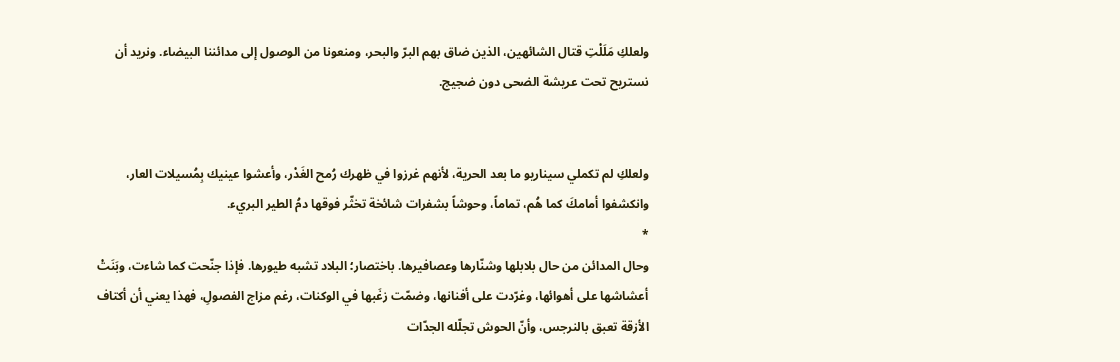ولعلكِ مَلَلْتِ قتال الشائهين، الذين ضاق بهم البرّ والبحر، ومنعونا من الوصول إلى مدائننا البيضاء. ونريد أن نستريح تحت عريشة الضحى دون ضجيج.


ولعلكِ لم تكملي سيناريو ما بعد الحرية، لأنهم غرزوا في ظهرك رُمح الغَدْر، وأعشوا عينيك بِمُسيلات العار، وانكشفوا أمامكَ كما هُم، تماماً، وحوشاً بشفرات شائخة تخثّر فوقها دمُ الطير البريء.
*
وحال المدائن من حال بلابلها وشنّارها وعصافيرها. باختصار؛ البلاد تشبه طيورها. فإذا جنّحت كما شاءت، وبَنَتْ أعشاشها على أهوائها، وغرّدت على أفنانها، وضمّت زغَبها في الوكنات، رغم مزاج الفصولِ، فهذا يعني أن أكتاف الأزقة تعبق بالنرجس، وأنّ الحوش تجلّله الجدّات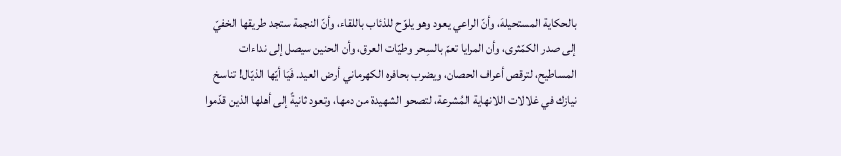بالحكاية المستحيلهَ، وأنّ الراعي يعود وهو يلوّح للذئاب باللقاء، وأنّ النجمة ستجد طريقها الخفيّ إلى صدر الكمّثرى، وأن المرايا تعمّ بالسِحر وطيّات العرق، وأن الحنين سيصل إلى نداءات المساطيح، لترقص أعراف الحصان، ويضرب بحافره الكهرماني أرض العيد. فَيَا أيّها الذيّال! تناسخ نيازك في غلالات اللانهاية المُشرعة، لتصحو الشهيدة من دمها، وتعود ثانيةً إلى أهلها الذين قدّموا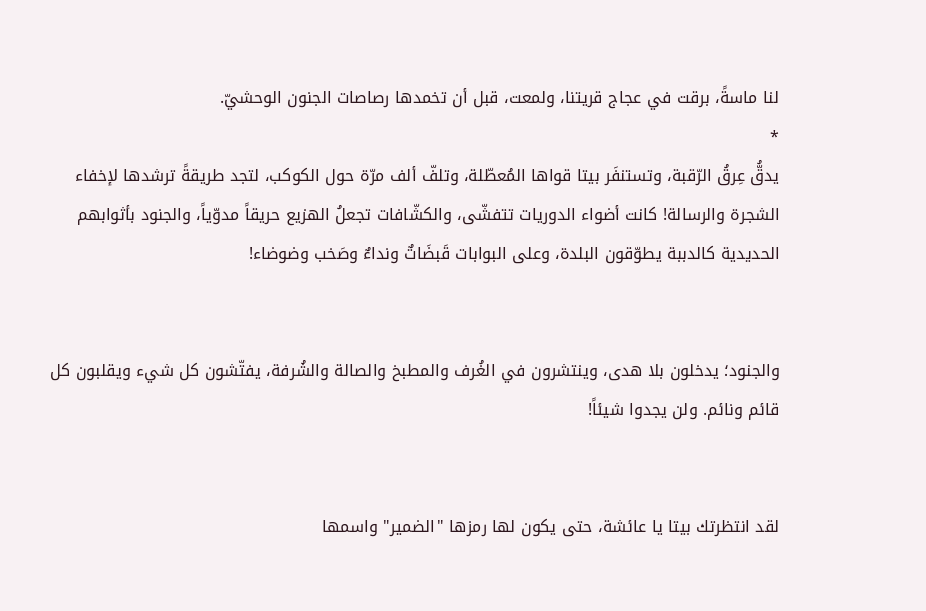لنا ماسةً، برقت في عجاج قريتنا، ولمعت، قبل أن تخمدها رصاصات الجنون الوحشيّ.
*
يدقُّ عِرقُ الرّقبة، وتستنفَر بيتا قواها المُعطّلة، وتلفّ ألف مرّة حول الكوكب، لتجد طريقةً ترشدها لإخفاء الشجرة والرسالة! كانت أضواء الدوريات تتفشّى، والكشّافات تجعلُ الهزيع حريقاً مدوّياً، والجنود بأثوابهم الحديدية كالدببة يطوّقون البلدة، وعلى البوابات قَبضَاتٌ ونداءٌ وصَخب وضوضاء!


والجنود؛ يدخلون بلا هدى، وينتشرون في الغُرف والمطبخ والصالة والشُرفة، يفتّشون كل شيء ويقلبون كل قائم ونائم. ولن يجدوا شيئاً!


لقد انتظرتك بيتا يا عائشة، حتى يكون لها رمزها "الضمير" واسمها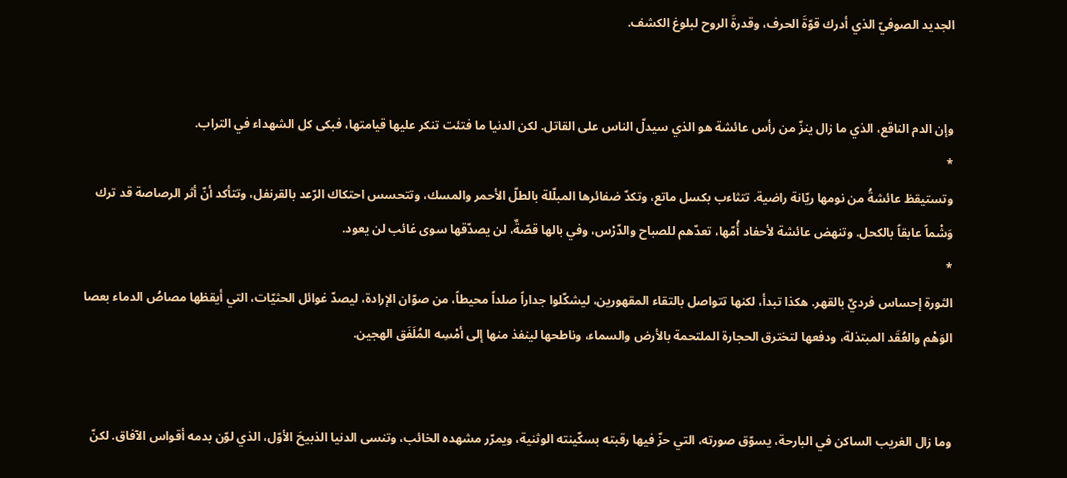الجديد الصوفيّ الذي أدرك قوّةَ الحرف، وقدرةَ الروح لبلوغ الكشف.


وإن الدم الناقع، الذي ما زال ينزّ من رأس عائشة هو الذي سيدلّ الناس على القاتل. لكن الدنيا ما فتئت تنكر عليها قيامتها، فبكى كل الشهداء في التراب.
*
وتستيقظ عائشةُ من نومها ريّانة راضية. تتثاءب بكسل ماتع، وتكدّ ضفائرها المبلّلة بالطلّ الأحمر والمسك، وتتحسس احتكاك الرّعد بالقرنفل، وتتأكد أنّ أثر الرصاصة قد ترك وَشْماً عابقاً بالكحل. وتنهض عائشة لأحفاد أُمّها، تعدّهم للصباح والدّرْس، وفي بالها قصّةٌ، لن يصدّقها سوى غائب لن يعود.
*
الثورة إحساس فرديٌ بالقهر. هكذا تبدأ، لكنها تتواصل بالتقاء المقهورين، ليشكّلوا جداراً صلداً محيطاً، من صوّان الإرادة، ليصدّ غوائل الحثيّات، التي أيقظها مصاصُ الدماء بعصا الوَهْم والعُقَد المبتذلة، ودفعها لتخترق الحجارة الملتحمة بالأرض والسماء، وناطحها لينفذ منها إلى أمْسِه المُلَفَق الهجين.


وما زال الغريب الساكن في البارحة، يسوّق صورته، التي حزّ فيها رقبته بسكّينته الوثنية، ويمرّر مشهده الخائب، وتنسى الدنيا الذبيحَ الأوّل، الذي لوّن بدمه أقواس الآفاق. لكنّ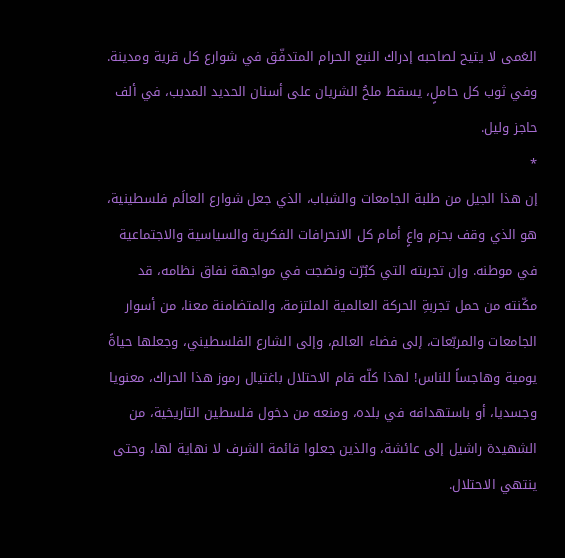العَمى لا يتيح لصاحبه إدراك النبع الحرام المتدفّق في شوارع كل قرية ومدينة. وفي ثوب كل حاملٍ، يسقط ملحُ الشريان على أسنان الحديد المدبب، في ألف حاجز وليل.
*
إن هذا الجيل من طلبة الجامعات والشباب، الذي جعل شوارع العالَم فلسطينية، هو الذي وقف بحزم واعٍ أمام كل الانحرافات الفكرية والسياسية والاجتماعية في موطنه. وإن تجربته التي كبُرّت ونضجت في مواجهة نفاق نظامه، قد مكّنته من حمل تجربةِ الحركة العالمية الملتزمة، والمتضامنة معنا، من أسوار الجامعات والمربّعات، إلى فضاء العالم، وإلى الشارع الفلسطيني، وجعلها حياةً يومية وهاجساً للناس! لهذا كلّه قام الاحتلال باغتيال رموز هذا الحراك، معنويا وجسديا، أو باستهدافه في بلده، ومنعه من دخول فلسطين التاريخية، من الشهيدة راشيل إلى عائشة، والذين جعلوا قائمة الشرف لا نهاية لها، وحتى ينتهي الاحتلال.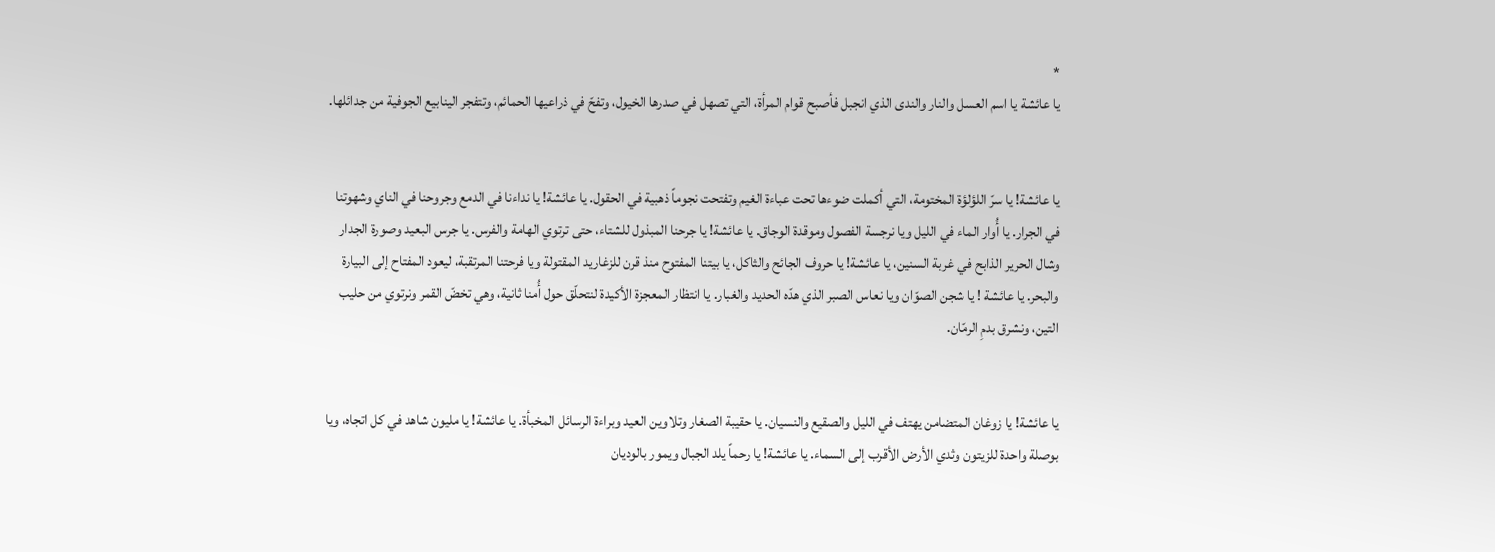*
يا عائشة يا اسم العسل والنار والندى الذي انجبل فأصبح قوام المرأة، التي تصهل في صدرها الخيول، وتفحّ في ذراعيها الحمائم، وتتفجر الينابيع الجوفية من جدائلها.


يا عائشة! يا سرّ اللؤلؤة المختومة، التي أكملت ضوءها تحت عباءة الغيم وتفتحت نجوماً ذهبية في الحقول. يا عائشة! يا نداءنا في الدمع وجروحنا في الناي وشهوتنا في الجرار. يا أُوار الماء في الليل ويا نرجسة الفصول وموقدة الوجاق. يا عائشة! يا جرحنا المبذول للشتاء، حتى ترتوي الهامة والفرس. يا جرس البعيد وصورة الجدار وشال الحرير الذابح في غربة السنين، يا عائشة! يا حروف الجائح والثاكل، يا بيتنا المفتوح منذ قرن للزغاريد المقتولة ويا فرحتنا المرتقبة، ليعود المفتاح إلى البيارة والبحر. يا عائشة ! يا شجن الصوّان ويا نعاس الصبر الذي هدّه الحديد والغبار. يا انتظار المعجزة الأكيدة لنتحلّق حول أُمنا ثانية، وهي تخضّ القمر ونرتوي من حليب التين، ونشرق بدمِ الرمّان.


يا عائشة! يا زوغان المتضامن يهتف في الليل والصقيع والنسيان. يا حقيبة الصغار وتلاوين العيد وبراءة الرسائل المخبأة. يا عائشة! يا مليون شاهد في كل اتجاه، ويا بوصلة واحدة للزيتون وثدي الأرض الأقرب إلى السماء. يا عائشة! يا رحماً يلد الجبال ويمور بالوديان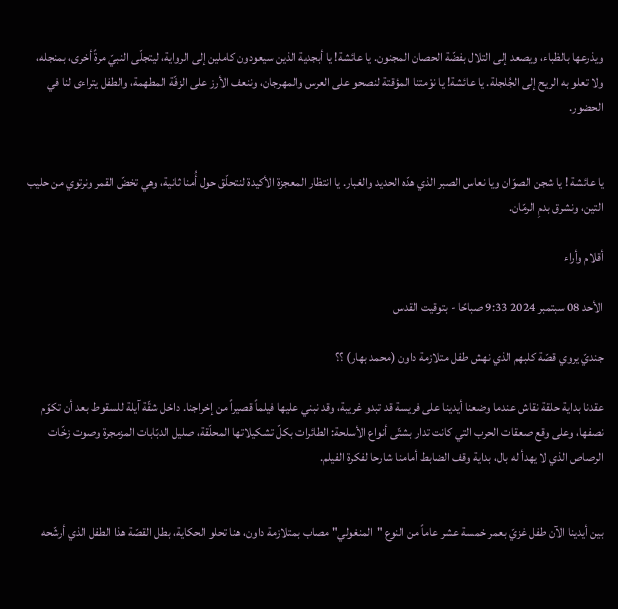ويذرعها بالظباء، ويصعد إلى التلال بفضّة الحصان المجنون. يا عائشة! يا أبجدية الذين سيعودون كاملين إلى الرواية، ليتجلّى النبيّ مرةً أخرى، بمنجله، ولا تعلو به الريح إلى الجُلجلة. يا عائشة! يا نوْمتنا المؤقتة لنصحو على العرس والمهرجان، وننعف الأرز على الزفّة المطهمة، والطفل يتراءى لنا في الحضور.


يا عائشة ! يا شجن الصوّان ويا نعاس الصبر الذي هدّه الحديد والغبار. يا انتظار المعجزة الأكيدة لنتحلّق حول أُمنا ثانية، وهي تخضّ القمر ونرتوي من حليب التين، ونشرق بدمِ الرمّان.

أقلام وأراء

الأحد 08 سبتمبر 2024 9:33 صباحًا - بتوقيت القدس

جنديّ يروي قصّة كلبهم الذي نهش طفل متلازمة داون (محمد بهار) ؟؟

عقدنا بداية حلقة نقاش عندما وضعنا أيدينا على فريسة قد تبدو غريبة، وقد نبني عليها فيلماً قصيراً من إخراجنا. داخل شقّة آيلة للسقوط بعد أن تكوّم نصفها، وعلى وقع صعقات الحرب التي كانت تدار بشتّى أنواع الأسلحة: الطائرات بكلّ تشكيلاتها المحلّقة، صليل الدبّابات المزمجرة وصوت زخّات الرصاص الذي لا يهدأ له بال، بداية وقف الضابط أمامنا شارحا لفكرة الفيلم.


بين أيدينا الآن طفل غزيّ بعمر خمسة عشر عاماً من النوع "المنغولي" مصاب بمتلازمة داون، هنا تحلو الحكاية، بطل القصّة هذا الطفل الذي أرشّحه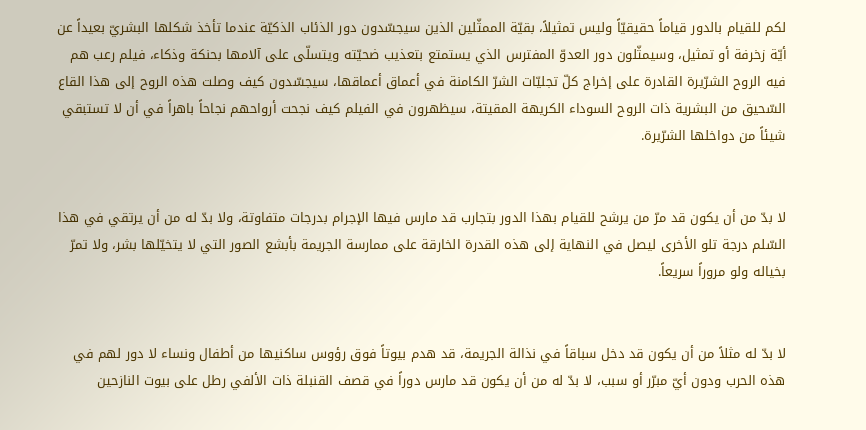لكم للقيام بالدور قياماً حقيقيّاً وليس تمثيلاً، بقيّة الممثّلين الذين سيجسّدون دور الذئاب الذكيّة عندما تأخذ شكلها البشريّ بعيداً عن أيّة زخرفة أو تمثيل، وسيمثّلون دور العدوّ المفترس الذي يستمتع بتعذيب ضحيّته ويتسلّى على آلامها بحنكة وذكاء، فيلم رعب هم فيه الروح الشرّيرة القادرة على إخراج كلّ تجليّات الشرّ الكامنة في أعماق أعماقها، سيجسّدون كيف وصلت هذه الروح إلى هذا القاع السّحيق من البشرية ذات الروح السوداء الكريهة المقيتة، سيظهرون في الفيلم كيف نجحت أرواحهم نجاحاً باهراً في أن لا تستبقي شيئاً من دواخلها الشرّيرة.


لا بدّ من أن يكون قد مرّ من يرشح للقيام بهذا الدور بتجارب قد مارس فيها الإجرام بدرجات متفاوتة، ولا بدّ له من أن يرتقي في هذا السّلم درجة تلو الأخرى ليصل في النهاية إلى هذه القدرة الخارقة على ممارسة الجريمة بأبشع الصور التي لا يتخيّلها بشر، ولا تمرّ بخياله ولو مروراً سريعاً.


لا بدّ له مثلاً من أن يكون قد دخل سباقاً في نذالة الجريمة، قد هدم بيوتاً فوق رؤوس ساكنيها من أطفال ونساء لا دور لهم في هذه الحرب ودون أيّ مبرّر أو سبب، لا بدّ له من أن يكون قد مارس دوراً في قصف القنبلة ذات الألفي رطل على بيوت النازحين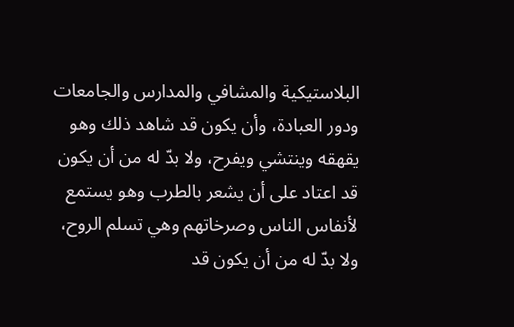البلاستيكية والمشافي والمدارس والجامعات ودور العبادة، وأن يكون قد شاهد ذلك وهو يقهقه وينتشي ويفرح، ولا بدّ له من أن يكون قد اعتاد على أن يشعر بالطرب وهو يستمع لأنفاس الناس وصرخاتهم وهي تسلم الروح، ولا بدّ له من أن يكون قد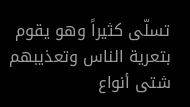تسلّى كثيراً وهو يقوم بتعرية الناس وتعذيبهم شتى أنواع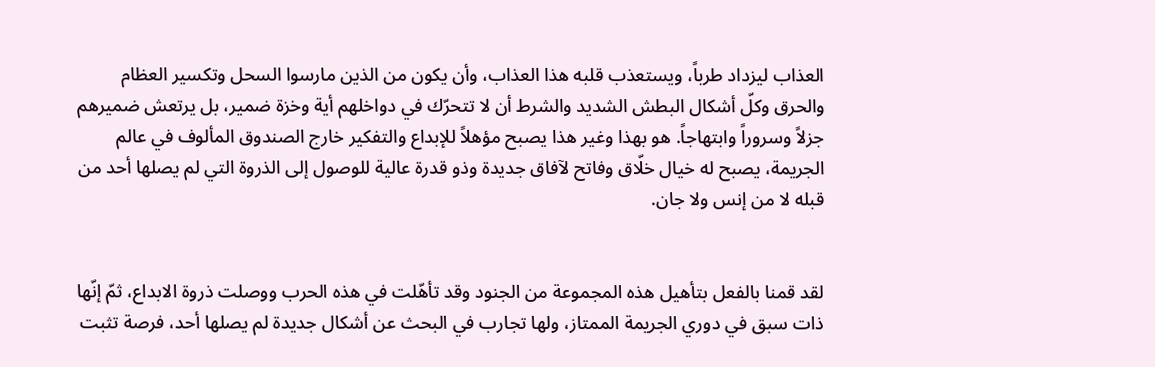العذاب ليزداد طرباً، ويستعذب قلبه هذا العذاب، وأن يكون من الذين مارسوا السحل وتكسير العظام والحرق وكلّ أشكال البطش الشديد والشرط أن لا تتحرّك في دواخلهم أية وخزة ضمير، بل يرتعش ضميرهم جزلاً وسروراً وابتهاجاً. هو بهذا وغير هذا يصبح مؤهلاً للإبداع والتفكير خارج الصندوق المألوف في عالم الجريمة، يصبح له خيال خلّاق وفاتح لآفاق جديدة وذو قدرة عالية للوصول إلى الذروة التي لم يصلها أحد من قبله لا من إنس ولا جان.


لقد قمنا بالفعل بتأهيل هذه المجموعة من الجنود وقد تأهّلت في هذه الحرب ووصلت ذروة الابداع، ثمّ إنّها ذات سبق في دوري الجريمة الممتاز، ولها تجارب في البحث عن أشكال جديدة لم يصلها أحد، فرصة تثبت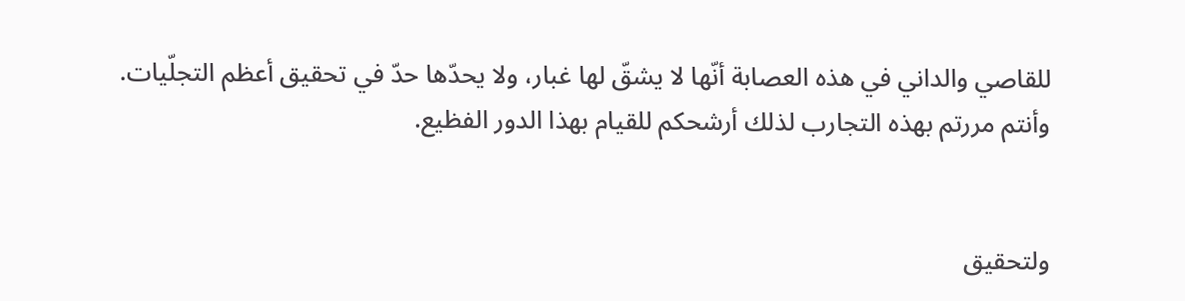للقاصي والداني في هذه العصابة أنّها لا يشقّ لها غبار، ولا يحدّها حدّ في تحقيق أعظم التجلّيات. وأنتم مررتم بهذه التجارب لذلك أرشحكم للقيام بهذا الدور الفظيع.


ولتحقيق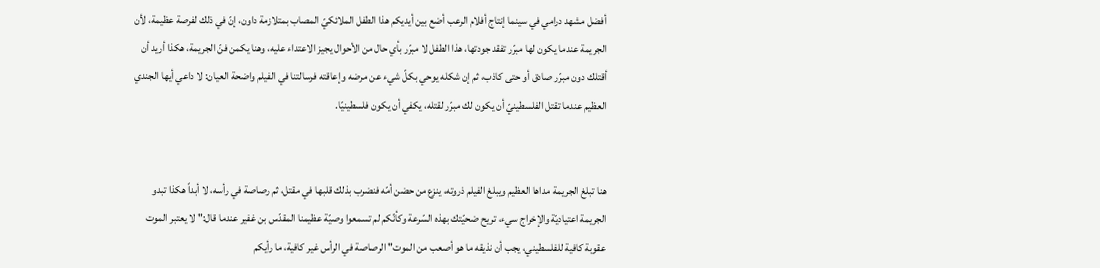أفضل مشهد درامي في سينما إنتاج أفلام الرعب أضع بين أيديكم هذا الطفل الملائكيّ المصاب بمتلازمة داون، إنّ في ذلك لفرصة عظيمة، لأن الجريمة عندما يكون لها مبرّر تفقد جودتها، هذا الطفل لا مبرّر بأي حال من الأحوال يجيز الاعتداء عليه، وهنا يكمن فنّ الجريمة، هكذا أريد أن أقتلك دون مبرّر صادق أو حتى كاذب، ثم إن شكله يوحي بكلّ شيء عن مرضه وإعاقته فرسالتنا في الفيلم واضحة العيان: لا داعي أيها الجندي العظيم عندما تقتل الفلسطينيّ أن يكون لك مبرّر لقتله، يكفي أن يكون فلسطينيّا.


هنا تبلغ الجريمة مداها العظيم ويبلغ الفيلم ذروته، ينزع من حضن أمّه فنضرب بذلك قلبها في مقتل، ثم رصاصة في رأسه، لا أبداً هكذا تبدو الجريمة اعتياديّة والإخراج سيء، تريح ضحيّتك بهذه السّرعة وكأنّكم لم تسمعوا وصيّة عظيمنا المقدّس بن غفير عندما قال:" لا يعتبر الموت عقوبة كافية للفلسطيني، يجب أن نذيقه ما هو أصعب من الموت" الرصاصة في الرأس غير كافية، ما رأيكم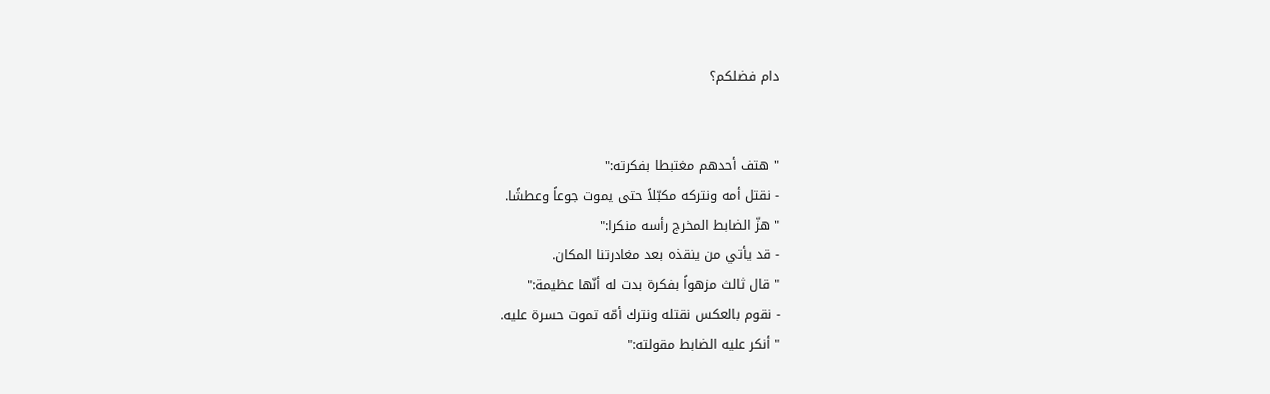دام فضلكم؟


" هتف أحدهم مغتبطا بفكرته:"
- نقتل أمه ونتركه مكبّلاً حتى يموت جوعاً وعطشًا.
" هزّ الضابط المخرج رأسه منكرا:"
- قد يأتي من ينقذه بعد مغادرتنا المكان.
" قال ثالث مزهواً بفكرة بدت له أنّها عظيمة:"
- نقوم بالعكس نقتله ونترك أمّه تموت حسرة عليه.
" أنكر عليه الضابط مقولته:"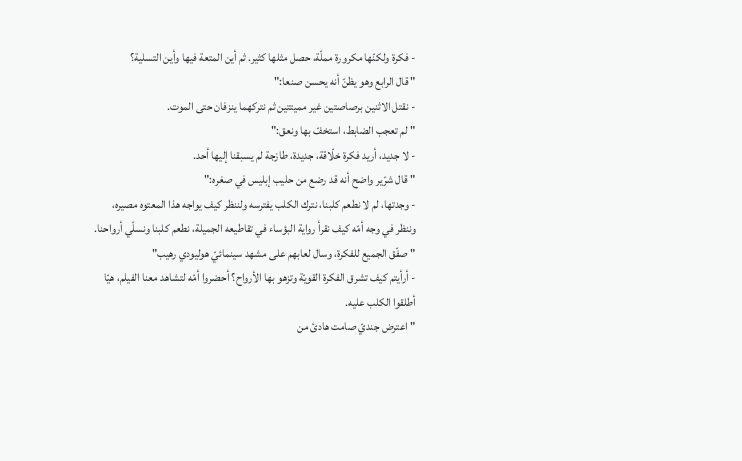- فكرة ولكنّها مكرورة مملّة، حصل مثلها كثير. ثم أين المتعة فيها وأين التسلية؟
" قال الرابع وهو يظنّ أنه يحسن صنعا:"
- نقتل الاثنين برصاصتين غير مميتتين ثم نتركهما ينزفان حتى الموت.
" لم تعجب الضابط، استخفّ بها ونعق:"
- لا جديد، أريد فكرة خلّاقة، جديدة، طازجة لم يسبقنا إليها أحد.
" قال شرّير واضح أنه قد رضع من حليب إبليس في صغره:"
- وجدتها، لم لا نطعم كلبنا، نترك الكلب يفترسه ولننظر كيف يواجه هذا المعتوه مصيره، وننظر في وجه أمّه كيف نقرأ رواية البؤساء في تقاطيعه الجميلة، نطعم كلبنا ونسلّي أرواحنا.
" صفّق الجميع للفكرة، وسال لعابهم على مشهد سينمائيّ هوليودي رهيب"
- أرأيتم كيف تشرق الفكرة القويّة وتزهو بها الأرواح؟ أحضروا أمّه لتشاهد معنا الفيلم، هيّا أطلقوا الكلب عليه.
" اعترض جنديّ صامت هادئ من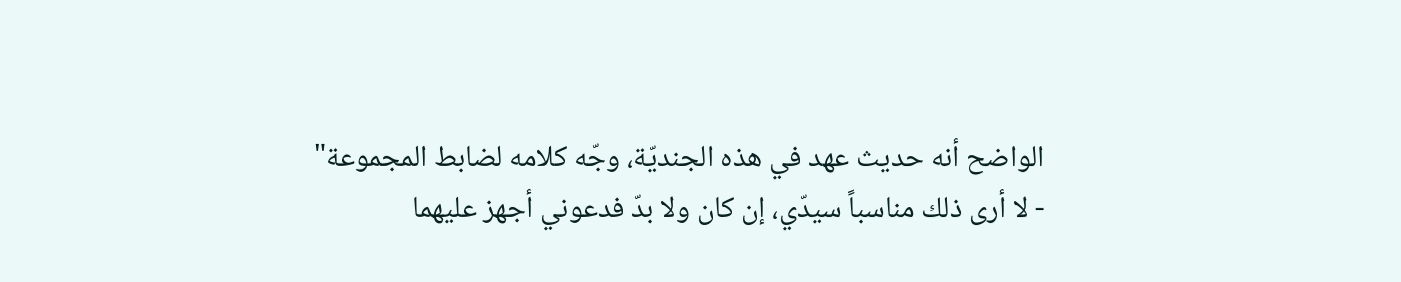الواضح أنه حديث عهد في هذه الجنديّة، وجّه كلامه لضابط المجموعة"
- لا أرى ذلك مناسباً سيدّي، إن كان ولا بدّ فدعوني أجهز عليهما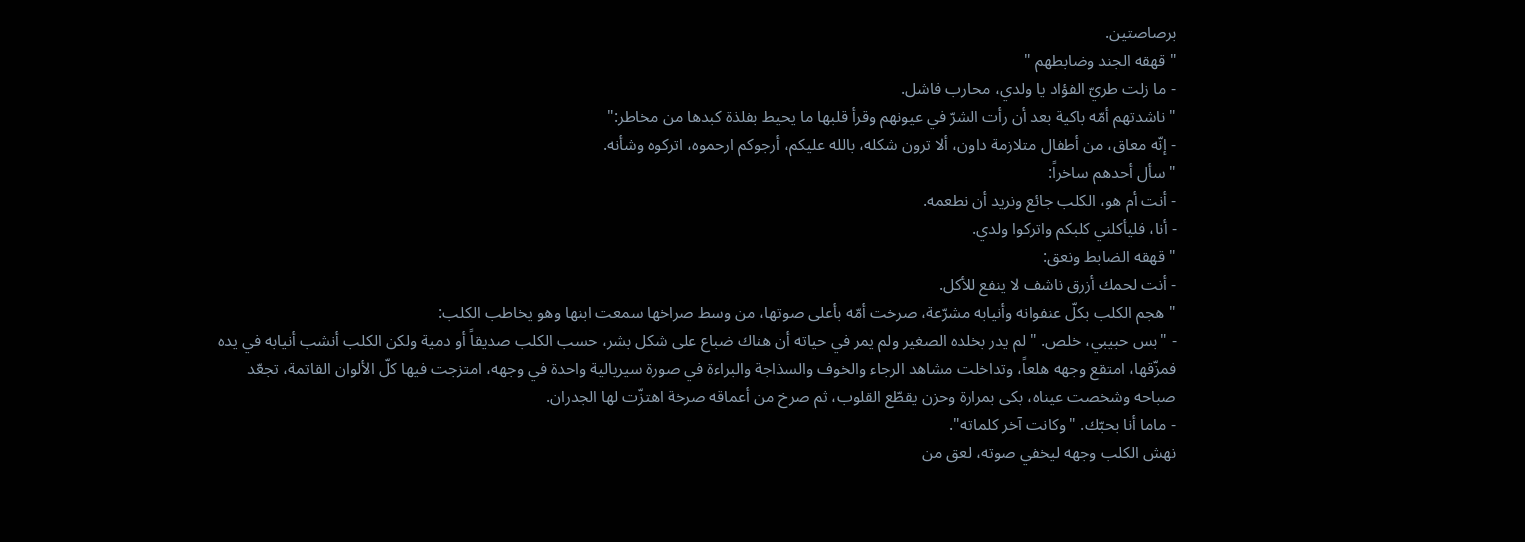برصاصتين.
" قهقه الجند وضابطهم "
- ما زلت طريّ الفؤاد يا ولدي، محارب فاشل.
" ناشدتهم أمّه باكية بعد أن رأت الشرّ في عيونهم وقرأ قلبها ما يحيط بفلذة كبدها من مخاطر:"
- إنّه معاق، من أطفال متلازمة داون، ألا ترون شكله، بالله عليكم، أرجوكم ارحموه، اتركوه وشأنه.
" سأل أحدهم ساخراً:
- أنت أم هو، الكلب جائع ونريد أن نطعمه.
- أنا، فليأكلني كلبكم واتركوا ولدي.
" قهقه الضابط ونعق:
- أنت لحمك أزرق ناشف لا ينفع للأكل.
" هجم الكلب بكلّ عنفوانه وأنيابه مشرّعة، صرخت أمّه بأعلى صوتها، من وسط صراخها سمعت ابنها وهو يخاطب الكلب:
- "بس حبيبي، خلص. " لم يدر بخلده الصغير ولم يمر في حياته أن هناك ضباع على شكل بشر، حسب الكلب صديقاً أو دمية ولكن الكلب أنشب أنيابه في يده فمزّقها، امتقع وجهه هلعاً، وتداخلت مشاهد الرجاء والخوف والسذاجة والبراءة في صورة سيريالية واحدة في وجهه، امتزجت فيها كلّ الألوان القاتمة، تجعّد صباحه وشخصت عيناه، بكى بمرارة وحزن يقطّع القلوب، ثم صرخ من أعماقه صرخة اهتزّت لها الجدران.
- ماما أنا بحبّك. "وكانت آخر كلماته".
نهش الكلب وجهه ليخفي صوته، لعق من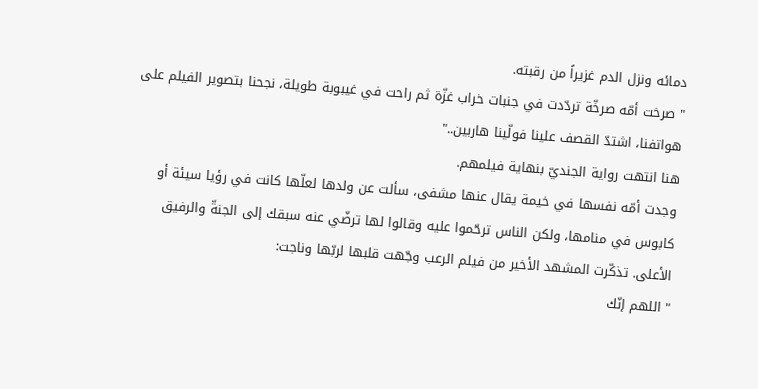دمائه ونزل الدم غزيراً من رقبته.
" صرخت أمّه صرخّة تردّدت في جنبات خراب غزّة ثم راحت في غيبوبة طويلة، نجحنا بتصوير الفيلم على هواتفنا، اشتدّ القصف علينا فولّينا هاربين.."
هنا انتهت رواية الجنديّ بنهاية فيلمهم.
وجدت أمّه نفسها في خيمة يقال عنها مشفى، سألت عن ولدها لعلّها كانت في رؤيا سيئة أو كابوس في منامها، ولكن الناس ترحّموا عليه وقالوا لها ترضّي عنه سبقك إلى الجنةّ والرفيق الأعلى. تذكّرت المشهد الأخير من فيلم الرعب وجّهت قلبها لربّها وناجت:
" اللهم إنّك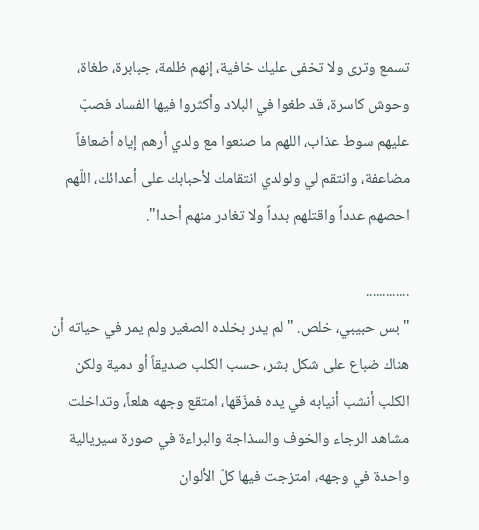تسمع وترى ولا تخفى عليك خافية، إنهم ظلمة، جبابرة، طغاة، وحوش كاسرة، قد طغوا في البلاد وأكثروا فيها الفساد فصبّ عليهم سوط عذاب، اللهم ما صنعوا مع ولدي أرهم إياه أضعافاً مضاعفة، وانتقم لي ولولدي انتقامك لأحبابك على أعدائك، اللّهم احصهم عدداً واقتلهم بدداً ولا تغادر منهم أحدا".

.............
"بس حبيبي، خلص. " لم يدر بخلده الصغير ولم يمر في حياته أن هناك ضباع على شكل بشر، حسب الكلب صديقاً أو دمية ولكن الكلب أنشب أنيابه في يده فمزّقها، امتقع وجهه هلعاً، وتداخلت مشاهد الرجاء والخوف والسذاجة والبراءة في صورة سيريالية واحدة في وجهه، امتزجت فيها كلّ الألوان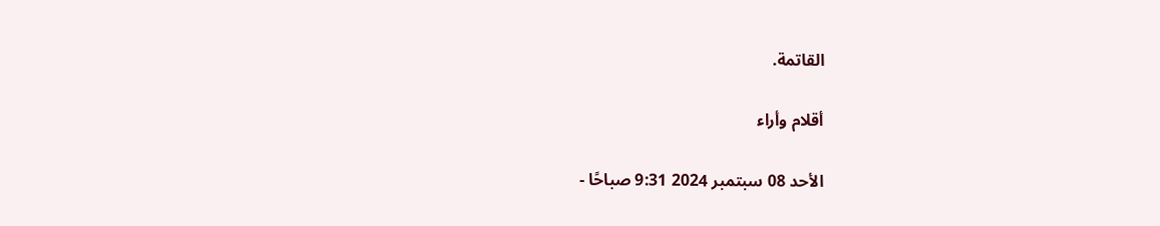القاتمة.

أقلام وأراء

الأحد 08 سبتمبر 2024 9:31 صباحًا -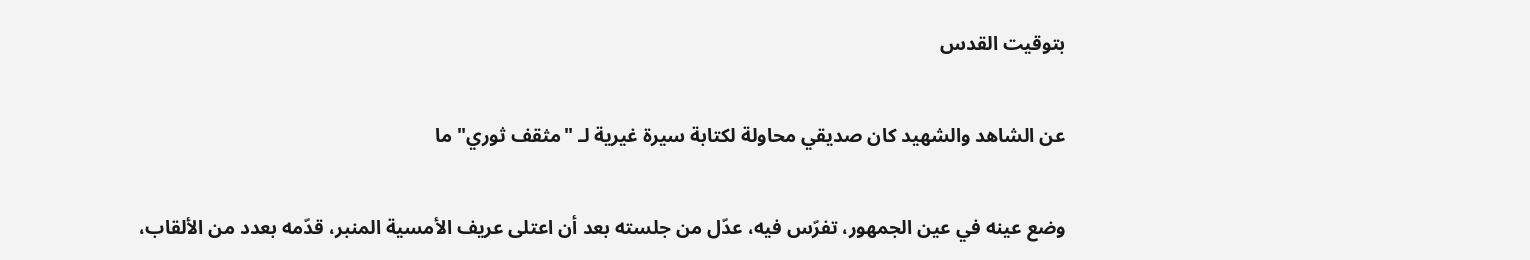بتوقيت القدس

عن الشاهد والشهيد كان صديقي محاولة لكتابة سيرة غيرية لـ "مثقف ثوري" ما

وضع عينه في عين الجمهور، تفرّس فيه، عدّل من جلسته بعد أن اعتلى عريف الأمسية المنبر، قدّمه بعدد من الألقاب،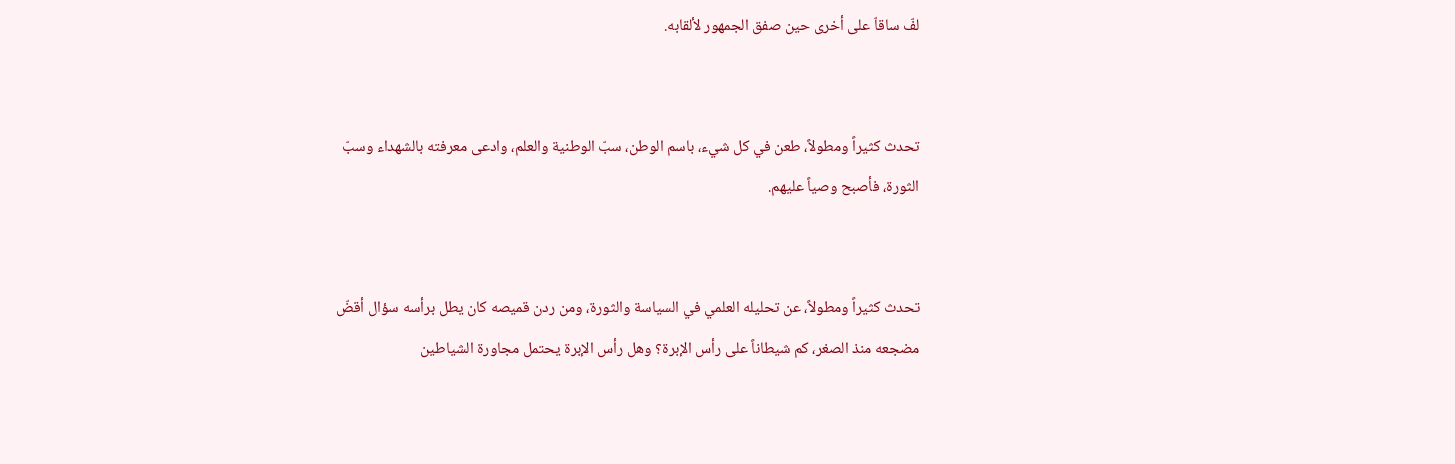لفّ ساقاّ على أخرى حين صفق الجمهور لألقابه.


تحدث كثيراً ومطولاً، طعن في كل شيء، باسم الوطن، سبّ الوطنية والعلم، وادعى معرفته بالشهداء وسبّ الثورة، فأصبح وصياً عليهم.


تحدث كثيراً ومطولاً، عن تحليله العلمي في السياسة والثورة، ومن ردن قميصه كان يطل برأسه سؤال أقضّ مضجعه منذ الصغر، كم شيطاناً على رأس الإبرة؟ وهل رأس الإبرة يحتمل مجاورة الشياطين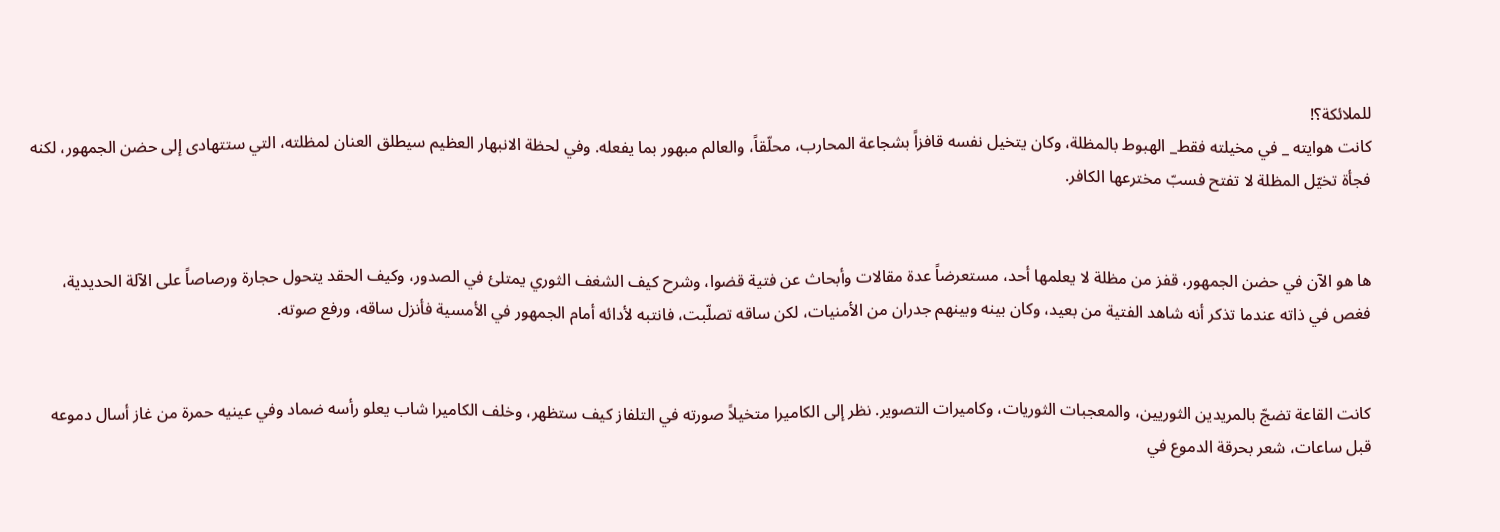للملائكة؟!
كانت هوايته _ في مخيلته فقط_ الهبوط بالمظلة، وكان يتخيل نفسه قافزاً بشجاعة المحارب، محلّقاً، والعالم مبهور بما يفعله. وفي لحظة الانبهار العظيم سيطلق العنان لمظلته، التي ستتهادى إلى حضن الجمهور، لكنه فجأة تخيّل المظلة لا تفتح فسبّ مخترعها الكافر.


ها هو الآن في حضن الجمهور، قفز من مظلة لا يعلمها أحد، مستعرضاً عدة مقالات وأبحاث عن فتية قضوا، وشرح كيف الشغف الثوري يمتلئ في الصدور، وكيف الحقد يتحول حجارة ورصاصاً على الآلة الحديدية، فغص في ذاته عندما تذكر أنه شاهد الفتية من بعيد، وكان بينه وبينهم جدران من الأمنيات، لكن ساقه تصلّبت، فانتبه لأدائه أمام الجمهور في الأمسية فأنزل ساقه، ورفع صوته.


كانت القاعة تضجّ بالمريدين الثوريين، والمعجبات الثوريات، وكاميرات التصوير. نظر إلى الكاميرا متخيلاً صورته في التلفاز كيف ستظهر، وخلف الكاميرا شاب يعلو رأسه ضماد وفي عينيه حمرة من غاز أسال دموعه قبل ساعات، شعر بحرقة الدموع في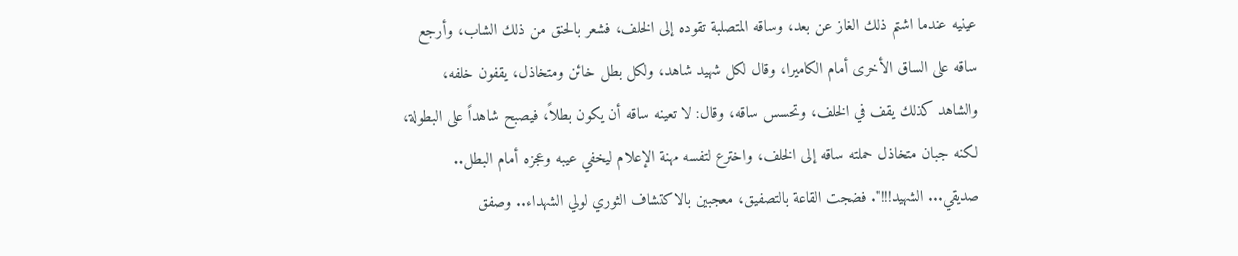عينيه عندما اشتم ذلك الغاز عن بعد، وساقه المتصلبة تقوده إلى الخلف، فشعر بالحنق من ذلك الشاب، وأرجع ساقه على الساق الأخرى أمام الكاميرا، وقال لكل شهيد شاهد، ولكل بطل خائن ومتخاذل، يقفون خلفه، والشاهد كذلك يقف في الخلف، وتحسس ساقه، وقال: لا تعينه ساقه أن يكون بطلاً، فيصبح شاهداً على البطولة، لكنه جبان متخاذل حملته ساقه إلى الخلف، واخترع لتفسه مهنة الإعلام ليخفي عيبه وعجزه أمام البطل.. صديقي... الشهيد!!!". فضجت القاعة بالتصفيق، معجبين بالاكتشاف الثوري لولي الشهداء.. وصفق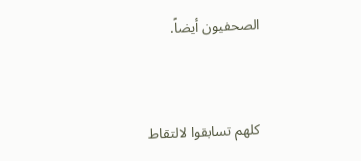الصحفيون أيضاً.


كلهم تسابقوا لالتقاط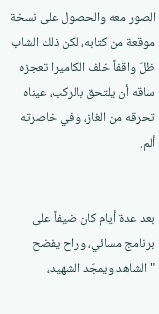الصور معه والحصول على نسخة موقعة من كتابه، لكن ذلك الشاب ظلّ واقفاً خلف الكاميرا تعجزه ساقه أن يلتحق بالركب، عيناه تحرقه من الغاز، وفي خاصرته ألم.


بعد عدة أيام كان ضيفاً على برنامج مسائي، وراح يفضح "الشاهد ويمجّد الشهيد،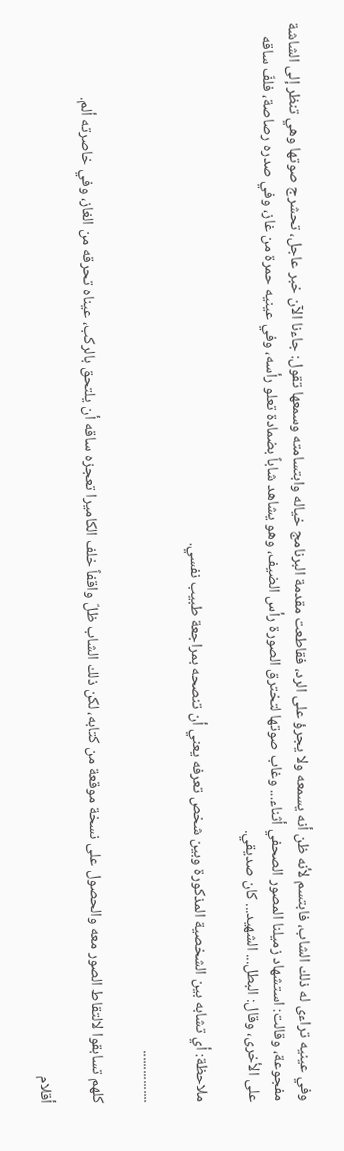وفي عينيه تراءى له ذلك الشاب، فابتسم لأنه ظن أنه يسمعه ولا يجرؤ على الرد، فقاطعت مقدمة البرنامج خياله وابتسامته وسمعها تقول: جاءنا الآن خبر عاجل، تحشرج صوتها وهي تنظر إلى الشاشة مفجوعة، وقالت: استشهاد زميلنا المصور الصحفي أثناء... وغاب صوتها لتخترق الصورة رأس الضيف، وهو يشاهد شاباً بضمادة تعلو رأسه، وفي عينيه حمرة من غاز، وفي صدره رصاصة، فلفّ ساقه على الأخرى، وقال: البطل... الشهيد... كان صديقي.

ملاحظة: أي تشابه بين الشخصية المذكورة وبين شخص تعرفه يعني أن تنصحه بمراجعة طبيب نفسي.

................

كلهم تسابقوا لالتقاط الصور معه والحصول على نسخة موقعة من كتابه، لكن ذلك الشاب ظلّ واقفاً خلف الكاميرا تعجزه ساقه أن يلتحق بالركب، عيناه تحرقه من الغاز، وفي خاصرته ألم.

أقلام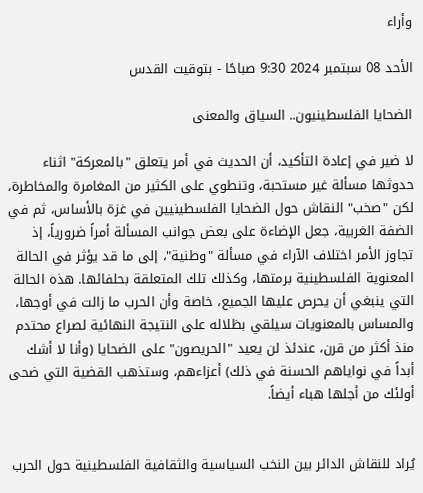وأراء

الأحد 08 سبتمبر 2024 9:30 صباحًا - بتوقيت القدس

الضحايا الفلسطينيون.. السياق والمعنى

لا ضير في إعادة التأكيد، أن الحديث في أمر يتعلق "بالمعركة" اثناء حدوثها مسألة غير مستحبة، وتنطوي على الكثير من المغامرة والمخاطرة، لكن "صخب" النقاش حول الضحايا الفلسطينيين في غزة بالأساس، ثم في الضفة الغربية، جعل الإضاءة على بعض جوانب المسألة أمراً ضرورياً، إذ تجاوز الأمر اختلاف الآراء في مسألة "وطنية"، إلى ما قد يؤثر في الحالة المعنوية الفلسطينية برمتها، وكذلك تلك المتعلقة بحلفائها. هذه الحالة التي ينبغي أن يحرص عليها الجميع، خاصة وأن الحرب ما زالت في أوجها، والمساس بالمعنويات سيلقي بظلاله على النتيجة النهائية لصراع محتدم منذ أكثر من قرن، عندئذ لن يعيد "الحريصون" على الضحايا (وأنا لا أشك أبداً في نواياهم الحسنة في ذلك) أعزاءهم، وستذهب القضية التي ضحى أولئك من أجلها هباء أيضاً.


يُراد للنقاش الدائر بين النخب السياسية والثقافية الفلسطينية حول الحرب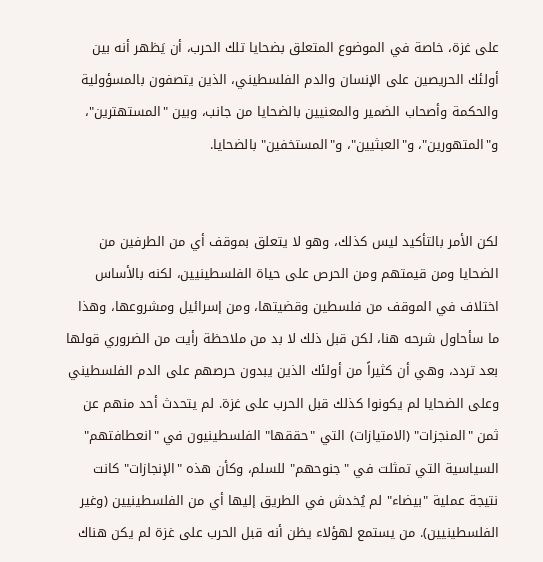على غزة، خاصة في الموضوع المتعلق بضحايا تلك الحرب، أن يَظهر أنه بين أولئك الحريصين على الإنسان والدم الفلسطيني، الذين يتصفون بالمسؤولية والحكمة وأصحاب الضمير والمعنيين بالضحايا من جانب، وبين "المستهترين"، و"المتهورين"، و"العبثيين"، و"المستخفين" بالضحايا.


لكن الأمر بالتأكيد ليس كذلك، وهو لا يتعلق بموقف أي من الطرفين من الضحايا ومن قيمتهم ومن الحرص على حياة الفلسطينيين، لكنه بالأساس اختلاف في الموقف من فلسطين وقضيتها، ومن إسرائيل ومشروعها، وهذا ما سأحاول شرحه هنا، لكن قبل ذلك لا بد من ملاحظة رأيت من الضروري قولها بعد تردد، وهي أن كثيراً من أولئك الذين يبدون حرصهم على الدم الفلسطيني وعلى الضحايا لم يكونوا كذلك قبل الحرب على غزة. لم يتحدث أحد منهم عن ثمن "المنجزات" (الامتيازات) التي "حققها" الفلسطينيون في "انعطافتهم" السياسية التي تمثلت في "جنوحهم" للسلم، وكأن هذه "الإنجازات" كانت نتيجة عملية "بيضاء" لم يُخدش في الطريق إليها أي من الفلسطينيين (وغير الفلسطينيين). من يستمع لهؤلاء يظن أنه قبل الحرب على غزة لم يكن هناك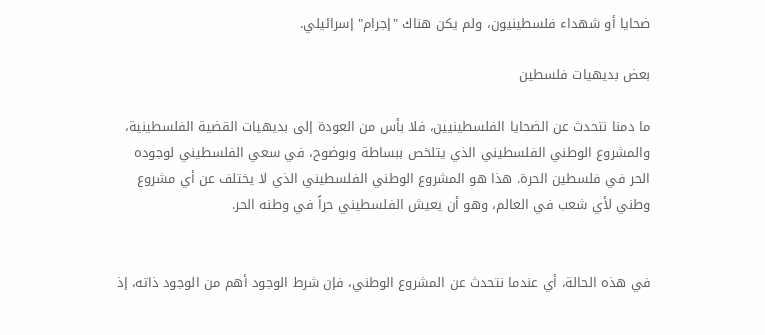ضحايا أو شهداء فلسطينيون، ولم يكن هناك "إجرام" إسرائيلي.

بعض بديهيات فلسطين

ما دمنا نتحدث عن الضحايا الفلسطينيين، فلا بأس من العودة إلى بديهيات القضية الفلسطينية، والمشروع الوطني الفلسطيني الذي يتلخص ببساطة وبوضوح، في سعي الفلسطيني لوجوده الحر في فلسطين الحرة. هذا هو المشروع الوطني الفلسطيني الذي لا يختلف عن أي مشروع وطني لأي شعب في العالم، وهو أن يعيش الفلسطيني حراً في وطنه الحر.


في هذه الحالة، أي عندما نتحدث عن المشروع الوطني، فإن شرط الوجود أهم من الوجود ذاته، إذ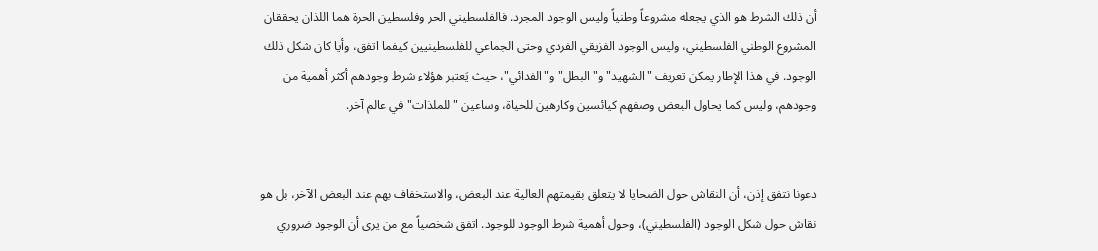أن ذلك الشرط هو الذي يجعله مشروعاً وطنياً وليس الوجود المجرد. فالفلسطيني الحر وفلسطين الحرة هما اللذان يحققان المشروع الوطني الفلسطيني، وليس الوجود الفزيقي الفردي وحتى الجماعي للفلسطينيين كيفما اتفق، وأيا كان شكل ذلك الوجود. في هذا الإطار يمكن تعريف "الشهيد" و"البطل" و"الفدائي"، حيث يَعتبر هؤلاء شرط وجودهم أكثر أهمية من وجودهم، وليس كما يحاول البعض وصفهم كيائسين وكارهين للحياة، وساعين "للملذات" في عالم آخر.


دعونا نتفق إذن، أن النقاش حول الضحايا لا يتعلق بقيمتهم العالية عند البعض، والاستخفاف بهم عند البعض الآخر، بل هو نقاش حول شكل الوجود (الفلسطيني)، وحول أهمية شرط الوجود للوجود. اتفق شخصياً مع من يرى أن الوجود ضروري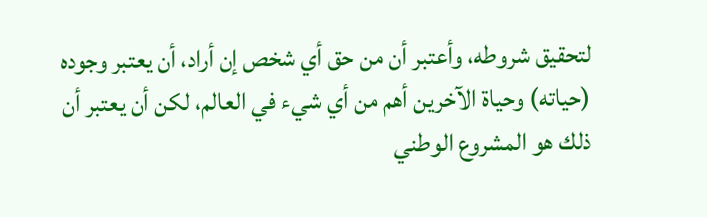لتحقيق شروطه، وأعتبر أن من حق أي شخص إن أراد، أن يعتبر وجوده (حياته) وحياة الآخرين أهم من أي شيء في العالم، لكن أن يعتبر أن ذلك هو المشروع الوطني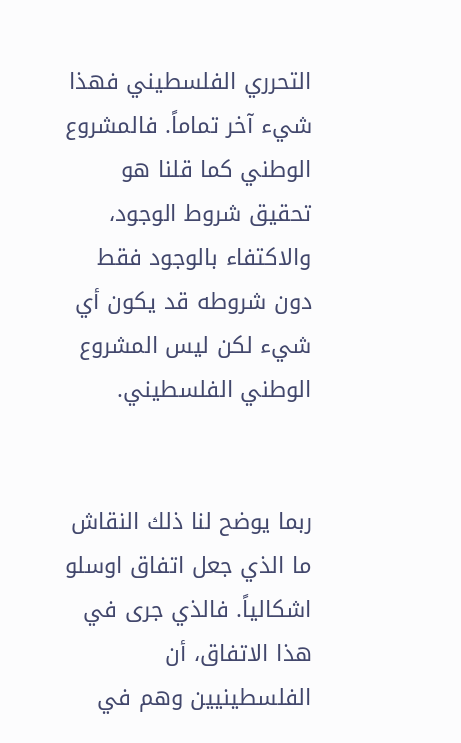التحرري الفلسطيني فهذا شيء آخر تماماً. فالمشروع الوطني كما قلنا هو تحقيق شروط الوجود، والاكتفاء بالوجود فقط دون شروطه قد يكون أي شيء لكن ليس المشروع الوطني الفلسطيني.


ربما يوضح لنا ذلك النقاش ما الذي جعل اتفاق اوسلو اشكالياً. فالذي جرى في هذا الاتفاق، أن الفلسطينيين وهم في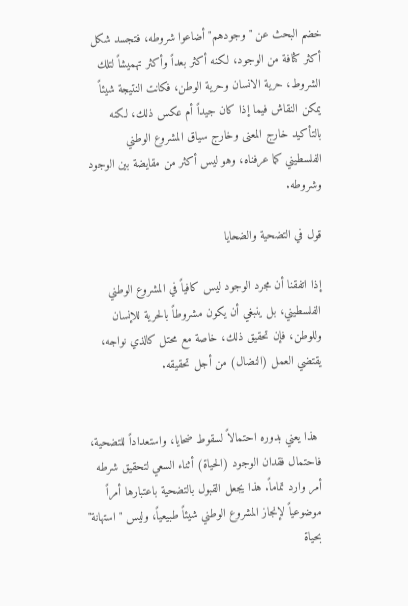خضم البحث عن "وجودهم" أضاعوا شروطه، فتجسد شكل أكثر كثافة من الوجود، لكنه أكثر بعداً وأكثر تهميشاً لتلك الشروط، حرية الانسان وحرية الوطن، فكانت النتيجة شيئاً يمكن النقاش فيما إذا كان جيداً أم عكس ذلك، لكنه بالتأكيد خارج المعنى وخارج سياق المشروع الوطني الفلسطيني كما عرفناه، وهو ليس أكثر من مقايضة بين الوجود وشروطه.

قول في التضحية والضحايا

إذا اتفقنا أن مجرد الوجود ليس كافياً في المشروع الوطني الفلسطيني، بل ينبغي أن يكون مشروطاً بالحرية للإنسان وللوطن، فإن تحقيق ذلك، خاصة مع محتل كالذي نواجه، يقتضي العمل (النضال) من أجل تحقيقه.


 هذا يعني بدوره احتمالاً لسقوط ضحايا، واستعداداً للتضحية، فاحتمال فقدان الوجود (الحياة) أثناء السعي لتحقيق شرطه أمر وارد تماماً. هذا يجعل القبول بالتضحية باعتبارها أمراً موضوعياً لإنجاز المشروع الوطني شيئاً طبيعياً، وليس "استهانة" بحياة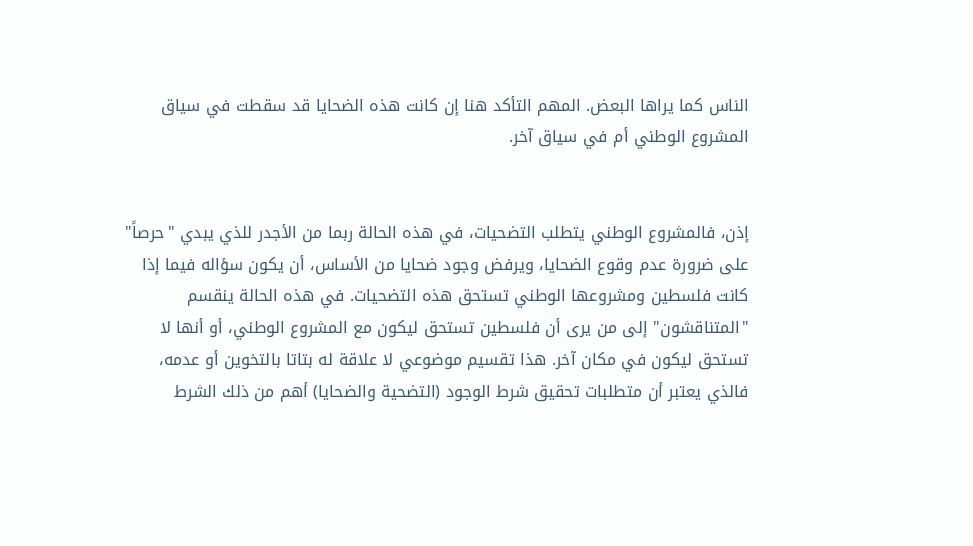الناس كما يراها البعض. المهم التأكد هنا إن كانت هذه الضحايا قد سقطت في سياق المشروع الوطني أم في سياق آخر.


إذن، فالمشروع الوطني يتطلب التضحيات، في هذه الحالة ربما من الأجدر للذي يبدي "حرصاً" على ضرورة عدم وقوع الضحايا، ويرفض وجود ضحايا من الأساس، أن يكون سؤاله فيما إذا كانت فلسطين ومشروعها الوطني تستحق هذه التضحيات. في هذه الحالة ينقسم "المتناقشون" إلى من يرى أن فلسطين تستحق ليكون مع المشروع الوطني، أو أنها لا تستحق ليكون في مكان آخر. هذا تقسيم موضوعي لا علاقة له بتاتا بالتخوين أو عدمه، فالذي يعتبر أن متطلبات تحقيق شرط الوجود (التضحية والضحايا) أهم من ذلك الشرط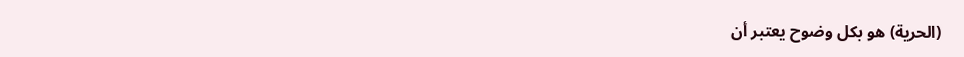(الحرية) هو بكل وضوح يعتبر أن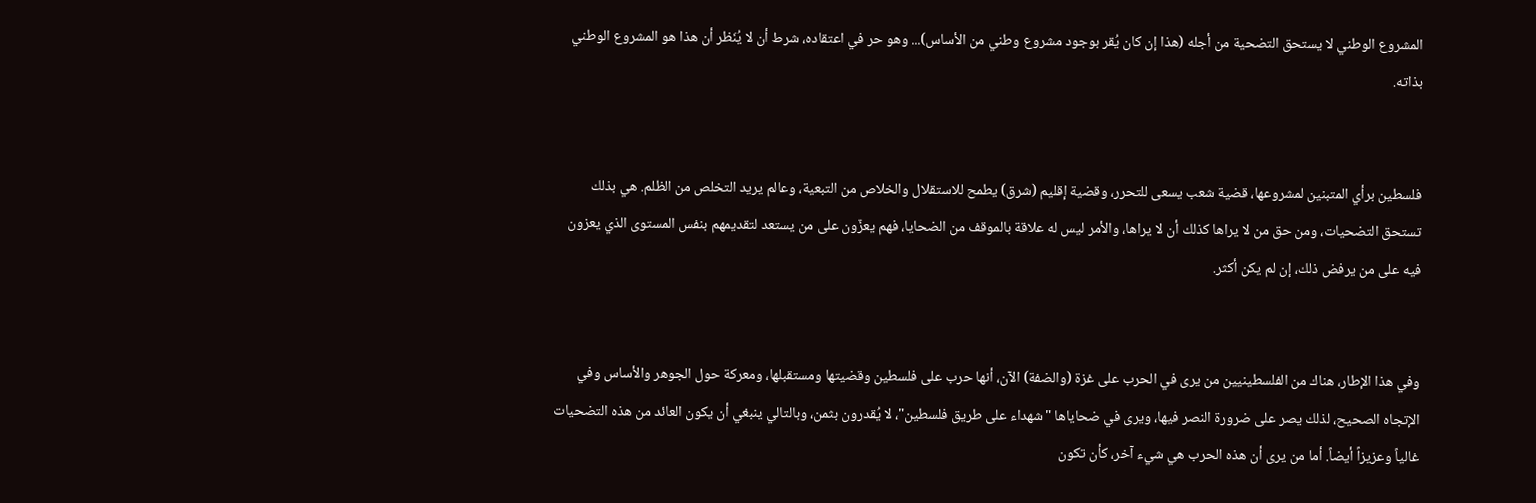المشروع الوطني لا يستحق التضحية من أجله (هذا إن كان يُقر بوجود مشروع وطني من الأساس)... وهو حر في اعتقاده، شرط أن لا يُنَظر أن هذا هو المشروع الوطني بذاته.


فلسطين برأي المتبنين لمشروعها، قضية شعب يسعى للتحرر، وقضية إقليم (شرق) يطمح للاستقلال والخلاص من التبعية، وعالم يريد التخلص من الظلم. هي بذلك تستحق التضحيات، ومن حق من لا يراها كذلك أن لا يراها، والأمر ليس له علاقة بالموقف من الضحايا، فهم يعزٌون على من يستعد لتقديمهم بنفس المستوى الذي يعزون فيه على من يرفض ذلك، إن لم يكن أكثر.


وفي هذا الإطار، هناك من الفلسطينيين من يرى في الحرب على غزة (والضفة) الآن، أنها حرب على فلسطين وقضيتها ومستقبلها، ومعركة حول الجوهر والأساس وفي الإتجاه الصحيح، لذلك يصر على ضرورة النصر فيها، ويرى في ضحاياها "شهداء على طريق فلسطين"، لا يُقدرون بثمن، وبالتالي ينبغي أن يكون العائد من هذه التضحيات غالياً وعزيزاً أيضاً. أما من يرى أن هذه الحرب هي شيء آخر، كأن تكون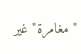"مغامرة" غير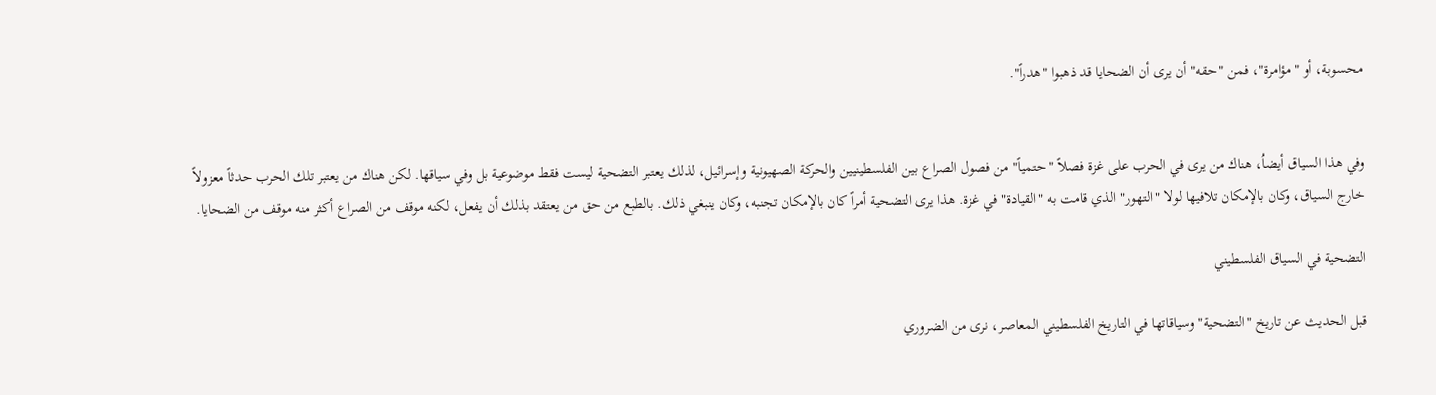محسوبة، أو "مؤامرة"، فمن "حقه" أن يرى أن الضحايا قد ذهبوا "هدراً".


وفي هذا السياق أيضاُ، هناك من يرى في الحرب على غزة فصلاً "حتمياً" من فصول الصراع بين الفلسطينيين والحركة الصهيونية وإسرائيل، لذلك يعتبر التضحية ليست فقط موضوعية بل وفي سياقها. لكن هناك من يعتبر تلك الحرب حدثاً معزولاً خارج السياق، وكان بالإمكان تلافيها لولا "التهور" الذي قامت به "القيادة" في غزة. هذا يرى التضحية أمراً كان بالإمكان تجنبه، وكان ينبغي ذلك. بالطبع من حق من يعتقد بذلك أن يفعل، لكنه موقف من الصراع أكثر منه موقف من الضحايا.

التضحية في السياق الفلسطيني

قبل الحديث عن تاريخ "التضحية" وسياقاتها في التاريخ الفلسطيني المعاصر، نرى من الضروري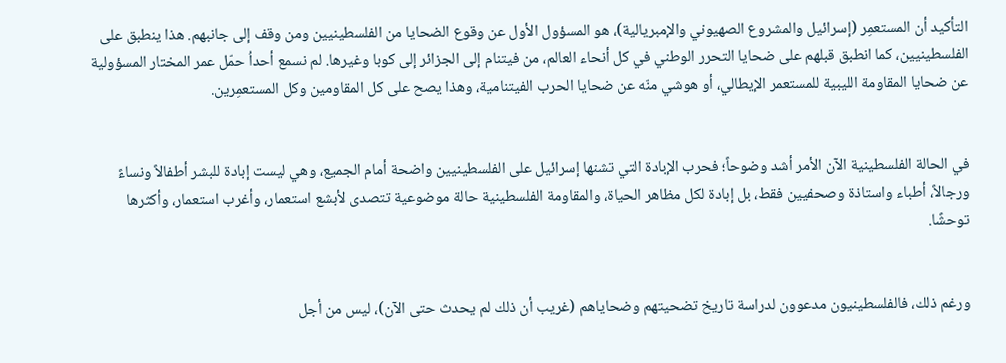التأكيد أن المستعمِر (إسرائيل والمشروع الصهيوني والإمبريالية)، هو المسؤول الأول عن وقوع الضحايا من الفلسطينيين ومن وقف إلى جانبهم. هذا ينطبق على الفلسطينيين، كما انطبق قبلهم على ضحايا التحرر الوطني في كل أنحاء العالم، من فيتنام إلى الجزائر إلى كوبا وغيرها. لم نسمع أحداُ حمّل عمر المختار المسؤولية عن ضحايا المقاومة الليبية للمستعمر الإيطالي، أو هوشي منّه عن ضحايا الحرب الفيتنامية، وهذا يصح على كل المقاومين وكل المستعمِرين.


في الحالة الفلسطينية الآن الأمر أشد وضوحاً؛ فحرب الإبادة التي تشنها إسرائيل على الفلسطينيين واضحة أمام الجميع، وهي ليست إبادة للبشر أطفالاً ونساءً ورجالاً، أطباء واستاذة وصحفيين فقط، بل إبادة لكل مظاهر الحياة، والمقاومة الفلسطينية حالة موضوعية تتصدى لأبشع استعمار، وأغرب استعمار، وأكثرها توحشًا.


ورغم ذلك، فالفلسطينيون مدعوون لدراسة تاريخ تضحيتهم وضحاياهم (غريب أن ذلك لم يحدث حتى الآن)، ليس من أجل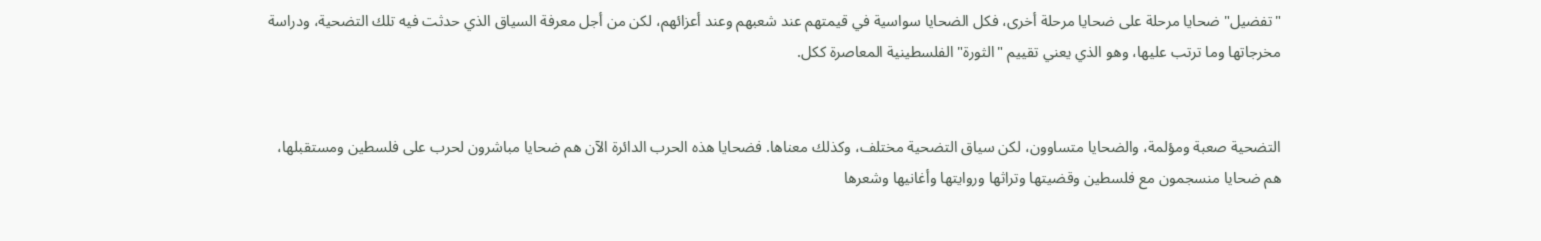"تفضيل" ضحايا مرحلة على ضحايا مرحلة أخرى، فكل الضحايا سواسية في قيمتهم عند شعبهم وعند أعزائهم، لكن من أجل معرفة السياق الذي حدثت فيه تلك التضحية، ودراسة مخرجاتها وما ترتب عليها، وهو الذي يعني تقييم "الثورة" الفلسطينية المعاصرة ككل.


التضحية صعبة ومؤلمة، والضحايا متساوون، لكن سياق التضحية مختلف، وكذلك معناها. فضحايا هذه الحرب الدائرة الآن هم ضحايا مباشرون لحرب على فلسطين ومستقبلها، هم ضحايا منسجمون مع فلسطين وقضيتها وتراثها وروايتها وأغانيها وشعرها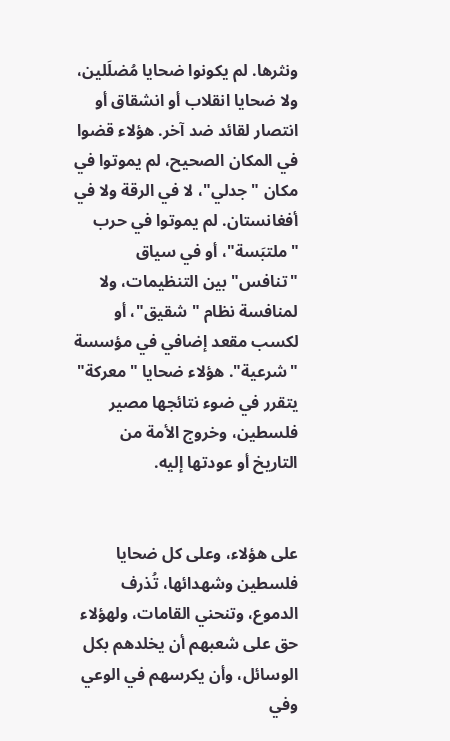ونثرها. لم يكونوا ضحايا مُضلَلين، ولا ضحايا انقلاب أو انشقاق أو انتصار لقائد ضد آخر. هؤلاء قضوا في المكان الصحيح، لم يموتوا في مكان "جدلي"، لا في الرقة ولا في أفغانستان. لم يموتوا في حرب "ملتبَسة"، أو في سياق "تنافس" بين التنظيمات، ولا لمنافسة نظام "شقيق"، أو لكسب مقعد إضافي في مؤسسة "شرعية". هؤلاء ضحايا "معركة" يتقرر في ضوء نتائجها مصير فلسطين، وخروج الأمة من التاريخ أو عودتها إليه.


على هؤلاء، وعلى كل ضحايا فلسطين وشهدائها، تُذرف الدموع، وتنحني القامات، ولهؤلاء حق على شعبهم أن يخلدهم بكل الوسائل، وأن يكرسهم في الوعي وفي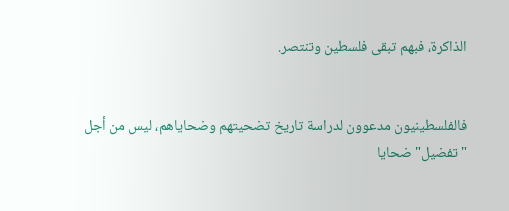الذاكرة، فبهم تبقى فلسطين وتنتصر.


فالفلسطينيون مدعوون لدراسة تاريخ تضحيتهم وضحاياهم، ليس من أجل "تفضيل" ضحايا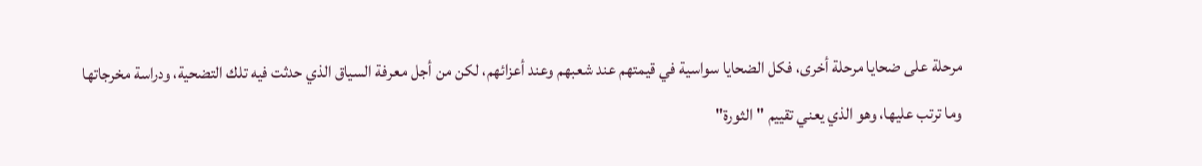مرحلة على ضحايا مرحلة أخرى، فكل الضحايا سواسية في قيمتهم عند شعبهم وعند أعزائهم، لكن من أجل معرفة السياق الذي حدثت فيه تلك التضحية، ودراسة مخرجاتها وما ترتب عليها، وهو الذي يعني تقييم "الثورة"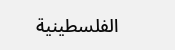الفلسطينية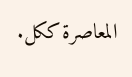المعاصرة ككل.